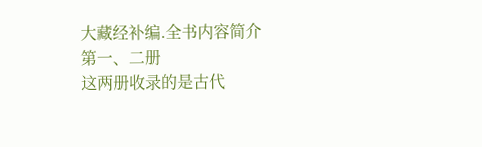大藏经补编.全书内容简介
第一、二册
这两册收录的是古代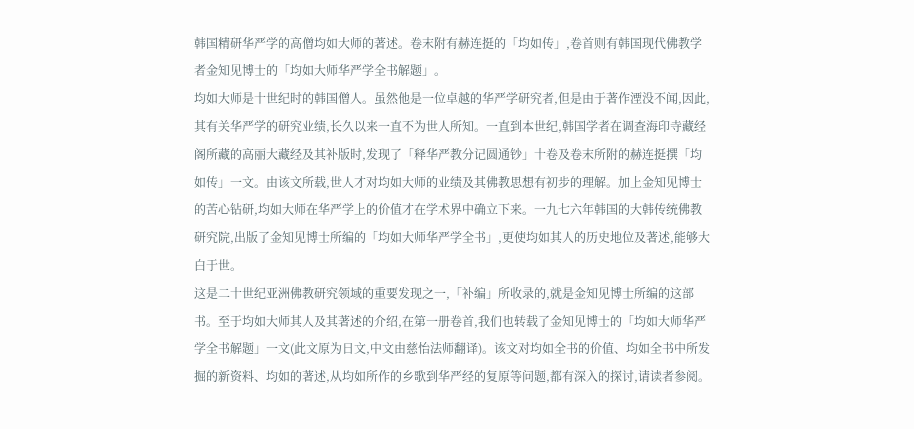韩国精研华严学的高僧均如大师的著述。卷末附有赫连挺的「均如传」,卷首则有韩国现代佛教学者金知见博士的「均如大师华严学全书解题」。
均如大师是十世纪时的韩国僧人。虽然他是一位卓越的华严学研究者,但是由于著作湮没不闻,因此,其有关华严学的研究业绩,长久以来一直不为世人所知。一直到本世纪,韩国学者在调查海印寺藏经阁所藏的高丽大藏经及其补版时,发现了「释华严教分记圆通钞」十卷及卷末所附的赫连挺撰「均如传」一文。由该文所载,世人才对均如大师的业绩及其佛教思想有初步的理解。加上金知见博士的苦心钻研,均如大师在华严学上的价值才在学术界中确立下来。一九七六年韩国的大韩传统佛教研究院,出版了金知见博士所编的「均如大师华严学全书」,更使均如其人的历史地位及著述,能够大白于世。
这是二十世纪亚洲佛教研究领域的重要发现之一,「补编」所收录的,就是金知见博士所编的这部书。至于均如大师其人及其著述的介绍,在第一册卷首,我们也转载了金知见博士的「均如大师华严学全书解题」一文(此文原为日文,中文由慈怡法师翻译)。该文对均如全书的价值、均如全书中所发掘的新资料、均如的著述,从均如所作的乡歌到华严经的复原等问题,都有深入的探讨,请读者参阅。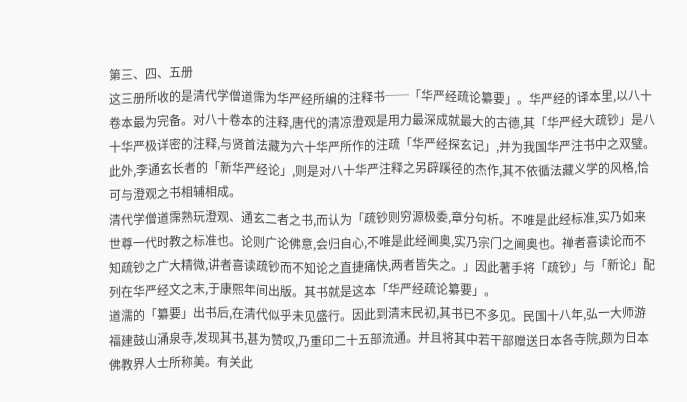第三、四、五册
这三册所收的是清代学僧道霈为华严经所编的注释书──「华严经疏论纂要」。华严经的译本里,以八十卷本最为完备。对八十卷本的注释,唐代的清凉澄观是用力最深成就最大的古德,其「华严经大疏钞」是八十华严极详密的注释,与贤首法藏为六十华严所作的注疏「华严经探玄记」,并为我国华严注书中之双璧。此外,李通玄长者的「新华严经论」,则是对八十华严注释之另辟蹊径的杰作,其不依循法藏义学的风格,恰可与澄观之书相辅相成。
清代学僧道霈熟玩澄观、通玄二者之书,而认为「疏钞则穷源极委,章分句析。不唯是此经标准,实乃如来世尊一代时教之标准也。论则广论佛意,会归自心,不唯是此经阃奥,实乃宗门之阃奥也。禅者喜读论而不知疏钞之广大精微,讲者喜读疏钞而不知论之直捷痛快,两者皆失之。」因此著手将「疏钞」与「新论」配列在华严经文之末,于康熙年间出版。其书就是这本「华严经疏论纂要」。
道濡的「纂要」出书后,在清代似乎未见盛行。因此到清末民初,其书已不多见。民国十八年,弘一大师游福建鼓山涌泉寺,发现其书,甚为赞叹,乃重印二十五部流通。并且将其中若干部赠送日本各寺院,颇为日本佛教界人士所称美。有关此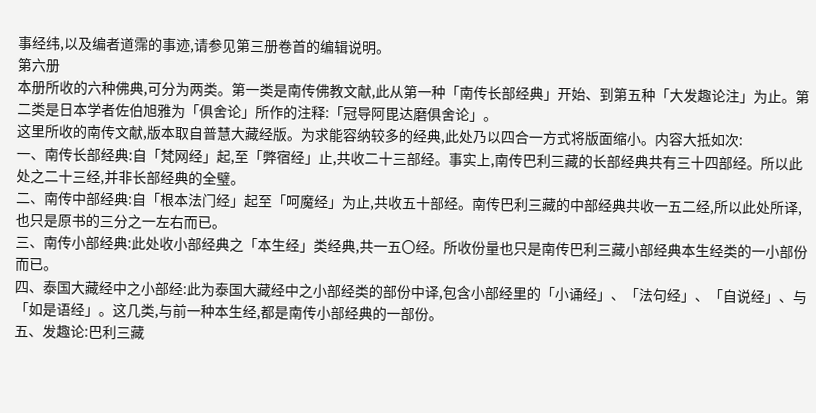事经纬,以及编者道霈的事迹,请参见第三册卷首的编辑说明。
第六册
本册所收的六种佛典,可分为两类。第一类是南传佛教文献,此从第一种「南传长部经典」开始、到第五种「大发趣论注」为止。第二类是日本学者佐伯旭雅为「俱舍论」所作的注释:「冠导阿毘达磨俱舍论」。
这里所收的南传文献,版本取自普慧大藏经版。为求能容纳较多的经典,此处乃以四合一方式将版面缩小。内容大抵如次:
一、南传长部经典:自「梵网经」起,至「弊宿经」止,共收二十三部经。事实上,南传巴利三藏的长部经典共有三十四部经。所以此处之二十三经,并非长部经典的全璧。
二、南传中部经典:自「根本法门经」起至「呵魔经」为止,共收五十部经。南传巴利三藏的中部经典共收一五二经,所以此处所译,也只是原书的三分之一左右而已。
三、南传小部经典:此处收小部经典之「本生经」类经典,共一五〇经。所收份量也只是南传巴利三藏小部经典本生经类的一小部份而已。
四、泰国大藏经中之小部经:此为泰国大藏经中之小部经类的部份中译,包含小部经里的「小诵经」、「法句经」、「自说经」、与「如是语经」。这几类,与前一种本生经,都是南传小部经典的一部份。
五、发趣论:巴利三藏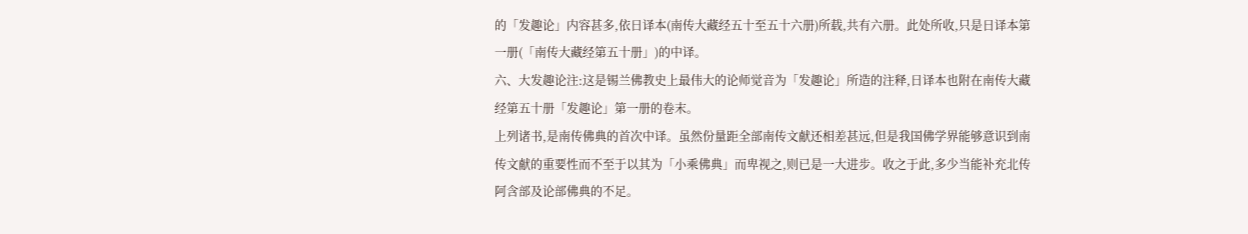的「发趣论」内容甚多,依日译本(南传大藏经五十至五十六册)所载,共有六册。此处所收,只是日译本第一册(「南传大藏经第五十册」)的中译。
六、大发趣论注:这是锡兰佛教史上最伟大的论师觉音为「发趣论」所造的注释,日译本也附在南传大藏经第五十册「发趣论」第一册的卷末。
上列诸书,是南传佛典的首次中译。虽然份量距全部南传文献还相差甚远,但是我国佛学界能够意识到南传文献的重要性而不至于以其为「小乘佛典」而卑视之,则已是一大进步。收之于此,多少当能补充北传阿含部及论部佛典的不足。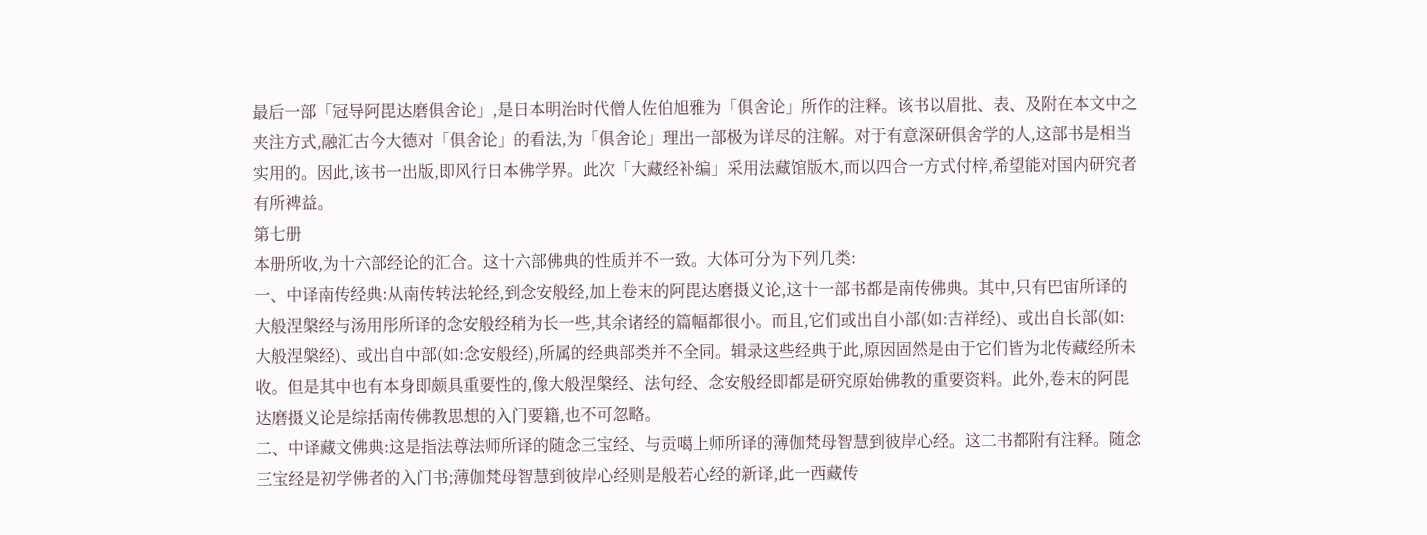最后一部「冠导阿毘达磨俱舍论」,是日本明治时代僧人佐伯旭雅为「俱舍论」所作的注释。该书以眉批、表、及附在本文中之夹注方式,融汇古今大德对「俱舍论」的看法,为「俱舍论」理出一部极为详尽的注解。对于有意深研俱舍学的人,这部书是相当实用的。因此,该书一出版,即风行日本佛学界。此次「大藏经补编」采用法藏馆版木,而以四合一方式付梓,希望能对国内研究者有所裨益。
第七册
本册所收,为十六部经论的汇合。这十六部佛典的性质并不一致。大体可分为下列几类:
一、中译南传经典:从南传转法轮经,到念安般经,加上卷末的阿毘达磨摄义论,这十一部书都是南传佛典。其中,只有巴宙所译的大般涅槃经与汤用彤所译的念安般经稍为长一些,其余诸经的篇幅都很小。而且,它们或出自小部(如:吉祥经)、或出自长部(如:大般涅槃经)、或出自中部(如:念安般经),所属的经典部类并不全同。辑录这些经典于此,原因固然是由于它们皆为北传藏经所未收。但是其中也有本身即颇具重要性的,像大般涅槃经、法句经、念安般经即都是研究原始佛教的重要资料。此外,卷末的阿毘达磨摄义论是综括南传佛教思想的入门要籍,也不可忽略。
二、中译藏文佛典:这是指法尊法师所译的随念三宝经、与贡噶上师所译的薄伽梵母智慧到彼岸心经。这二书都附有注释。随念三宝经是初学佛者的入门书;薄伽梵母智慧到彼岸心经则是般若心经的新译,此一西藏传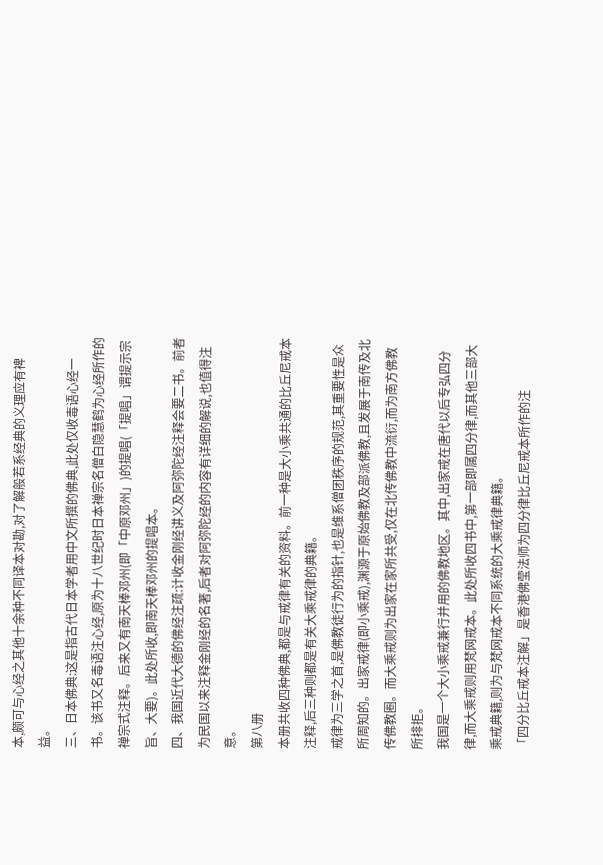本,颇可与心经之其他十余种不同译本对勘,对了解般若系经典的义理应有裨益。
三、日本佛典:这是指古代日本学者用中文所撰的佛典,此处仅收毒语心经一书。该书又名毒语注心经,原为十八世纪时日本禅宗名僧白隐慧鹤为心经所作的禅宗式注释。后来又有南天棒邓州(即「中原邓州」)的提唱(「提唱」谓提示宗旨、大要)。此处所收,即南天棒邓州的提唱本。
四、我国近代大德的佛经注疏:计收金刚经讲义及阿弥陀经注释会要二书。前者为民国以来注释金刚经的名著,后者对阿弥陀经的内容有详细的解说,也值得注意。
第八册
本册共收四种佛典,都是与戒律有关的资料。前一种是大小乘共通的比丘尼戒本注释,后三种则都是有关大乘戒律的典籍。
戒律为三学之首,是佛教徒行为的指针,也是维系僧团秩序的规范,其重要性是众所周知的。出家戒律(即小乘戒),渊源于原始佛教及部派佛教,且发展于南传及北传佛教圈。而大乘戒则为出家在家所共受,仅在北传佛教中流衍,而为南方佛教所排拒。
我国是一个大小乘戒兼行并用的佛教地区。其中,出家戒在唐代以后专弘四分律,而大乘戒则用梵网戒本。此处所收四书中,第一部即属四分律,而其他三部大乘戒典籍,则为与梵网戒本不同系统的大乘戒律典籍。
「四分比丘戒本注解」是香港佛莹法师为四分律比丘尼戒本所作的注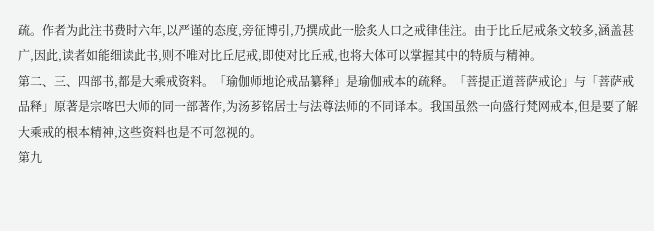疏。作者为此注书费时六年,以严谨的态度,旁征博引,乃撰成此一脍炙人口之戒律佳注。由于比丘尼戒条文较多,涵盖甚广,因此,读者如能细读此书,则不唯对比丘尼戒,即使对比丘戒,也将大体可以掌握其中的特质与精神。
第二、三、四部书,都是大乘戒资料。「瑜伽师地论戒品纂释」是瑜伽戒本的疏释。「菩提正道菩萨戒论」与「菩萨戒品释」原著是宗喀巴大师的同一部著作,为汤芗铭居士与法尊法师的不同译本。我国虽然一向盛行梵网戒本,但是要了解大乘戒的根本精神,这些资料也是不可忽视的。
第九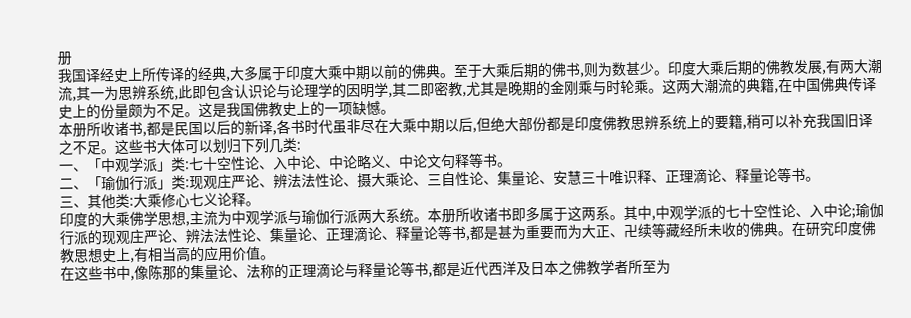册
我国译经史上所传译的经典,大多属于印度大乘中期以前的佛典。至于大乘后期的佛书,则为数甚少。印度大乘后期的佛教发展,有两大潮流,其一为思辨系统,此即包含认识论与论理学的因明学,其二即密教,尤其是晚期的金刚乘与时轮乘。这两大潮流的典籍,在中国佛典传译史上的份量颇为不足。这是我国佛教史上的一项缺憾。
本册所收诸书,都是民国以后的新译,各书时代虽非尽在大乘中期以后,但绝大部份都是印度佛教思辨系统上的要籍,稍可以补充我国旧译之不足。这些书大体可以划归下列几类:
一、「中观学派」类:七十空性论、入中论、中论略义、中论文句释等书。
二、「瑜伽行派」类:现观庄严论、辨法法性论、摄大乘论、三自性论、集量论、安慧三十唯识释、正理滴论、释量论等书。
三、其他类:大乘修心七义论释。
印度的大乘佛学思想,主流为中观学派与瑜伽行派两大系统。本册所收诸书即多属于这两系。其中,中观学派的七十空性论、入中论;瑜伽行派的现观庄严论、辨法法性论、集量论、正理滴论、释量论等书,都是甚为重要而为大正、卍续等藏经所未收的佛典。在研究印度佛教思想史上,有相当高的应用价值。
在这些书中,像陈那的集量论、法称的正理滴论与释量论等书,都是近代西洋及日本之佛教学者所至为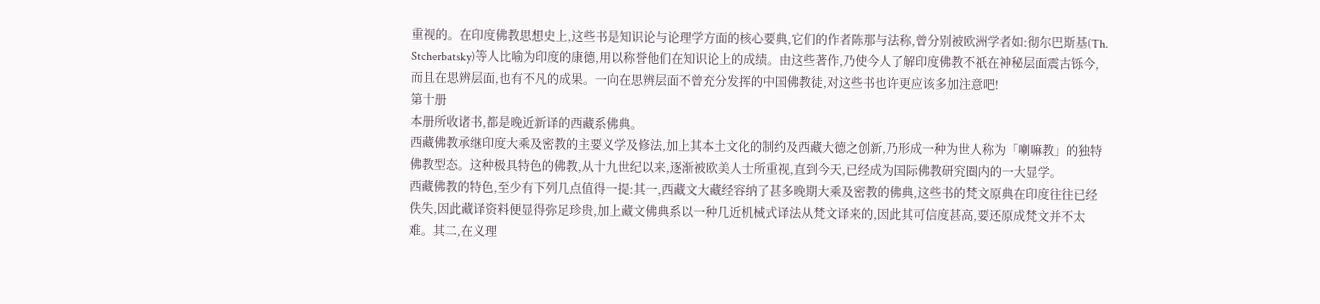重视的。在印度佛教思想史上,这些书是知识论与论理学方面的核心要典,它们的作者陈那与法称,曾分别被欧洲学者如:彻尔巴斯基(Th. Stcherbatsky)等人比喻为印度的康德,用以称誉他们在知识论上的成绩。由这些著作,乃使今人了解印度佛教不祇在神秘层面震古铄今,而且在思辨层面,也有不凡的成果。一向在思辨层面不曾充分发挥的中国佛教徒,对这些书也许更应该多加注意吧!
第十册
本册所收诸书,都是晚近新译的西藏系佛典。
西藏佛教承继印度大乘及密教的主要义学及修法,加上其本土文化的制约及西藏大德之创新,乃形成一种为世人称为「喇嘛教」的独特佛教型态。这种极具特色的佛教,从十九世纪以来,逐渐被欧美人士所重视,直到今天,已经成为国际佛教研究圈内的一大显学。
西藏佛教的特色,至少有下列几点值得一提:其一,西藏文大藏经容纳了甚多晚期大乘及密教的佛典,这些书的梵文原典在印度往往已经佚失,因此藏译资料便显得弥足珍贵,加上藏文佛典系以一种几近机械式译法从梵文译来的,因此其可信度甚高,要还原成梵文并不太难。其二,在义理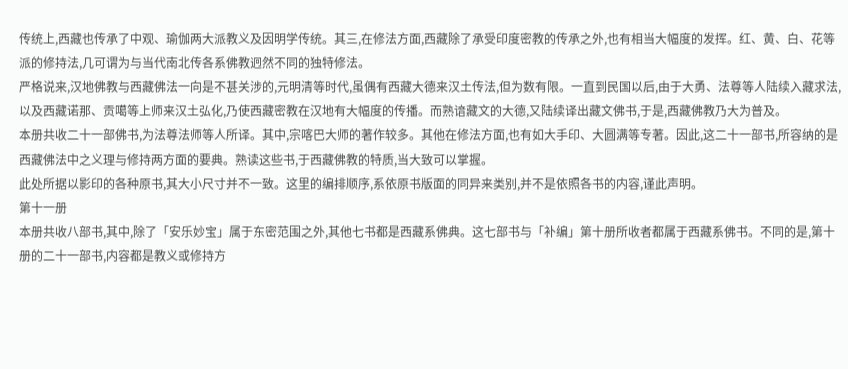传统上,西藏也传承了中观、瑜伽两大派教义及因明学传统。其三,在修法方面,西藏除了承受印度密教的传承之外,也有相当大幅度的发挥。红、黄、白、花等派的修持法,几可谓为与当代南北传各系佛教迥然不同的独特修法。
严格说来,汉地佛教与西藏佛法一向是不甚关涉的,元明清等时代,虽偶有西藏大德来汉土传法,但为数有限。一直到民国以后,由于大勇、法尊等人陆续入藏求法,以及西藏诺那、贡噶等上师来汉土弘化,乃使西藏密教在汉地有大幅度的传播。而熟谙藏文的大德,又陆续译出藏文佛书,于是,西藏佛教乃大为普及。
本册共收二十一部佛书,为法尊法师等人所译。其中,宗喀巴大师的著作较多。其他在修法方面,也有如大手印、大圆满等专著。因此,这二十一部书,所容纳的是西藏佛法中之义理与修持两方面的要典。熟读这些书,于西藏佛教的特质,当大致可以掌握。
此处所据以影印的各种原书,其大小尺寸并不一致。这里的编排顺序,系依原书版面的同异来类别,并不是依照各书的内容,谨此声明。
第十一册
本册共收八部书,其中,除了「安乐妙宝」属于东密范围之外,其他七书都是西藏系佛典。这七部书与「补编」第十册所收者都属于西藏系佛书。不同的是,第十册的二十一部书,内容都是教义或修持方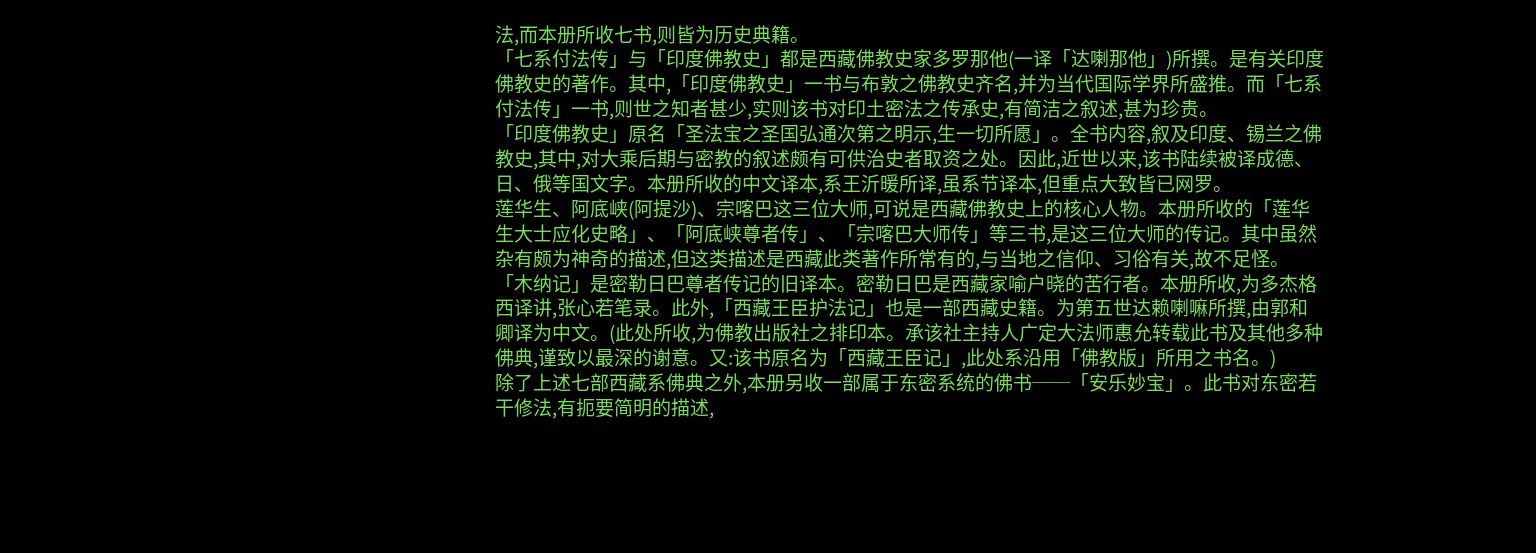法,而本册所收七书,则皆为历史典籍。
「七系付法传」与「印度佛教史」都是西藏佛教史家多罗那他(一译「达喇那他」)所撰。是有关印度佛教史的著作。其中,「印度佛教史」一书与布敦之佛教史齐名,并为当代国际学界所盛推。而「七系付法传」一书,则世之知者甚少,实则该书对印土密法之传承史,有简洁之叙述,甚为珍贵。
「印度佛教史」原名「圣法宝之圣国弘通次第之明示,生一切所愿」。全书内容,叙及印度、锡兰之佛教史,其中,对大乘后期与密教的叙述颇有可供治史者取资之处。因此,近世以来,该书陆续被译成德、日、俄等国文字。本册所收的中文译本,系王沂暖所译,虽系节译本,但重点大致皆已网罗。
莲华生、阿底峡(阿提沙)、宗喀巴这三位大师,可说是西藏佛教史上的核心人物。本册所收的「莲华生大士应化史略」、「阿底峡尊者传」、「宗喀巴大师传」等三书,是这三位大师的传记。其中虽然杂有颇为神奇的描述,但这类描述是西藏此类著作所常有的,与当地之信仰、习俗有关,故不足怪。
「木纳记」是密勒日巴尊者传记的旧译本。密勒日巴是西藏家喻户晓的苦行者。本册所收,为多杰格西译讲,张心若笔录。此外,「西藏王臣护法记」也是一部西藏史籍。为第五世达赖喇嘛所撰,由郭和卿译为中文。(此处所收,为佛教出版社之排印本。承该社主持人广定大法师惠允转载此书及其他多种佛典,谨致以最深的谢意。又:该书原名为「西藏王臣记」,此处系沿用「佛教版」所用之书名。)
除了上述七部西藏系佛典之外,本册另收一部属于东密系统的佛书──「安乐妙宝」。此书对东密若干修法,有扼要简明的描述,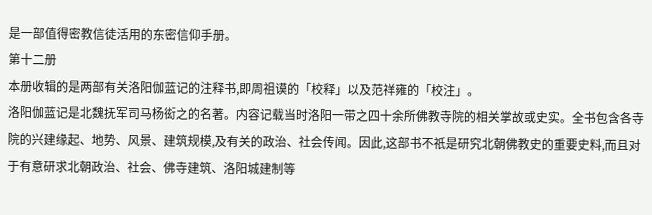是一部值得密教信徒活用的东密信仰手册。
第十二册
本册收辑的是两部有关洛阳伽蓝记的注释书,即周祖谟的「校释」以及范祥雍的「校注」。
洛阳伽蓝记是北魏抚军司马杨衒之的名著。内容记载当时洛阳一带之四十余所佛教寺院的相关掌故或史实。全书包含各寺院的兴建缘起、地势、风景、建筑规模,及有关的政治、社会传闻。因此,这部书不祇是研究北朝佛教史的重要史料,而且对于有意研求北朝政治、社会、佛寺建筑、洛阳城建制等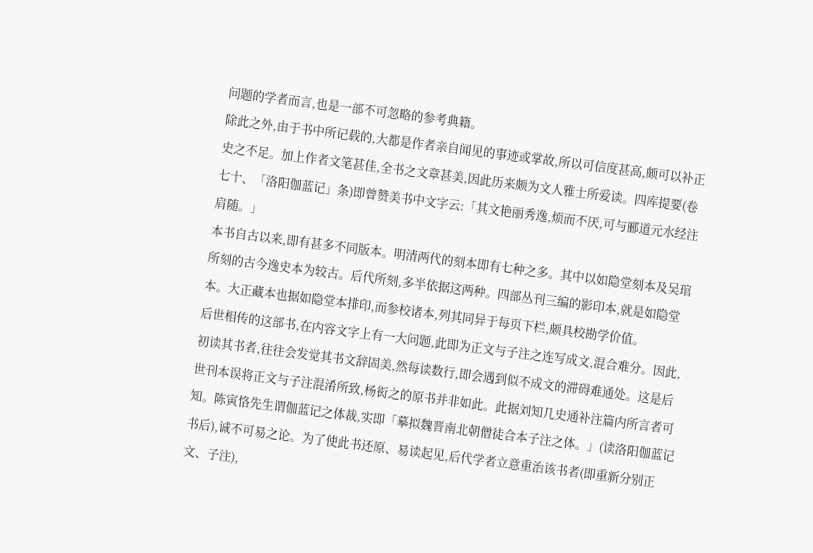问题的学者而言,也是一部不可忽略的参考典籍。
除此之外,由于书中所记载的,大都是作者亲自闻见的事迹或掌故,所以可信度甚高,颇可以补正史之不足。加上作者文笔甚佳,全书之文章甚美,因此历来颇为文人雅士所爱读。四库提要(卷七十、「洛阳伽蓝记」条)即曾赞美书中文字云:「其文艳丽秀逸,烦而不厌,可与郦道元水经注肩随。」
本书自古以来,即有甚多不同版本。明清两代的刻本即有七种之多。其中以如隐堂刻本及吴琯所刻的古今逸史本为较古。后代所刻,多半依据这两种。四部丛刊三编的影印本,就是如隐堂本。大正藏本也据如隐堂本排印,而参校诸本,列其同异于每页下栏,颇具校勘学价值。
后世相传的这部书,在内容文字上有一大问题,此即为正文与子注之连写成文,混合难分。因此,初读其书者,往往会发觉其书文辞固美,然每读数行,即会遇到似不成文的滞碍难通处。这是后世刊本误将正文与子注混淆所致,杨衒之的原书并非如此。此据刘知几史通补注篇内所言者可知。陈寅恪先生谓伽蓝记之体裁,实即「摹拟魏晋南北朝僧徒合本子注之体。」(读洛阳伽蓝记书后),诚不可易之论。为了使此书还原、易读起见,后代学者立意重治该书者(即重新分别正文、子注),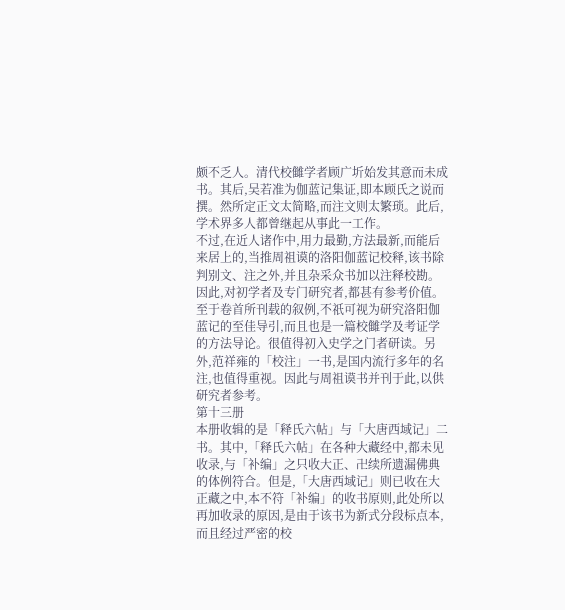颇不乏人。清代校雠学者顾广圻始发其意而未成书。其后,吴若准为伽蓝记集证,即本顾氏之说而撰。然所定正文太简略,而注文则太繁琐。此后,学术界多人都曾继起从事此一工作。
不过,在近人诸作中,用力最勤,方法最新,而能后来居上的,当推周祖谟的洛阳伽蓝记校释,该书除判别文、注之外,并且杂采众书加以注释校勘。因此,对初学者及专门研究者,都甚有参考价值。至于卷首所刊载的叙例,不祇可视为研究洛阳伽蓝记的至佳导引,而且也是一篇校雠学及考证学的方法导论。很值得初入史学之门者研读。另外,范祥雍的「校注」一书,是国内流行多年的名注,也值得重视。因此与周祖谟书并刊于此,以供研究者参考。
第十三册
本册收辑的是「释氏六帖」与「大唐西域记」二书。其中,「释氏六帖」在各种大藏经中,都未见收录,与「补编」之只收大正、卍续所遗漏佛典的体例符合。但是,「大唐西域记」则已收在大正藏之中,本不符「补编」的收书原则,此处所以再加收录的原因,是由于该书为新式分段标点本,而且经过严密的校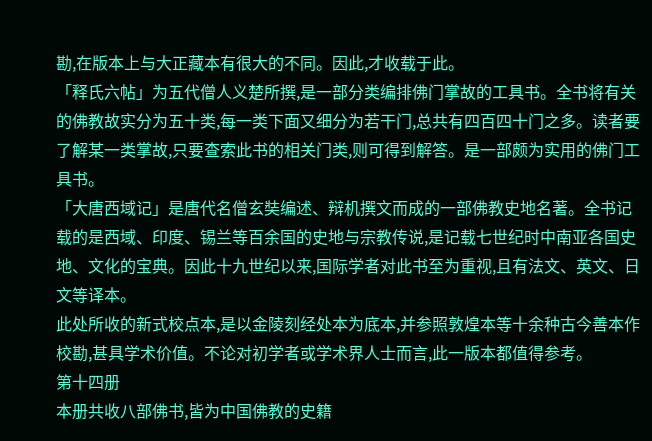勘,在版本上与大正藏本有很大的不同。因此,才收载于此。
「释氏六帖」为五代僧人义楚所撰,是一部分类编排佛门掌故的工具书。全书将有关的佛教故实分为五十类,每一类下面又细分为若干门,总共有四百四十门之多。读者要了解某一类掌故,只要查索此书的相关门类,则可得到解答。是一部颇为实用的佛门工具书。
「大唐西域记」是唐代名僧玄奘编述、辩机撰文而成的一部佛教史地名著。全书记载的是西域、印度、锡兰等百余国的史地与宗教传说,是记载七世纪时中南亚各国史地、文化的宝典。因此十九世纪以来,国际学者对此书至为重视,且有法文、英文、日文等译本。
此处所收的新式校点本,是以金陵刻经处本为底本,并参照敦煌本等十余种古今善本作校勘,甚具学术价值。不论对初学者或学术界人士而言,此一版本都值得参考。
第十四册
本册共收八部佛书,皆为中国佛教的史籍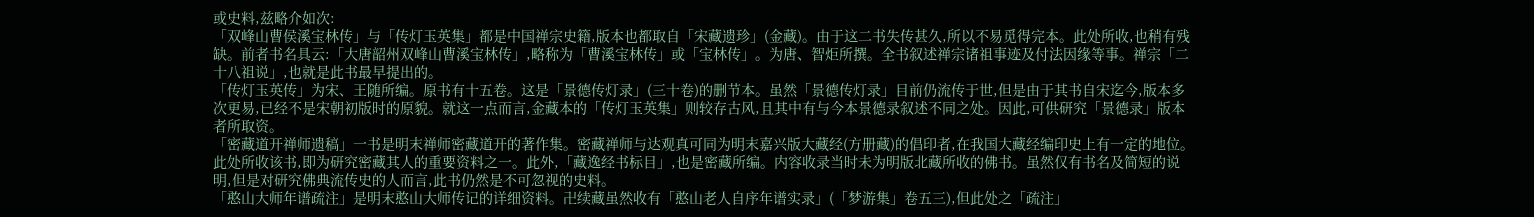或史料,兹略介如次:
「双峰山曹侯溪宝林传」与「传灯玉英集」都是中国禅宗史籍,版本也都取自「宋藏遗珍」(金藏)。由于这二书失传甚久,所以不易觅得完本。此处所收,也稍有残缺。前者书名具云:「大唐韶州双峰山曹溪宝林传」,略称为「曹溪宝林传」或「宝林传」。为唐、智炬所撰。全书叙述禅宗诸祖事迹及付法因缘等事。禅宗「二十八祖说」,也就是此书最早提出的。
「传灯玉英传」为宋、王随所编。原书有十五卷。这是「景德传灯录」(三十卷)的删节本。虽然「景德传灯录」目前仍流传于世,但是由于其书自宋迄今,版本多次更易,已经不是宋朝初版时的原貌。就这一点而言,金藏本的「传灯玉英集」则较存古风,且其中有与今本景德录叙述不同之处。因此,可供研究「景德录」版本者所取资。
「密藏道开禅师遗稿」一书是明末禅师密藏道开的著作集。密藏禅师与达观真可同为明末嘉兴版大藏经(方册藏)的倡印者,在我国大藏经编印史上有一定的地位。此处所收该书,即为研究密藏其人的重要资料之一。此外,「藏逸经书标目」,也是密藏所编。内容收录当时未为明版北藏所收的佛书。虽然仅有书名及简短的说明,但是对研究佛典流传史的人而言,此书仍然是不可忽视的史料。
「憨山大师年谱疏注」是明末憨山大师传记的详细资料。卍续藏虽然收有「憨山老人自序年谱实录」(「梦游集」卷五三),但此处之「疏注」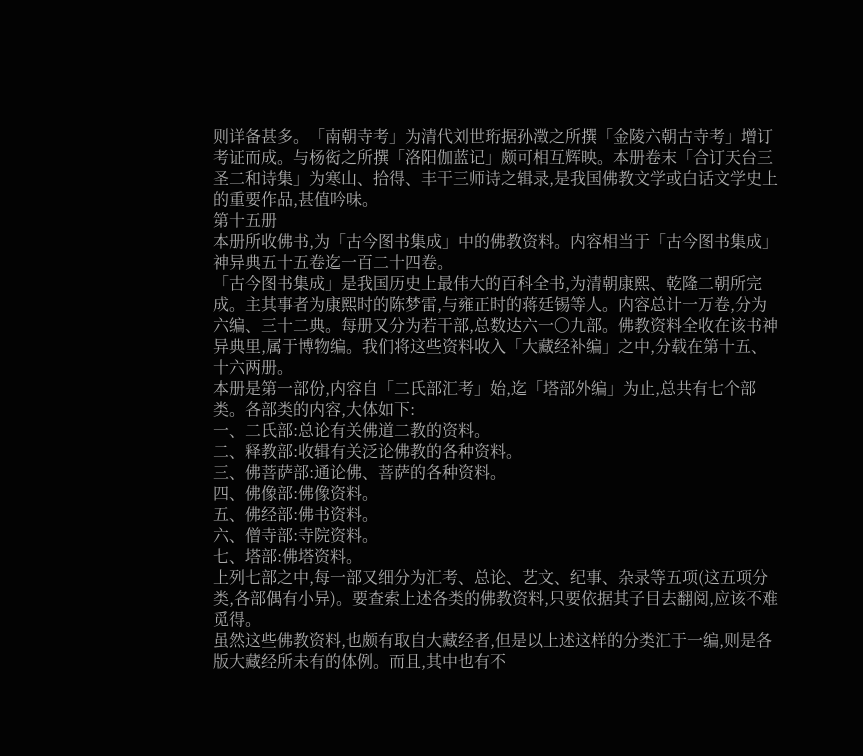则详备甚多。「南朝寺考」为清代刘世珩据孙澂之所撰「金陵六朝古寺考」增订考证而成。与杨衒之所撰「洛阳伽蓝记」颇可相互辉映。本册卷末「合订天台三圣二和诗集」为寒山、拾得、丰干三师诗之辑录,是我国佛教文学或白话文学史上的重要作品,甚值吟味。
第十五册
本册所收佛书,为「古今图书集成」中的佛教资料。内容相当于「古今图书集成」神异典五十五卷迄一百二十四卷。
「古今图书集成」是我国历史上最伟大的百科全书,为清朝康熙、乾隆二朝所完成。主其事者为康熙时的陈梦雷,与雍正时的蒋廷锡等人。内容总计一万卷,分为六编、三十二典。每册又分为若干部,总数达六一〇九部。佛教资料全收在该书神异典里,属于博物编。我们将这些资料收入「大藏经补编」之中,分载在第十五、十六两册。
本册是第一部份,内容自「二氏部汇考」始,迄「塔部外编」为止,总共有七个部类。各部类的内容,大体如下:
一、二氏部:总论有关佛道二教的资料。
二、释教部:收辑有关泛论佛教的各种资料。
三、佛菩萨部:通论佛、菩萨的各种资料。
四、佛像部:佛像资料。
五、佛经部:佛书资料。
六、僧寺部:寺院资料。
七、塔部:佛塔资料。
上列七部之中,每一部又细分为汇考、总论、艺文、纪事、杂录等五项(这五项分类,各部偶有小异)。要查索上述各类的佛教资料,只要依据其子目去翻阅,应该不难觅得。
虽然这些佛教资料,也颇有取自大藏经者,但是以上述这样的分类汇于一编,则是各版大藏经所未有的体例。而且,其中也有不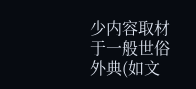少内容取材于一般世俗外典(如文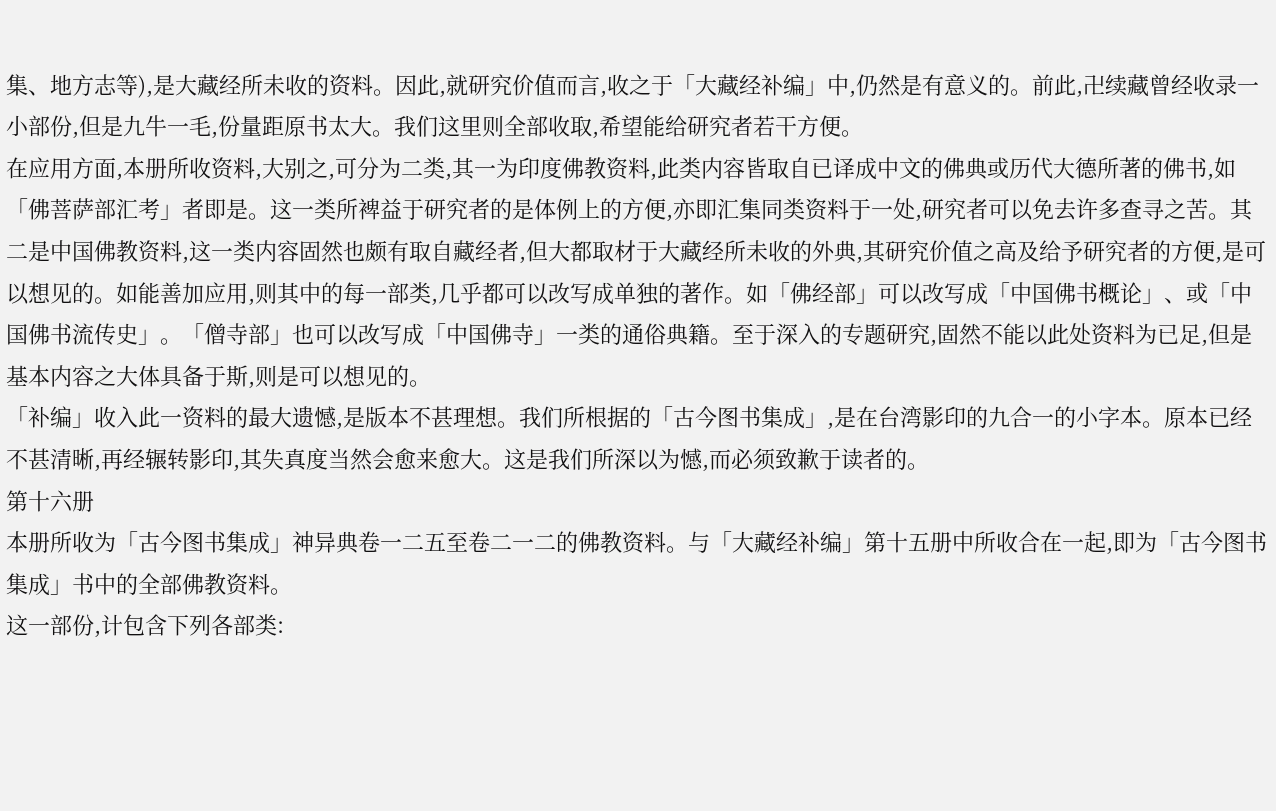集、地方志等),是大藏经所未收的资料。因此,就研究价值而言,收之于「大藏经补编」中,仍然是有意义的。前此,卍续藏曾经收录一小部份,但是九牛一毛,份量距原书太大。我们这里则全部收取,希望能给研究者若干方便。
在应用方面,本册所收资料,大别之,可分为二类,其一为印度佛教资料,此类内容皆取自已译成中文的佛典或历代大德所著的佛书,如「佛菩萨部汇考」者即是。这一类所裨益于研究者的是体例上的方便,亦即汇集同类资料于一处,研究者可以免去许多查寻之苦。其二是中国佛教资料,这一类内容固然也颇有取自藏经者,但大都取材于大藏经所未收的外典,其研究价值之高及给予研究者的方便,是可以想见的。如能善加应用,则其中的每一部类,几乎都可以改写成单独的著作。如「佛经部」可以改写成「中国佛书概论」、或「中国佛书流传史」。「僧寺部」也可以改写成「中国佛寺」一类的通俗典籍。至于深入的专题研究,固然不能以此处资料为已足,但是基本内容之大体具备于斯,则是可以想见的。
「补编」收入此一资料的最大遗憾,是版本不甚理想。我们所根据的「古今图书集成」,是在台湾影印的九合一的小字本。原本已经不甚清晰,再经辗转影印,其失真度当然会愈来愈大。这是我们所深以为憾,而必须致歉于读者的。
第十六册
本册所收为「古今图书集成」神异典卷一二五至卷二一二的佛教资料。与「大藏经补编」第十五册中所收合在一起,即为「古今图书集成」书中的全部佛教资料。
这一部份,计包含下列各部类: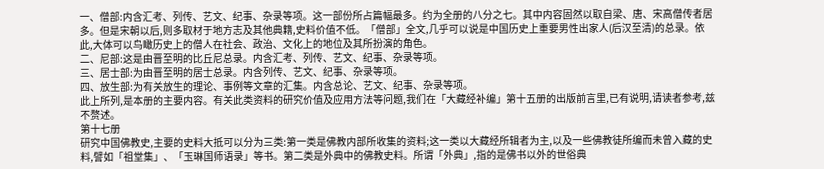一、僧部:内含汇考、列传、艺文、纪事、杂录等项。这一部份所占篇幅最多。约为全册的八分之七。其中内容固然以取自梁、唐、宋高僧传者居多。但是宋朝以后,则多取材于地方志及其他典籍,史料价值不低。「僧部」全文,几乎可以说是中国历史上重要男性出家人(后汉至清)的总录。依此,大体可以鸟瞰历史上的僧人在社会、政治、文化上的地位及其所扮演的角色。
二、尼部:这是由晋至明的比丘尼总录。内含汇考、列传、艺文、纪事、杂录等项。
三、居士部:为由晋至明的居士总录。内含列传、艺文、纪事、杂录等项。
四、放生部:为有关放生的理论、事例等文章的汇集。内含总论、艺文、纪事、杂录等项。
此上所列,是本册的主要内容。有关此类资料的研究价值及应用方法等问题,我们在「大藏经补编」第十五册的出版前言里,已有说明,请读者参考,兹不赘述。
第十七册
研究中国佛教史,主要的史料大抵可以分为三类:第一类是佛教内部所收集的资料;这一类以大藏经所辑者为主,以及一些佛教徒所编而未曾入藏的史料,譬如「祖堂集」、「玉琳国师语录」等书。第二类是外典中的佛教史料。所谓「外典」,指的是佛书以外的世俗典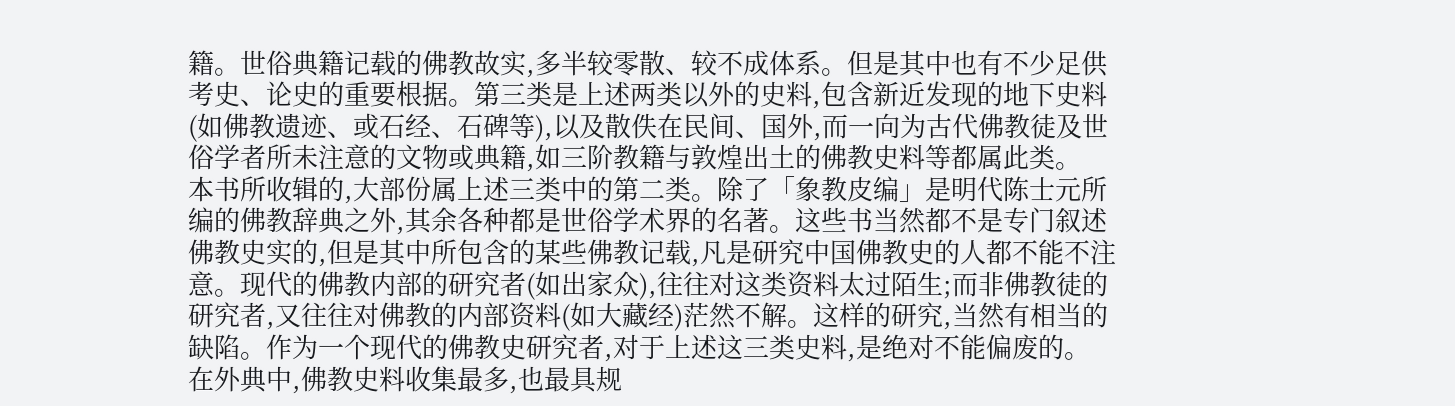籍。世俗典籍记载的佛教故实,多半较零散、较不成体系。但是其中也有不少足供考史、论史的重要根据。第三类是上述两类以外的史料,包含新近发现的地下史料(如佛教遗迹、或石经、石碑等),以及散佚在民间、国外,而一向为古代佛教徒及世俗学者所未注意的文物或典籍,如三阶教籍与敦煌出土的佛教史料等都属此类。
本书所收辑的,大部份属上述三类中的第二类。除了「象教皮编」是明代陈士元所编的佛教辞典之外,其余各种都是世俗学术界的名著。这些书当然都不是专门叙述佛教史实的,但是其中所包含的某些佛教记载,凡是研究中国佛教史的人都不能不注意。现代的佛教内部的研究者(如出家众),往往对这类资料太过陌生;而非佛教徒的研究者,又往往对佛教的内部资料(如大藏经)茫然不解。这样的研究,当然有相当的缺陷。作为一个现代的佛教史研究者,对于上述这三类史料,是绝对不能偏废的。
在外典中,佛教史料收集最多,也最具规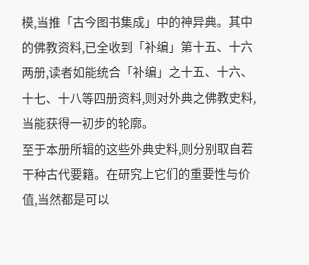模,当推「古今图书集成」中的神异典。其中的佛教资料,已全收到「补编」第十五、十六两册,读者如能统合「补编」之十五、十六、十七、十八等四册资料,则对外典之佛教史料,当能获得一初步的轮廓。
至于本册所辑的这些外典史料,则分别取自若干种古代要籍。在研究上它们的重要性与价值,当然都是可以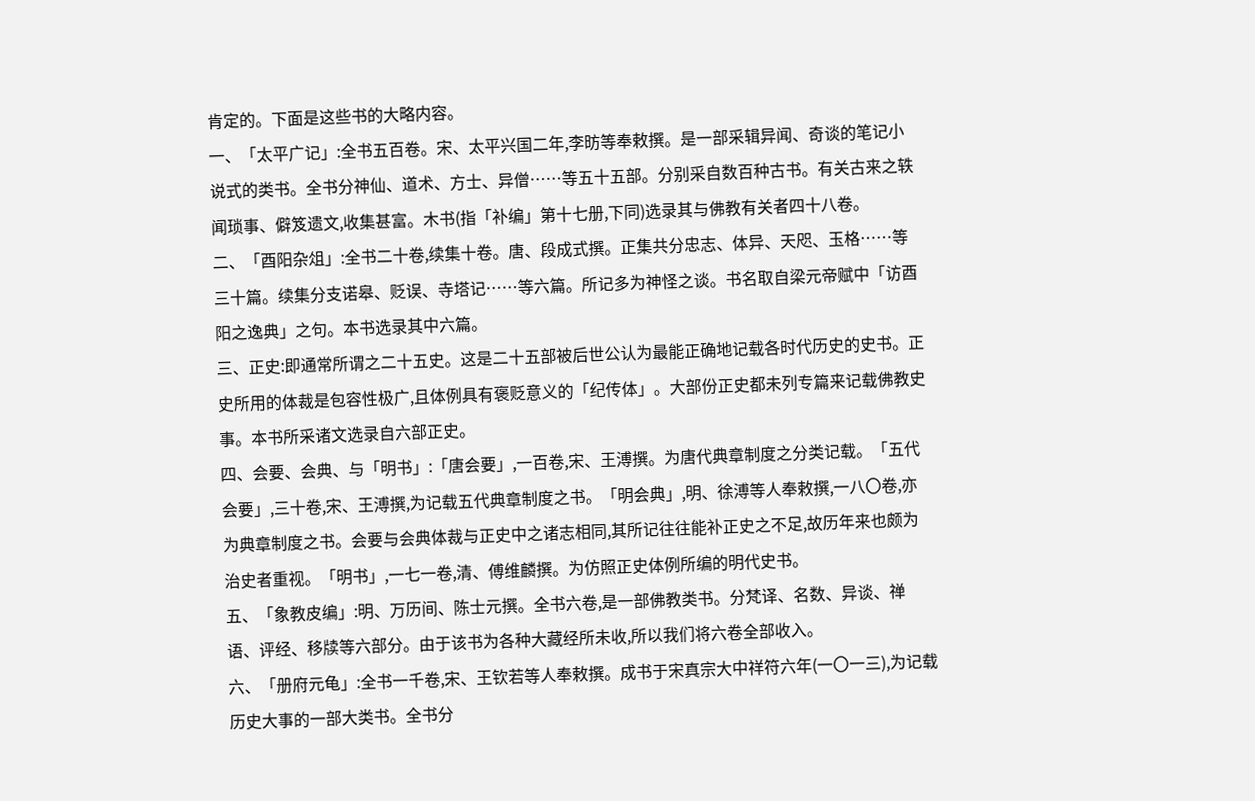肯定的。下面是这些书的大略内容。
一、「太平广记」:全书五百卷。宋、太平兴国二年,李昉等奉敕撰。是一部采辑异闻、奇谈的笔记小说式的类书。全书分神仙、道术、方士、异僧……等五十五部。分别采自数百种古书。有关古来之轶闻琐事、僻笈遗文,收集甚富。木书(指「补编」第十七册,下同)选录其与佛教有关者四十八卷。
二、「酉阳杂俎」:全书二十卷,续集十卷。唐、段成式撰。正集共分忠志、体异、天咫、玉格……等三十篇。续集分支诺皋、贬误、寺塔记……等六篇。所记多为神怪之谈。书名取自梁元帝赋中「访酉阳之逸典」之句。本书选录其中六篇。
三、正史:即通常所谓之二十五史。这是二十五部被后世公认为最能正确地记载各时代历史的史书。正史所用的体裁是包容性极广,且体例具有褒贬意义的「纪传体」。大部份正史都未列专篇来记载佛教史事。本书所采诸文选录自六部正史。
四、会要、会典、与「明书」:「唐会要」,一百卷,宋、王溥撰。为唐代典章制度之分类记载。「五代会要」,三十卷,宋、王溥撰,为记载五代典章制度之书。「明会典」,明、徐溥等人奉敕撰,一八〇卷,亦为典章制度之书。会要与会典体裁与正史中之诸志相同,其所记往往能补正史之不足,故历年来也颇为治史者重视。「明书」,一七一卷,清、傅维麟撰。为仿照正史体例所编的明代史书。
五、「象教皮编」:明、万历间、陈士元撰。全书六卷,是一部佛教类书。分梵译、名数、异谈、禅语、评经、移牍等六部分。由于该书为各种大藏经所未收,所以我们将六卷全部收入。
六、「册府元龟」:全书一千卷,宋、王钦若等人奉敕撰。成书于宋真宗大中祥符六年(一〇一三),为记载历史大事的一部大类书。全书分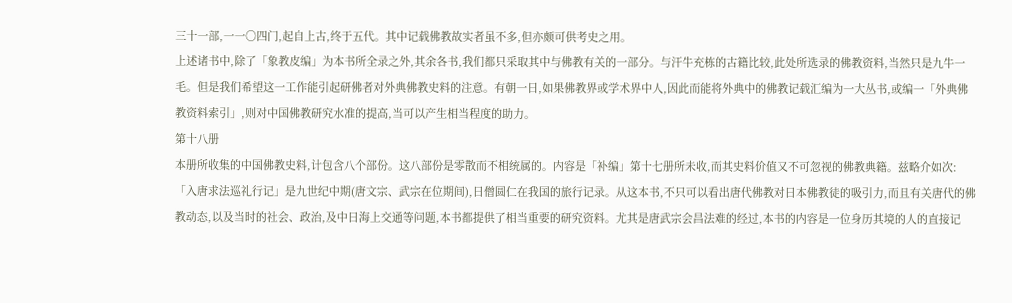三十一部,一一〇四门,起自上古,终于五代。其中记载佛教故实者虽不多,但亦颇可供考史之用。
上述诸书中,除了「象教皮编」为本书所全录之外,其余各书,我们都只采取其中与佛教有关的一部分。与汗牛充栋的古籍比较,此处所选录的佛教资料,当然只是九牛一毛。但是我们希望这一工作能引起研佛者对外典佛教史料的注意。有朝一日,如果佛教界或学术界中人,因此而能将外典中的佛教记载汇编为一大丛书,或编一「外典佛教资料索引」,则对中国佛教研究水准的提高,当可以产生相当程度的助力。
第十八册
本册所收集的中国佛教史料,计包含八个部份。这八部份是零散而不相统属的。内容是「补编」第十七册所未收,而其史料价值又不可忽视的佛教典籍。兹略介如次:
「入唐求法巡礼行记」是九世纪中期(唐文宗、武宗在位期间),日僧圆仁在我国的旅行记录。从这本书,不只可以看出唐代佛教对日本佛教徒的吸引力,而且有关唐代的佛教动态,以及当时的社会、政治,及中日海上交通等问题,本书都提供了相当重要的研究资料。尤其是唐武宗会昌法难的经过,本书的内容是一位身历其境的人的直接记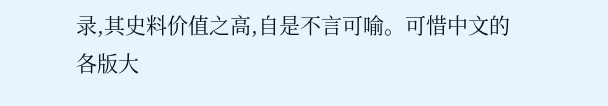录,其史料价值之高,自是不言可喻。可惜中文的各版大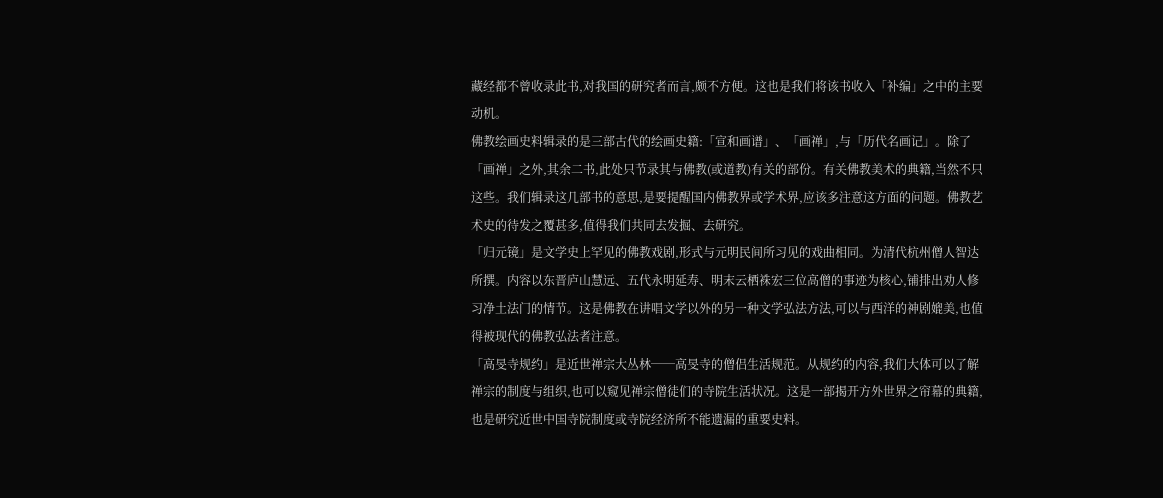藏经都不曾收录此书,对我国的研究者而言,颇不方便。这也是我们将该书收入「补编」之中的主要动机。
佛教绘画史料辑录的是三部古代的绘画史籍:「宣和画谱」、「画禅」,与「历代名画记」。除了「画禅」之外,其余二书,此处只节录其与佛教(或道教)有关的部份。有关佛教美术的典籍,当然不只这些。我们辑录这几部书的意思,是要提醒国内佛教界或学术界,应该多注意这方面的问题。佛教艺术史的待发之覆甚多,值得我们共同去发掘、去研究。
「归元镜」是文学史上罕见的佛教戏剧,形式与元明民间所习见的戏曲相同。为清代杭州僧人智达所撰。内容以东晋庐山慧远、五代永明延寿、明末云栖袾宏三位高僧的事迹为核心,铺排出劝人修习净土法门的情节。这是佛教在讲唱文学以外的另一种文学弘法方法,可以与西洋的神剧媲美,也值得被现代的佛教弘法者注意。
「高旻寺规约」是近世禅宗大丛林──高旻寺的僧侣生活规范。从规约的内容,我们大体可以了解禅宗的制度与组织,也可以窥见禅宗僧徒们的寺院生活状况。这是一部揭开方外世界之帘幕的典籍,也是研究近世中国寺院制度或寺院经济所不能遗漏的重要史料。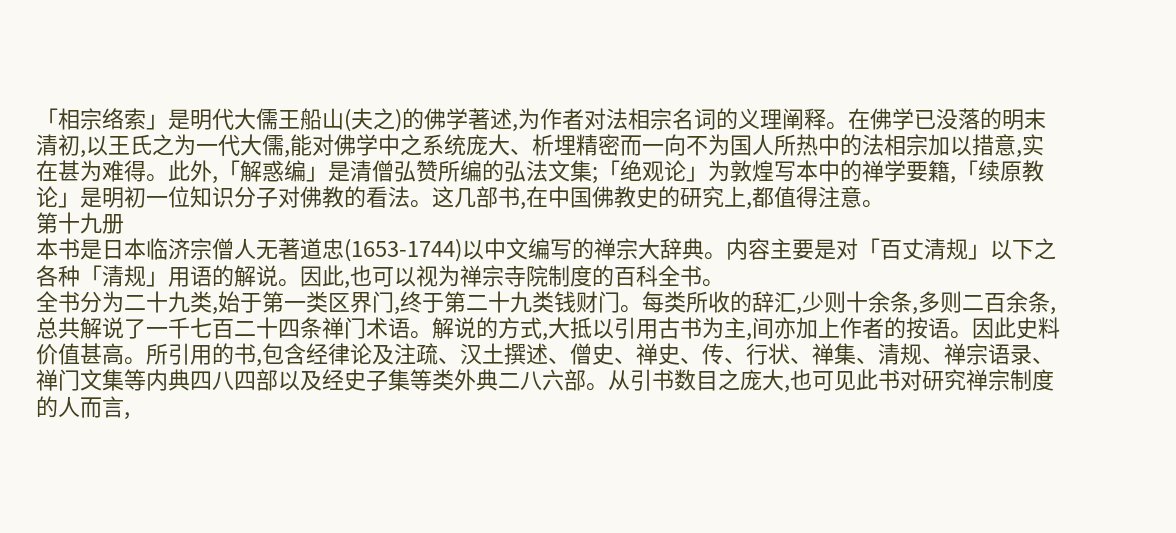「相宗络索」是明代大儒王船山(夫之)的佛学著述,为作者对法相宗名词的义理阐释。在佛学已没落的明末清初,以王氏之为一代大儒,能对佛学中之系统庞大、析埋精密而一向不为国人所热中的法相宗加以措意,实在甚为难得。此外,「解惑编」是清僧弘赞所编的弘法文集;「绝观论」为敦煌写本中的禅学要籍,「续原教论」是明初一位知识分子对佛教的看法。这几部书,在中国佛教史的研究上,都值得注意。
第十九册
本书是日本临济宗僧人无著道忠(1653-1744)以中文编写的禅宗大辞典。内容主要是对「百丈清规」以下之各种「清规」用语的解说。因此,也可以视为禅宗寺院制度的百科全书。
全书分为二十九类,始于第一类区界门,终于第二十九类钱财门。每类所收的辞汇,少则十余条,多则二百余条,总共解说了一千七百二十四条禅门术语。解说的方式,大抵以引用古书为主,间亦加上作者的按语。因此史料价值甚高。所引用的书,包含经律论及注疏、汉土撰述、僧史、禅史、传、行状、禅集、清规、禅宗语录、禅门文集等内典四八四部以及经史子集等类外典二八六部。从引书数目之庞大,也可见此书对研究禅宗制度的人而言,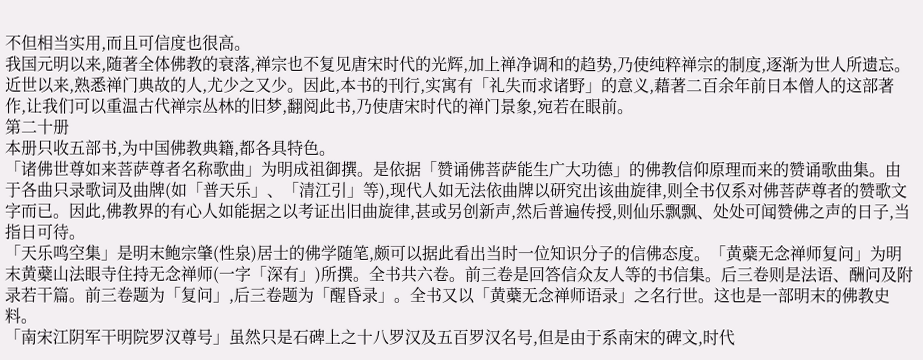不但相当实用,而且可信度也很高。
我国元明以来,随著全体佛教的衰落,禅宗也不复见唐宋时代的光辉,加上禅净调和的趋势,乃使纯粹禅宗的制度,逐渐为世人所遗忘。近世以来,熟悉禅门典故的人,尤少之又少。因此,本书的刊行,实寓有「礼失而求诸野」的意义,藉著二百余年前日本僧人的这部著作,让我们可以重温古代禅宗丛林的旧梦,翻阅此书,乃使唐宋时代的禅门景象,宛若在眼前。
第二十册
本册只收五部书,为中国佛教典籍,都各具特色。
「诸佛世尊如来菩萨尊者名称歌曲」为明成祖御撰。是依据「赞诵佛菩萨能生广大功德」的佛教信仰原理而来的赞诵歌曲集。由于各曲只录歌词及曲牌(如「普天乐」、「清江引」等),现代人如无法依曲牌以研究出该曲旋律,则全书仅系对佛菩萨尊者的赞歌文字而已。因此,佛教界的有心人如能据之以考证出旧曲旋律,甚或另创新声,然后普遍传授,则仙乐飘飘、处处可闻赞佛之声的日子,当指日可待。
「天乐鸣空集」是明末鲍宗肇(性泉)居士的佛学随笔,颇可以据此看出当时一位知识分子的信佛态度。「黄蘗无念禅师复问」为明末黄蘗山法眼寺住持无念禅师(一字「深有」)所撰。全书共六卷。前三卷是回答信众友人等的书信集。后三卷则是法语、酬问及附录若干篇。前三卷题为「复问」,后三卷题为「醒昏录」。全书又以「黄蘗无念禅师语录」之名行世。这也是一部明末的佛教史料。
「南宋江阴军干明院罗汉尊号」虽然只是石碑上之十八罗汉及五百罗汉名号,但是由于系南宋的碑文,时代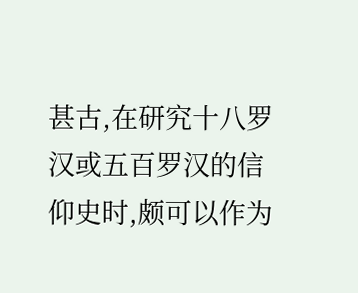甚古,在研究十八罗汉或五百罗汉的信仰史时,颇可以作为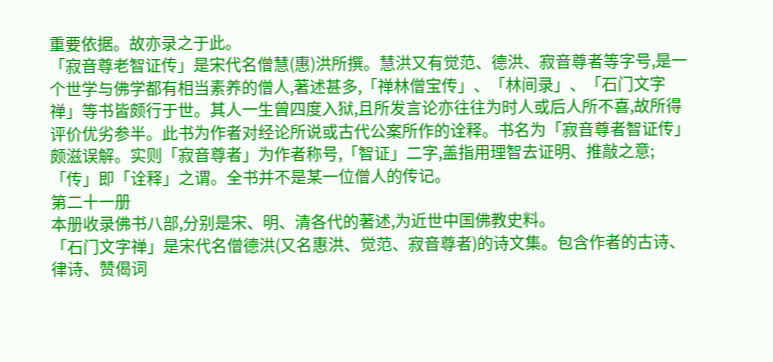重要依据。故亦录之于此。
「寂音尊老智证传」是宋代名僧慧(惠)洪所撰。慧洪又有觉范、德洪、寂音尊者等字号,是一个世学与佛学都有相当素养的僧人,著述甚多,「禅林僧宝传」、「林间录」、「石门文字禅」等书皆颇行于世。其人一生曾四度入狱,且所发言论亦往往为时人或后人所不喜,故所得评价优劣参半。此书为作者对经论所说或古代公案所作的诠释。书名为「寂音尊者智证传」颇滋误解。实则「寂音尊者」为作者称号,「智证」二字,盖指用理智去证明、推敲之意;「传」即「诠释」之谓。全书并不是某一位僧人的传记。
第二十一册
本册收录佛书八部,分别是宋、明、清各代的著述,为近世中国佛教史料。
「石门文字禅」是宋代名僧德洪(又名惠洪、觉范、寂音尊者)的诗文集。包含作者的古诗、律诗、赞偈词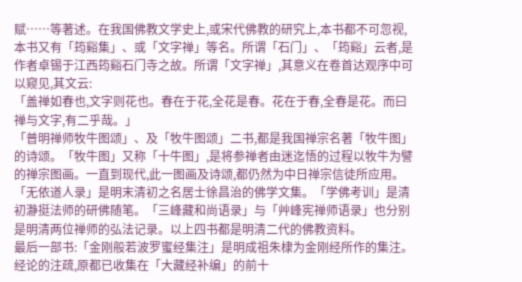赋……等著述。在我国佛教文学史上,或宋代佛教的研究上,本书都不可忽视,本书又有「筠谿集」、或「文字禅」等名。所谓「石门」、「筠谿」云者,是作者卓锡于江西筠谿石门寺之故。所谓「文字禅」,其意义在卷首达观序中可以窥见,其文云:
「盖禅如春也,文字则花也。春在于花,全花是春。花在于春,全春是花。而曰禅与文字,有二乎哉。」
「普明禅师牧牛图颂」、及「牧牛图颂」二书,都是我国禅宗名著「牧牛图」的诗颂。「牧牛图」又称「十牛图」,是将参禅者由迷迄悟的过程以牧牛为譬的禅宗图画。一直到现代,此一图画及诗颂,都仍然为中日禅宗信徒所应用。
「无依道人录」是明末清初之名居士徐昌治的佛学文集。「学佛考训」是清初瀞挺法师的研佛随笔。「三峰藏和尚语录」与「艸峰宪禅师语录」也分别是明清两位禅师的弘法记录。以上四书都是明清二代的佛教资料。
最后一部书:「金刚般若波罗蜜经集注」是明成祖朱棣为金刚经所作的集注。经论的注疏,原都已收集在「大藏经补编」的前十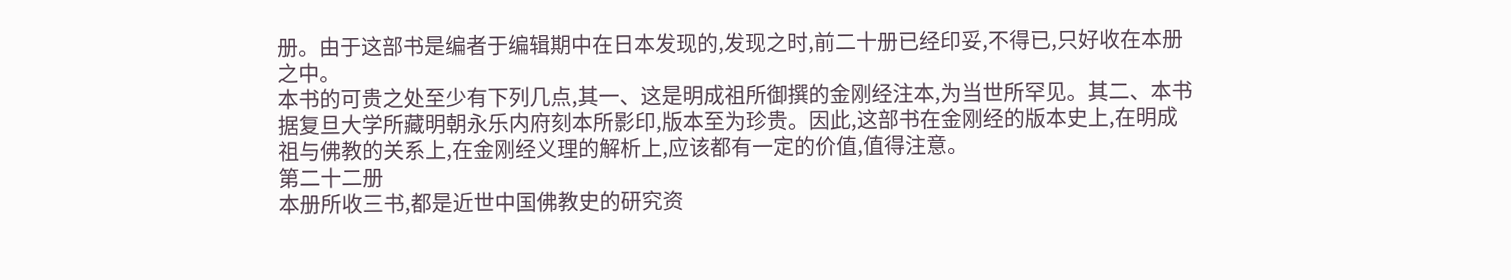册。由于这部书是编者于编辑期中在日本发现的,发现之时,前二十册已经印妥,不得已,只好收在本册之中。
本书的可贵之处至少有下列几点,其一、这是明成祖所御撰的金刚经注本,为当世所罕见。其二、本书据复旦大学所藏明朝永乐内府刻本所影印,版本至为珍贵。因此,这部书在金刚经的版本史上,在明成祖与佛教的关系上,在金刚经义理的解析上,应该都有一定的价值,值得注意。
第二十二册
本册所收三书,都是近世中国佛教史的研究资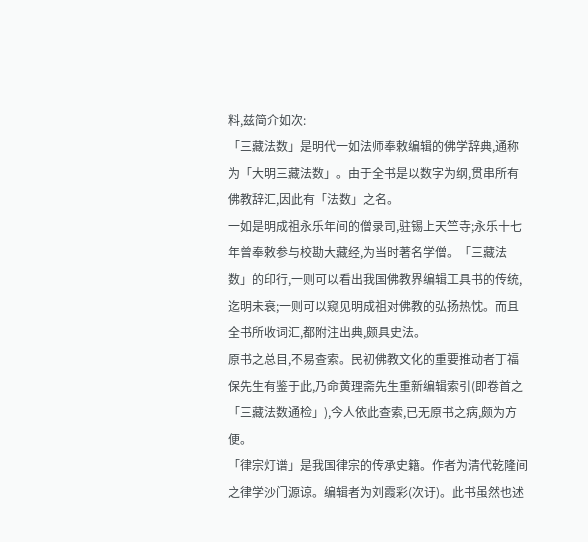料,兹简介如次:
「三藏法数」是明代一如法师奉敕编辑的佛学辞典,通称为「大明三藏法数」。由于全书是以数字为纲,贯串所有佛教辞汇,因此有「法数」之名。
一如是明成祖永乐年间的僧录司,驻锡上天竺寺;永乐十七年曾奉敕参与校勘大藏经,为当时著名学僧。「三藏法数」的印行,一则可以看出我国佛教界编辑工具书的传统,迄明未衰;一则可以窥见明成祖对佛教的弘扬热忱。而且全书所收词汇,都附注出典,颇具史法。
原书之总目,不易查索。民初佛教文化的重要推动者丁福保先生有鉴于此,乃命黄理斋先生重新编辑索引(即卷首之「三藏法数通检」),今人依此查索,已无原书之病,颇为方便。
「律宗灯谱」是我国律宗的传承史籍。作者为清代乾隆间之律学沙门源谅。编辑者为刘霞彩(次𬣙)。此书虽然也述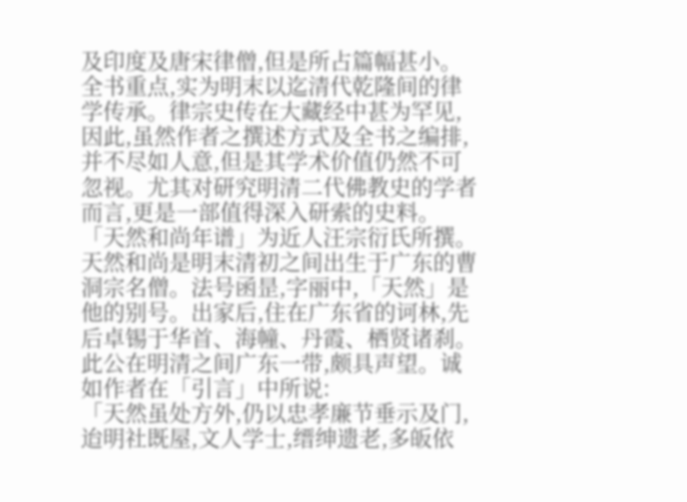及印度及唐宋律僧,但是所占篇幅甚小。全书重点,实为明末以迄清代乾隆间的律学传承。律宗史传在大藏经中甚为罕见,因此,虽然作者之撰述方式及全书之编排,并不尽如人意,但是其学术价值仍然不可忽视。尤其对研究明清二代佛教史的学者而言,更是一部值得深入研索的史料。
「天然和尚年谱」为近人汪宗衍氏所撰。天然和尚是明末清初之间出生于广东的曹洞宗名僧。法号函昰,字丽中,「天然」是他的别号。出家后,住在广东省的诃林,先后卓锡于华首、海幢、丹霞、栖贤诸刹。此公在明清之间广东一带,颇具声望。诚如作者在「引言」中所说:
「天然虽处方外,仍以忠孝廉节垂示及门,迨明社既屋,文人学士,缙绅遗老,多皈依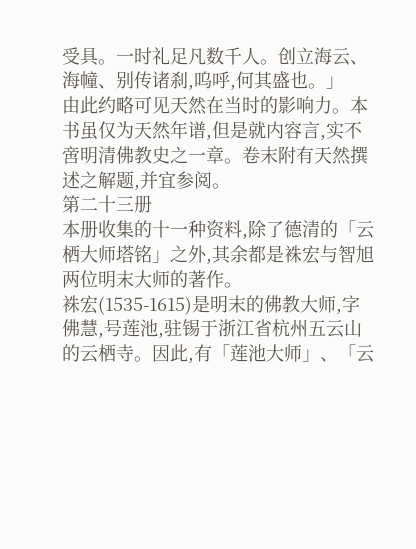受具。一时礼足凡数千人。创立海云、海幢、别传诸刹,呜呼,何其盛也。」
由此约略可见天然在当时的影响力。本书虽仅为天然年谱,但是就内容言,实不啻明清佛教史之一章。卷末附有天然撰述之解题,并宜参阅。
第二十三册
本册收集的十一种资料,除了德清的「云栖大师塔铭」之外,其余都是袾宏与智旭两位明末大师的著作。
袾宏(1535-1615)是明末的佛教大师,字佛慧,号莲池,驻锡于浙江省杭州五云山的云栖寺。因此,有「莲池大师」、「云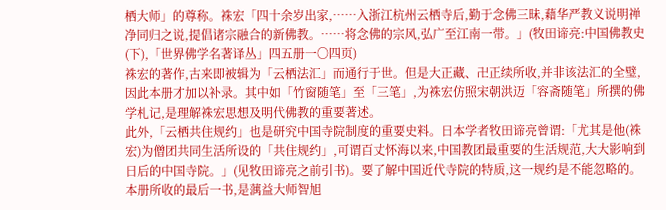栖大师」的尊称。袾宏「四十余岁出家,……入浙江杭州云栖寺后,勤于念佛三昧,藉华严教义说明禅净同归之说,提倡诸宗融合的新佛教。……将念佛的宗风,弘广至江南一带。」(牧田谛亮:中国佛教史(下),「世界佛学名著译丛」四五册一〇四页)
袾宏的著作,古来即被辑为「云栖法汇」而通行于世。但是大正藏、卍正续所收,并非该法汇的全璧,因此本册才加以补录。其中如「竹窗随笔」至「三笔」,为袾宏仿照宋朝洪迈「容斋随笔」所撰的佛学札记,是理解袾宏思想及明代佛教的重要著述。
此外,「云栖共住规约」也是研究中国寺院制度的重要史料。日本学者牧田谛亮曾谓:「尤其是他(袾宏)为僧团共同生活所设的「共住规约」,可谓百丈怀海以来,中国教团最重要的生活规范,大大影响到日后的中国寺院。」(见牧田谛亮之前引书)。要了解中国近代寺院的特质,这一规约是不能忽略的。
本册所收的最后一书,是蕅益大师智旭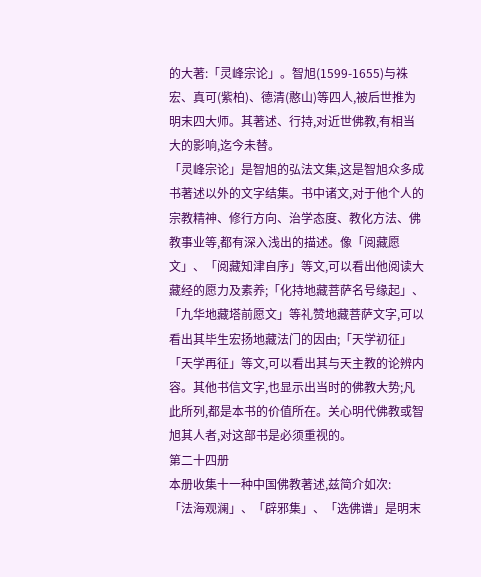的大著:「灵峰宗论」。智旭(1599-1655)与袾宏、真可(紫柏)、德清(憨山)等四人,被后世推为明末四大师。其著述、行持,对近世佛教,有相当大的影响,迄今未替。
「灵峰宗论」是智旭的弘法文集,这是智旭众多成书著述以外的文字结集。书中诸文,对于他个人的宗教精神、修行方向、治学态度、教化方法、佛教事业等,都有深入浅出的描述。像「阅藏愿文」、「阅藏知津自序」等文,可以看出他阅读大藏经的愿力及素养;「化持地藏菩萨名号缘起」、「九华地藏塔前愿文」等礼赞地藏菩萨文字,可以看出其毕生宏扬地藏法门的因由;「天学初征」「天学再征」等文,可以看出其与天主教的论辨内容。其他书信文字,也显示出当时的佛教大势;凡此所列,都是本书的价值所在。关心明代佛教或智旭其人者,对这部书是必须重视的。
第二十四册
本册收集十一种中国佛教著述,兹简介如次:
「法海观澜」、「辟邪集」、「选佛谱」是明末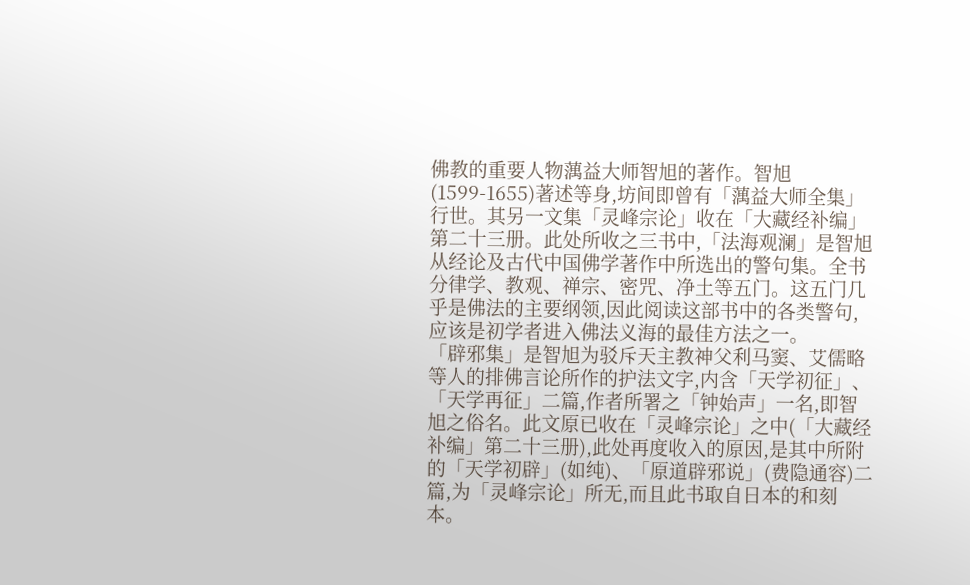佛教的重要人物蕅益大师智旭的著作。智旭(1599-1655)著述等身,坊间即曾有「蕅益大师全集」行世。其另一文集「灵峰宗论」收在「大藏经补编」第二十三册。此处所收之三书中,「法海观澜」是智旭从经论及古代中国佛学著作中所选出的警句集。全书分律学、教观、禅宗、密咒、净土等五门。这五门几乎是佛法的主要纲领,因此阅读这部书中的各类警句,应该是初学者进入佛法义海的最佳方法之一。
「辟邪集」是智旭为驳斥天主教神父利马窦、艾儒略等人的排佛言论所作的护法文字,内含「天学初征」、「天学再征」二篇,作者所署之「钟始声」一名,即智旭之俗名。此文原已收在「灵峰宗论」之中(「大藏经补编」第二十三册),此处再度收入的原因,是其中所附的「天学初辟」(如纯)、「原道辟邪说」(费隐通容)二篇,为「灵峰宗论」所无,而且此书取自日本的和刻本。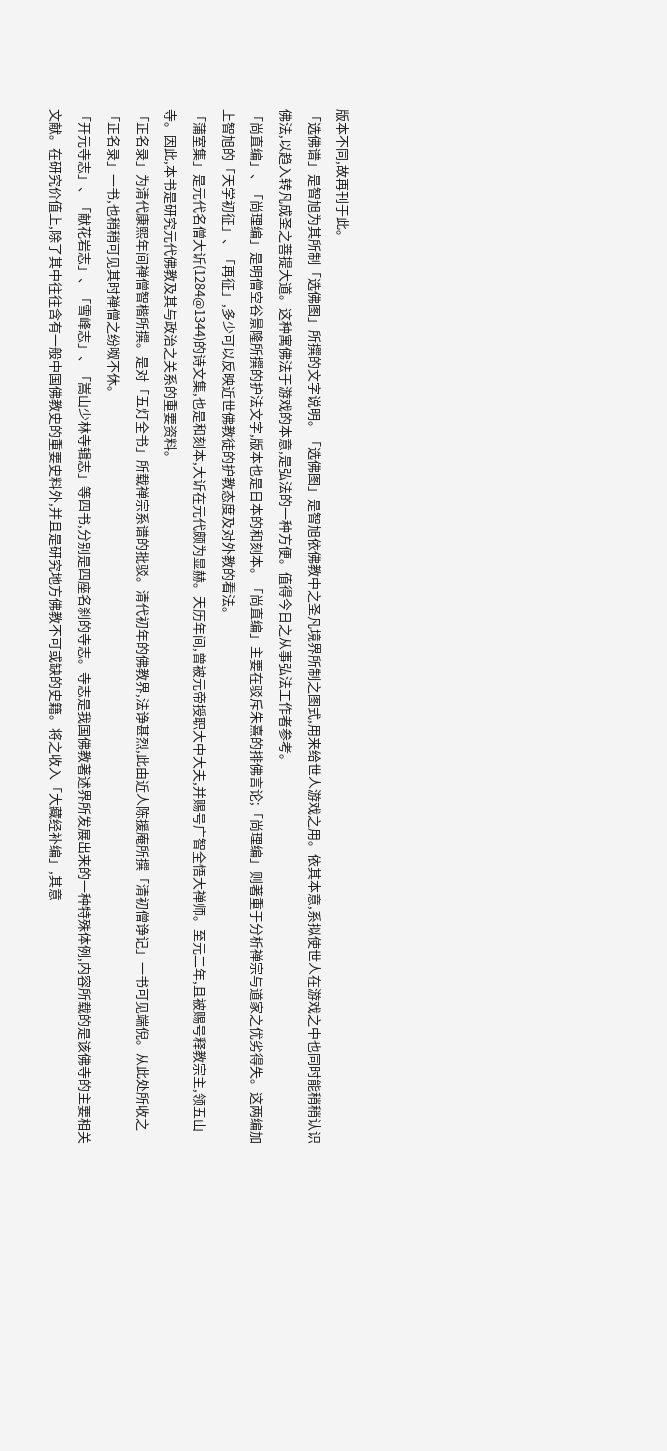版本不同,故再刊于此。
「选佛谱」是智旭为其所制「选佛图」所撰的文字说明。「选佛图」是智旭依佛教中之圣凡境界所制之图式,用来给世人游戏之用。依其本意,系拟使世人在游戏之中也同时能稍稍认识佛法,以趋入转凡成圣之菩提大道。这种寓佛法于游戏的本意,是弘法的一种方便。值得今日之从事弘法工作者参考。
「尚直编」、「尚理编」是明僧空谷景隆所撰的护法文字,版本也是日本的和刻本。「尚直编」主要在驳斥朱熹的排佛言论;「尚理编」则著重于分析禅宗与道家之优劣得失。这两编加上智旭的「天学初征」、「再征」,多少可以反映近世佛教徒的护教态度及对外教的看法。
「蒲室集」是元代名僧大䜣(1284@1344)的诗文集,也是和刻本,大䜣在元代颇为显赫。天历年间,曾被元帝授职大中大夫,并赐号广智全悟大禅师。至元二年,且被赐号释教宗主,领五山寺。因此,本书是研究元代佛教及其与政治之关系的重要资料。
「正名录」为清代康熙年间禅僧智楷所撰。是对「五灯全书」所载禅宗系谱的批驳。清代初年的佛教界,法诤甚烈,此由近人陈援庵所撰「清初僧诤记」一书可见端倪。从此处所收之「正名录」一书,也稍稍可见其时禅僧之纷呶不休。
「开元寺志」、「献花岩志」、「雪峰志」、「嵩山少林寺辑志」等四书,分别是四座名刹的寺志。寺志是我国佛教著述界所发展出来的一种特殊体例,内容所载的是该佛寺的主要相关文献。在研究价值上,除了其中往往含有一般中国佛教史的重要史料外,并且是研究地方佛教不可或缺的史籍。将之收入「大藏经补编」,其意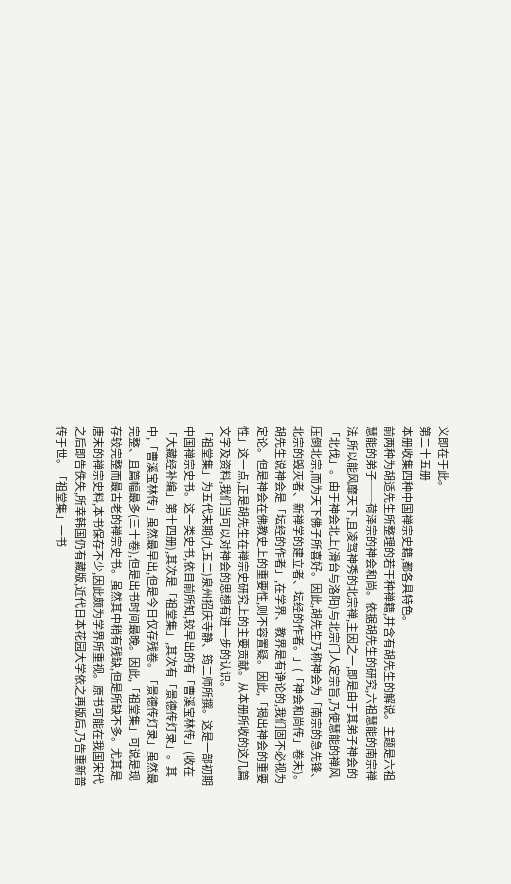义即在于此。
第二十五册
本册收集四种中国禅宗史籍,都各具特色。
前两种为胡适先生所整理的若干种禅籍,并含有胡先生的解说。主题是六祖慧能的弟子──荷泽宗的神会和尚。依据胡先生的研究,六祖慧能的南宗禅法,所以能风靡天下,且凌驾神秀的北宗禅,主因之一,即是由于其弟子神会的「北伐」。由于神会北上(滑台与洛阳)与北宗门人定宗旨,乃使慧能的禅风压倒北宗,而为天下佛子所喜好。因此,胡先生乃称神会为「南宗的急先锋、北宗的毁灭者、新禅学的建立者、坛经的作者。」(「神会和尚传」卷末)。
胡先生说神会是「坛经的作者」,在学界、教界是有诤论的,我们固不必视为定论。但是神会在佛教史上的重要性,则不容置疑。因此,「揭出神会的重要性」这一点,正是胡先生在禅宗史研究上的主要贡献。从本册所收的这几篇文字及资料,我们当可以对神会的思想有进一步的认识。
「祖堂集」为五代末期(九五二)泉州招庆寺静、筠二师所撰。这是一部初期中国禅宗史书。这一类史书,依目前所知,较早出的有「曹溪宝林传」(收在「大藏经补编」第十四册),其次是「祖堂集」,其次有「景德传灯录」。其中,「曹溪宝林传」虽然最早出,但是今日仅存残卷。「景德传灯录」虽然最完整、且篇幅最多(三十卷),但是出书时间最晚。因此,「祖堂集」可说是现存较完整而最古老的禅宗史书。虽然其中稍有残缺,但是所缺不多。尤其是唐末的禅宗史料,本书保存不少,因此颇为学界所重视。原书可能在我国宋代之后即告佚失,所幸韩国仍有藏版,近代日本花园大学依之再版后,乃告重新普传于世。「祖堂集」一书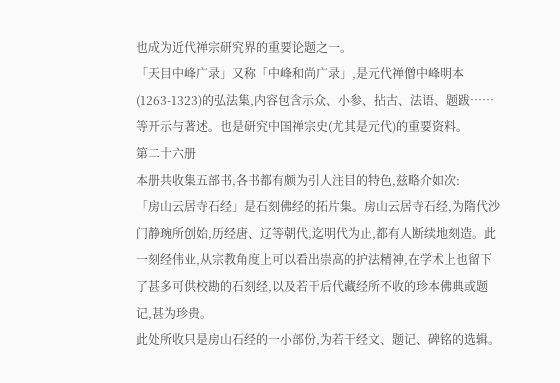也成为近代禅宗研究界的重要论题之一。
「天目中峰广录」又称「中峰和尚广录」,是元代禅僧中峰明本(1263-1323)的弘法集,内容包含示众、小参、拈古、法语、题跋……等开示与著述。也是研究中国禅宗史(尤其是元代)的重要资料。
第二十六册
本册共收集五部书,各书都有颇为引人注目的特色,兹略介如次:
「房山云居寺石经」是石刻佛经的拓片集。房山云居寺石经,为隋代沙门静琬所创始,历经唐、辽等朝代,迄明代为止,都有人断续地刻造。此一刻经伟业,从宗教角度上可以看出崇高的护法精神,在学术上也留下了甚多可供校勘的石刻经,以及若干后代藏经所不收的珍本佛典或题记,甚为珍贵。
此处所收只是房山石经的一小部份,为若干经文、题记、碑铭的选辑。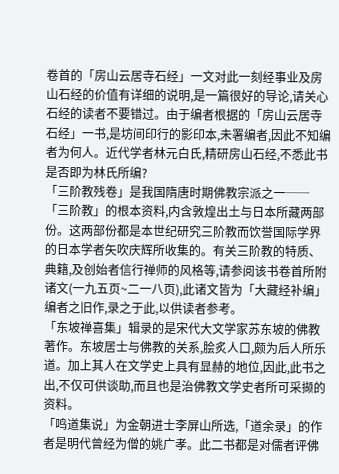卷首的「房山云居寺石经」一文对此一刻经事业及房山石经的价值有详细的说明,是一篇很好的导论,请关心石经的读者不要错过。由于编者根据的「房山云居寺石经」一书,是坊间印行的影印本,未署编者,因此不知编者为何人。近代学者林元白氏,精研房山石经,不悉此书是否即为林氏所编?
「三阶教残卷」是我国隋唐时期佛教宗派之一──「三阶教」的根本资料,内含敦煌出土与日本所藏两部份。这两部份都是本世纪研究三阶教而饮誉国际学界的日本学者矢吹庆辉所收集的。有关三阶教的特质、典籍,及创始者信行禅师的风格等,请参阅该书卷首所附诸文(一九五页~二一八页),此诸文皆为「大藏经补编」编者之旧作,录之于此,以供读者参考。
「东坡禅喜集」辑录的是宋代大文学家苏东坡的佛教著作。东坡居士与佛教的关系,脍炙人口,颇为后人所乐道。加上其人在文学史上具有显赫的地位,因此,此书之出,不仅可供谈助,而且也是治佛教文学史者所可采撷的资料。
「鸣道集说」为金朝进士李屏山所选,「道余录」的作者是明代曾经为僧的姚广孝。此二书都是对儒者评佛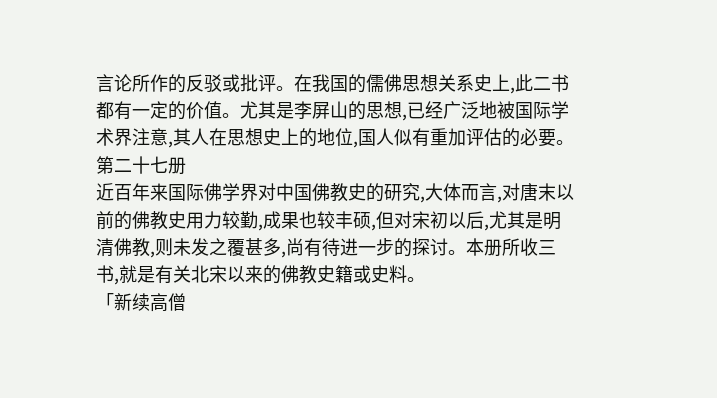言论所作的反驳或批评。在我国的儒佛思想关系史上,此二书都有一定的价值。尤其是李屏山的思想,已经广泛地被国际学术界注意,其人在思想史上的地位,国人似有重加评估的必要。
第二十七册
近百年来国际佛学界对中国佛教史的研究,大体而言,对唐末以前的佛教史用力较勤,成果也较丰硕,但对宋初以后,尤其是明清佛教,则未发之覆甚多,尚有待进一步的探讨。本册所收三书,就是有关北宋以来的佛教史籍或史料。
「新续高僧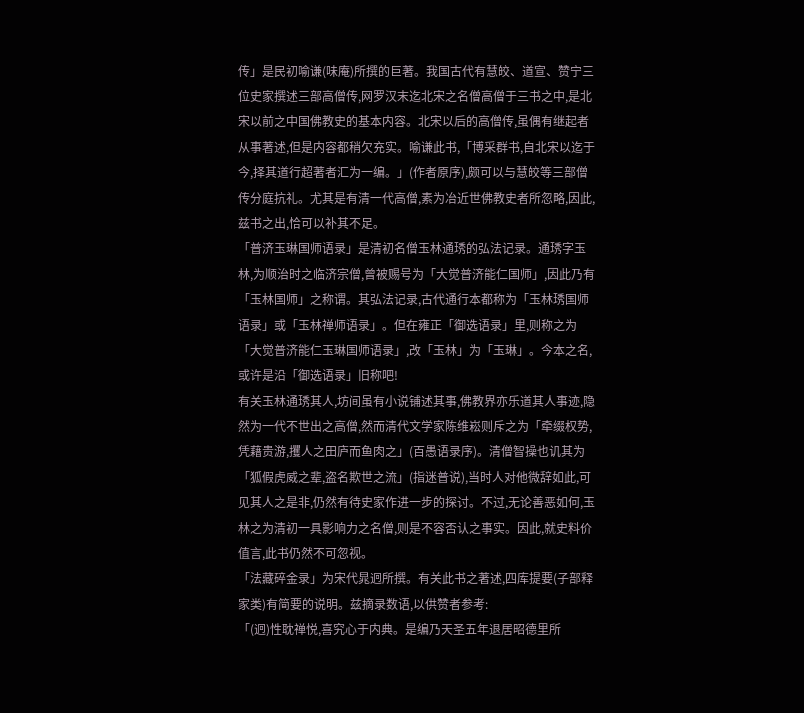传」是民初喻谦(味庵)所撰的巨著。我国古代有慧皎、道宣、赞宁三位史家撰述三部高僧传,网罗汉末迄北宋之名僧高僧于三书之中,是北宋以前之中国佛教史的基本内容。北宋以后的高僧传,虽偶有继起者从事著述,但是内容都稍欠充实。喻谦此书,「博采群书,自北宋以迄于今,择其道行超著者汇为一编。」(作者原序),颇可以与慧皎等三部僧传分庭抗礼。尤其是有清一代高僧,素为冶近世佛教史者所忽略,因此,兹书之出,恰可以补其不足。
「普济玉琳国师语录」是清初名僧玉林通琇的弘法记录。通琇字玉林,为顺治时之临济宗僧,曾被赐号为「大觉普济能仁国师」,因此乃有「玉林国师」之称谓。其弘法记录,古代通行本都称为「玉林琇国师语录」或「玉林禅师语录」。但在雍正「御选语录」里,则称之为「大觉普济能仁玉琳国师语录」,改「玉林」为「玉琳」。今本之名,或许是沿「御选语录」旧称吧!
有关玉林通琇其人,坊间虽有小说铺述其事,佛教界亦乐道其人事迹,隐然为一代不世出之高僧,然而清代文学家陈维崧则斥之为「牵缀权势,凭藉贵游,攫人之田庐而鱼肉之」(百愚语录序)。清僧智操也讥其为「狐假虎威之辈,盗名欺世之流」(指迷普说),当时人对他微辞如此,可见其人之是非,仍然有待史家作进一步的探讨。不过,无论善恶如何,玉林之为清初一具影响力之名僧,则是不容否认之事实。因此,就史料价值言,此书仍然不可忽视。
「法藏碎金录」为宋代晁迥所撰。有关此书之著述,四库提要(子部释家类)有简要的说明。兹摘录数语,以供赞者参考:
「(迥)性耽禅悦,喜究心于内典。是编乃天圣五年退居昭德里所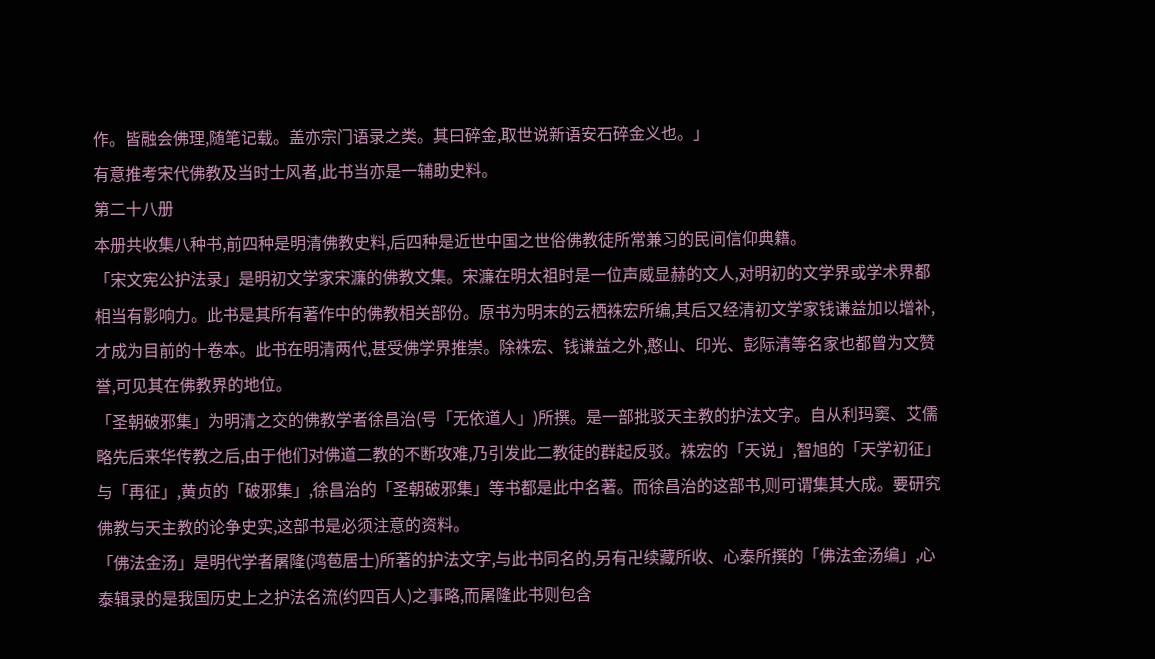作。皆融会佛理,随笔记载。盖亦宗门语录之类。其曰碎金,取世说新语安石碎金义也。」
有意推考宋代佛教及当时士风者,此书当亦是一辅助史料。
第二十八册
本册共收集八种书,前四种是明清佛教史料,后四种是近世中国之世俗佛教徒所常兼习的民间信仰典籍。
「宋文宪公护法录」是明初文学家宋濂的佛教文集。宋濂在明太祖时是一位声威显赫的文人,对明初的文学界或学术界都相当有影响力。此书是其所有著作中的佛教相关部份。原书为明末的云栖袾宏所编,其后又经清初文学家钱谦益加以增补,才成为目前的十卷本。此书在明清两代,甚受佛学界推崇。除袾宏、钱谦益之外,憨山、印光、彭际清等名家也都曾为文赞誉,可见其在佛教界的地位。
「圣朝破邪集」为明清之交的佛教学者徐昌治(号「无依道人」)所撰。是一部批驳天主教的护法文字。自从利玛窦、艾儒略先后来华传教之后,由于他们对佛道二教的不断攻难,乃引发此二教徒的群起反驳。袾宏的「天说」,智旭的「天学初征」与「再征」,黄贞的「破邪集」,徐昌治的「圣朝破邪集」等书都是此中名著。而徐昌治的这部书,则可谓集其大成。要研究佛教与天主教的论争史实,这部书是必须注意的资料。
「佛法金汤」是明代学者屠隆(鸿苞居士)所著的护法文字,与此书同名的,另有卍续藏所收、心泰所撰的「佛法金汤编」,心泰辑录的是我国历史上之护法名流(约四百人)之事略,而屠隆此书则包含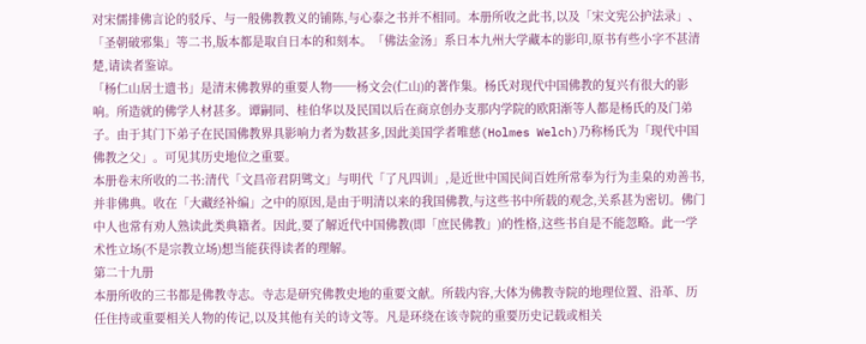对宋儒排佛言论的驳斥、与一般佛教教义的铺陈,与心泰之书并不相同。本册所收之此书,以及「宋文宪公护法录」、「圣朝破邪集」等二书,版本都是取自日本的和刻本。「佛法金汤」系日本九州大学藏本的影印,原书有些小字不甚清楚,请读者鉴谅。
「杨仁山居士遗书」是清末佛教界的重要人物──杨文会(仁山)的著作集。杨氏对现代中国佛教的复兴有很大的影响。所造就的佛学人材甚多。谭嗣同、桂伯华以及民国以后在商京创办支那内学院的欧阳渐等人都是杨氏的及门弟子。由于其门下弟子在民国佛教界具影响力者为数甚多,因此美国学者唯慈(Holmes Welch)乃称杨氏为「现代中国佛教之父」。可见其历史地位之重要。
本册卷末所收的二书:清代「文昌帝君阴骘文」与明代「了凡四训」,是近世中国民间百姓所常奉为行为圭臬的劝善书,并非佛典。收在「大藏经补编」之中的原因,是由于明清以来的我国佛教,与这些书中所载的观念,关系甚为密切。佛门中人也常有劝人熟读此类典籍者。因此,要了解近代中国佛教(即「庶民佛教」)的性格,这些书自是不能忽略。此一学术性立场(不是宗教立场)想当能获得读者的理解。
第二十九册
本册所收的三书都是佛教寺志。寺志是研究佛教史地的重要文献。所载内容,大体为佛教寺院的地理位置、沿革、历任住持或重要相关人物的传记,以及其他有关的诗文等。凡是环绕在该寺院的重要历史记载或相关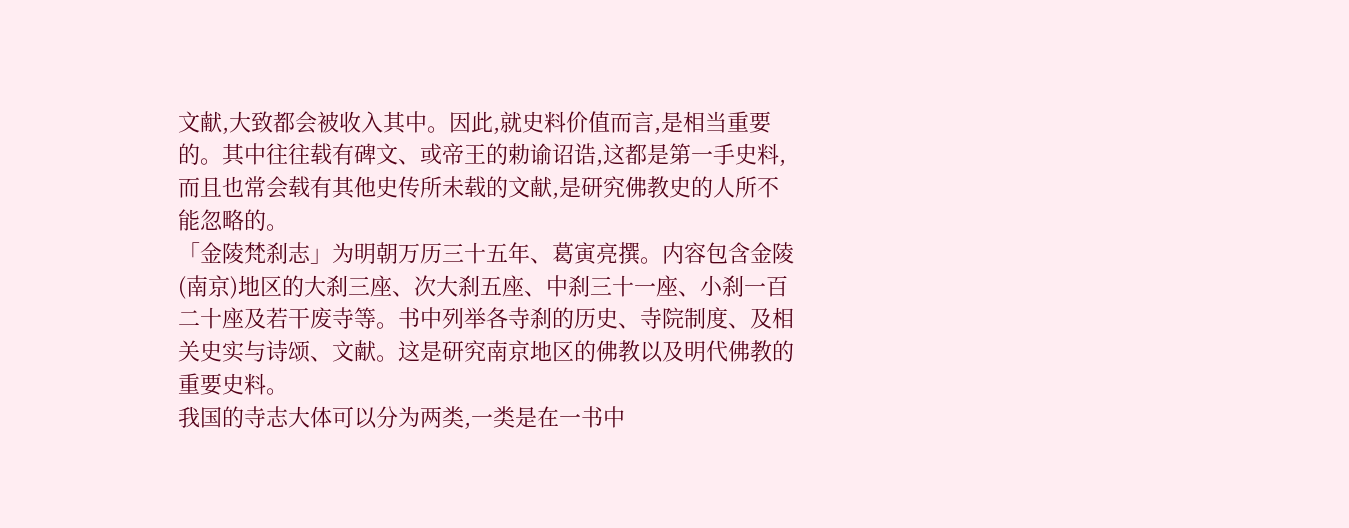文献,大致都会被收入其中。因此,就史料价值而言,是相当重要的。其中往往载有碑文、或帝王的勅谕诏诰,这都是第一手史料,而且也常会载有其他史传所未载的文献,是研究佛教史的人所不能忽略的。
「金陵梵刹志」为明朝万历三十五年、葛寅亮撰。内容包含金陵(南京)地区的大刹三座、次大刹五座、中刹三十一座、小刹一百二十座及若干废寺等。书中列举各寺刹的历史、寺院制度、及相关史实与诗颂、文献。这是研究南京地区的佛教以及明代佛教的重要史料。
我国的寺志大体可以分为两类,一类是在一书中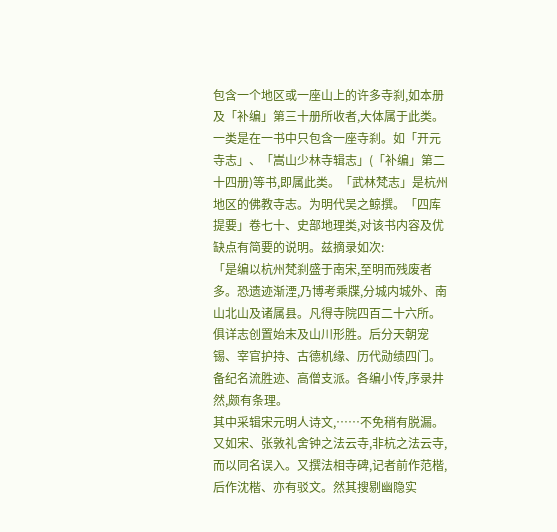包含一个地区或一座山上的许多寺刹,如本册及「补编」第三十册所收者,大体属于此类。一类是在一书中只包含一座寺刹。如「开元寺志」、「嵩山少林寺辑志」(「补编」第二十四册)等书,即属此类。「武林梵志」是杭州地区的佛教寺志。为明代吴之鲸撰。「四库提要」卷七十、史部地理类,对该书内容及优缺点有简要的说明。兹摘录如次:
「是编以杭州梵刹盛于南宋,至明而残废者多。恐遗迹渐湮,乃博考乘牒,分城内城外、南山北山及诸属县。凡得寺院四百二十六所。俱详志创置始末及山川形胜。后分天朝宠锡、宰官护持、古德机缘、历代勋绩四门。备纪名流胜迹、高僧支派。各编小传,序录井然,颇有条理。
其中采辑宋元明人诗文,……不免稍有脱漏。又如宋、张敦礼舍钟之法云寺,非杭之法云寺,而以同名误入。又撰法相寺碑,记者前作范楷,后作沈楷、亦有驳文。然其搜剔幽隐实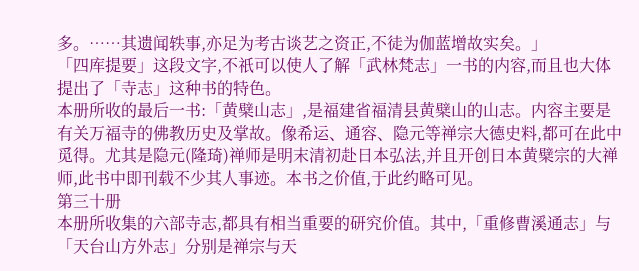多。……其遗闻轶事,亦足为考古谈艺之资正,不徒为伽蓝增故实矣。」
「四库提要」这段文字,不祇可以使人了解「武林梵志」一书的内容,而且也大体提出了「寺志」这种书的特色。
本册所收的最后一书:「黄檗山志」,是福建省福清县黄檗山的山志。内容主要是有关万福寺的佛教历史及掌故。像希运、通容、隐元等禅宗大德史料,都可在此中觅得。尤其是隐元(隆琦)禅师是明末清初赴日本弘法,并且开创日本黄檗宗的大禅师,此书中即刊载不少其人事迹。本书之价值,于此约略可见。
第三十册
本册所收集的六部寺志,都具有相当重要的研究价值。其中,「重修曹溪通志」与「天台山方外志」分别是禅宗与天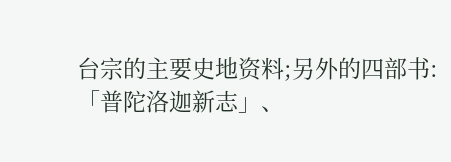台宗的主要史地资料;另外的四部书:「普陀洛迦新志」、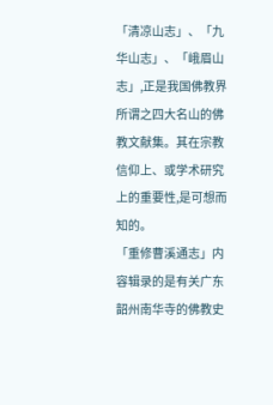「清凉山志」、「九华山志」、「峨眉山志」,正是我国佛教界所谓之四大名山的佛教文献集。其在宗教信仰上、或学术研究上的重要性,是可想而知的。
「重修曹溪通志」内容辑录的是有关广东韶州南华寺的佛教史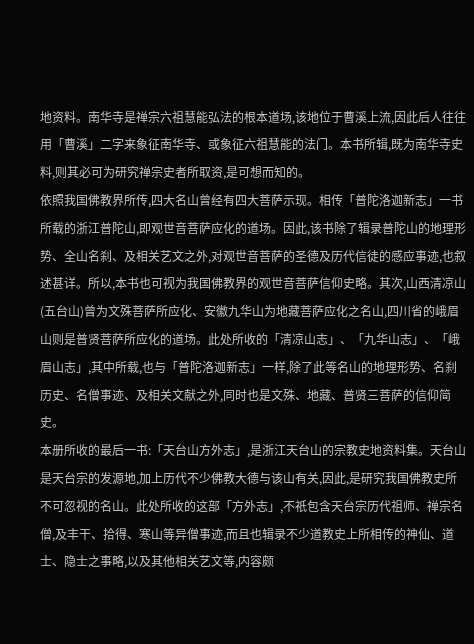地资料。南华寺是禅宗六祖慧能弘法的根本道场,该地位于曹溪上流,因此后人往往用「曹溪」二字来象征南华寺、或象征六祖慧能的法门。本书所辑,既为南华寺史料,则其必可为研究禅宗史者所取资,是可想而知的。
依照我国佛教界所传,四大名山曾经有四大菩萨示现。相传「普陀洛迦新志」一书所载的浙江普陀山,即观世音菩萨应化的道场。因此,该书除了辑录普陀山的地理形势、全山名刹、及相关艺文之外,对观世音菩萨的圣德及历代信徒的感应事迹,也叙述甚详。所以,本书也可视为我国佛教界的观世音菩萨信仰史略。其次,山西清凉山(五台山)曾为文殊菩萨所应化、安徽九华山为地藏菩萨应化之名山,四川省的峨眉山则是普贤菩萨所应化的道场。此处所收的「清凉山志」、「九华山志」、「峨眉山志」,其中所载,也与「普陀洛迦新志」一样,除了此等名山的地理形势、名刹历史、名僧事迹、及相关文献之外,同时也是文殊、地藏、普贤三菩萨的信仰简史。
本册所收的最后一书:「天台山方外志」,是浙江天台山的宗教史地资料集。天台山是天台宗的发源地,加上历代不少佛教大德与该山有关,因此,是研究我国佛教史所不可忽视的名山。此处所收的这部「方外志」,不祇包含天台宗历代祖师、禅宗名僧,及丰干、拾得、寒山等异僧事迹,而且也辑录不少道教史上所相传的神仙、道士、隐士之事略,以及其他相关艺文等,内容颇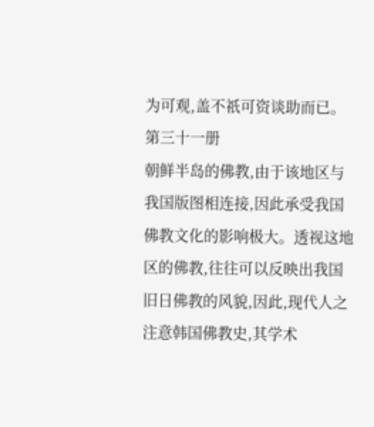为可观,盖不祇可资谈助而已。
第三十一册
朝鲜半岛的佛教,由于该地区与我国版图相连接,因此承受我国佛教文化的影响极大。透视这地区的佛教,往往可以反映出我国旧日佛教的风貌,因此,现代人之注意韩国佛教史,其学术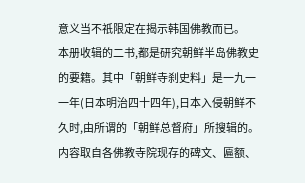意义当不祇限定在揭示韩国佛教而已。
本册收辑的二书,都是研究朝鲜半岛佛教史的要籍。其中「朝鲜寺刹史料」是一九一一年(日本明治四十四年),日本入侵朝鲜不久时,由所谓的「朝鲜总督府」所搜辑的。内容取自各佛教寺院现存的碑文、匾额、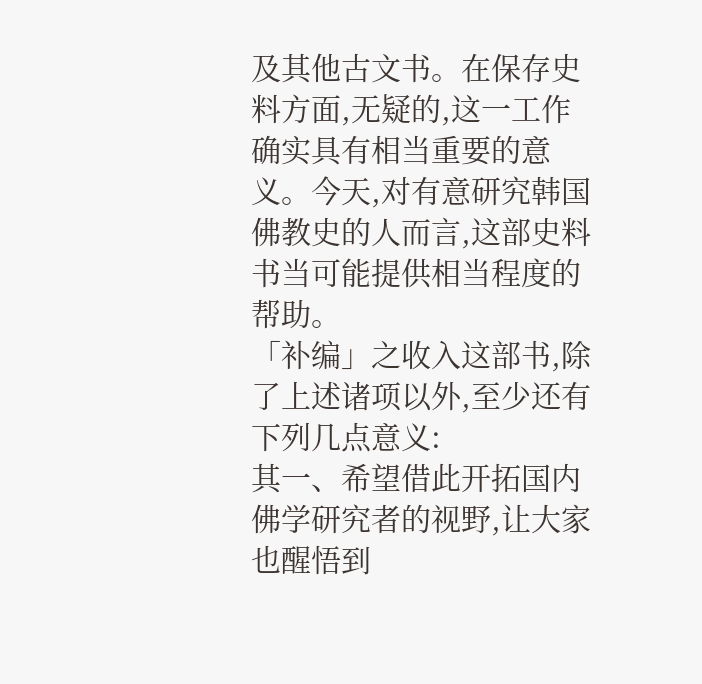及其他古文书。在保存史料方面,无疑的,这一工作确实具有相当重要的意义。今天,对有意研究韩国佛教史的人而言,这部史料书当可能提供相当程度的帮助。
「补编」之收入这部书,除了上述诸项以外,至少还有下列几点意义:
其一、希望借此开拓国内佛学研究者的视野,让大家也醒悟到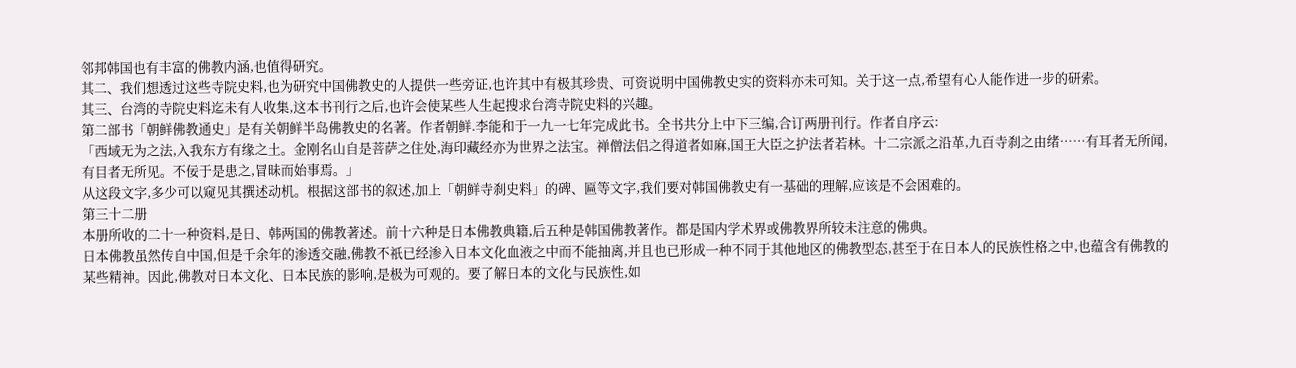邻邦韩国也有丰富的佛教内涵,也值得研究。
其二、我们想透过这些寺院史料,也为研究中国佛教史的人提供一些旁证,也许其中有极其珍贵、可资说明中国佛教史实的资料亦未可知。关于这一点,希望有心人能作进一步的研索。
其三、台湾的寺院史料迄未有人收集,这本书刊行之后,也许会使某些人生起搜求台湾寺院史料的兴趣。
第二部书「朝鲜佛教通史」是有关朝鲜半岛佛教史的名著。作者朝鲜.李能和于一九一七年完成此书。全书共分上中下三编,合订两册刊行。作者自序云:
「西域无为之法,入我东方有缘之土。金刚名山自是菩萨之住处,海印藏经亦为世界之法宝。禅僧法侣之得道者如麻,国王大臣之护法者若林。十二宗派之沿革,九百寺刹之由绪……有耳者无所闻,有目者无所见。不佞于是患之,冒昧而始事焉。」
从这段文字,多少可以窥见其撰述动机。根据这部书的叙述,加上「朝鲜寺刹史料」的碑、匾等文字,我们要对韩国佛教史有一基础的理解,应该是不会困难的。
第三十二册
本册所收的二十一种资料,是日、韩两国的佛教著述。前十六种是日本佛教典籍,后五种是韩国佛教著作。都是国内学术界或佛教界所较未注意的佛典。
日本佛教虽然传自中国,但是千余年的渗透交融,佛教不祇已经渗入日本文化血液之中而不能抽离,并且也已形成一种不同于其他地区的佛教型态,甚至于在日本人的民族性格之中,也蕴含有佛教的某些精神。因此,佛教对日本文化、日本民族的影响,是极为可观的。要了解日本的文化与民族性,如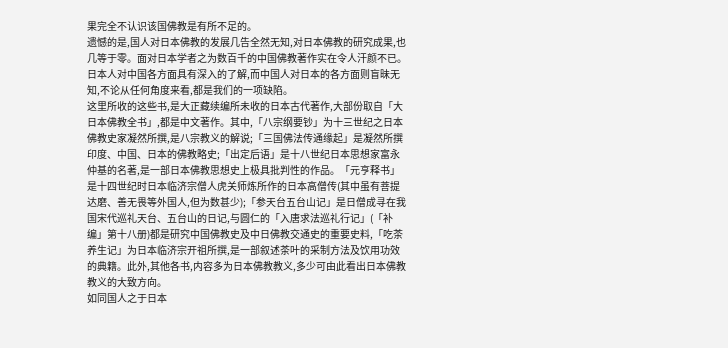果完全不认识该国佛教是有所不足的。
遗憾的是,国人对日本佛教的发展几告全然无知,对日本佛教的研究成果,也几等于零。面对日本学者之为数百千的中国佛教著作实在令人汗颜不已。日本人对中国各方面具有深入的了解,而中国人对日本的各方面则盲昧无知,不论从任何角度来看,都是我们的一项缺陷。
这里所收的这些书,是大正藏续编所未收的日本古代著作,大部份取自「大日本佛教全书」,都是中文著作。其中,「八宗纲要钞」为十三世纪之日本佛教史家凝然所撰,是八宗教义的解说;「三国佛法传通缘起」是凝然所撰印度、中国、日本的佛教略史;「出定后语」是十八世纪日本思想家富永仲基的名著,是一部日本佛教思想史上极具批判性的作品。「元亨释书」是十四世纪时日本临济宗僧人虎关师炼所作的日本高僧传(其中虽有菩提达磨、善无畏等外国人,但为数甚少);「参天台五台山记」是日僧成寻在我国宋代巡礼天台、五台山的日记,与圆仁的「入唐求法巡礼行记」(「补编」第十八册)都是研究中国佛教史及中日佛教交通史的重要史料,「吃茶养生记」为日本临济宗开祖所撰,是一部叙述茶叶的采制方法及饮用功效的典籍。此外,其他各书,内容多为日本佛教教义,多少可由此看出日本佛教教义的大致方向。
如同国人之于日本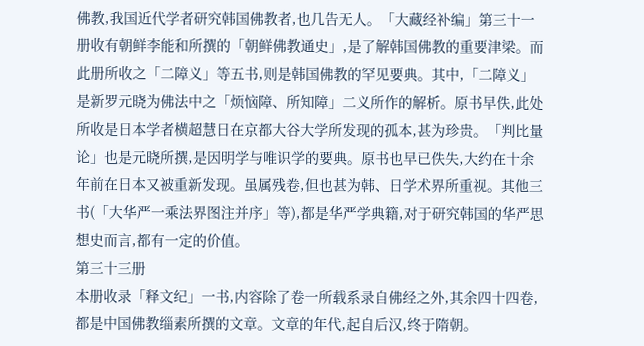佛教,我国近代学者研究韩国佛教者,也几告无人。「大藏经补编」第三十一册收有朝鲜李能和所撰的「朝鲜佛教通史」,是了解韩国佛教的重要津梁。而此册所收之「二障义」等五书,则是韩国佛教的罕见要典。其中,「二障义」是新罗元晓为佛法中之「烦恼障、所知障」二义所作的解析。原书早佚,此处所收是日本学者横超慧日在京都大谷大学所发现的孤本,甚为珍贵。「判比量论」也是元晓所撰,是因明学与唯识学的要典。原书也早已佚失,大约在十余年前在日本又被重新发现。虽属残卷,但也甚为韩、日学术界所重视。其他三书(「大华严一乘法界图注并序」等),都是华严学典籍,对于研究韩国的华严思想史而言,都有一定的价值。
第三十三册
本册收录「释文纪」一书,内容除了卷一所载系录自佛经之外,其余四十四卷,都是中国佛教缁素所撰的文章。文章的年代,起自后汉,终于隋朝。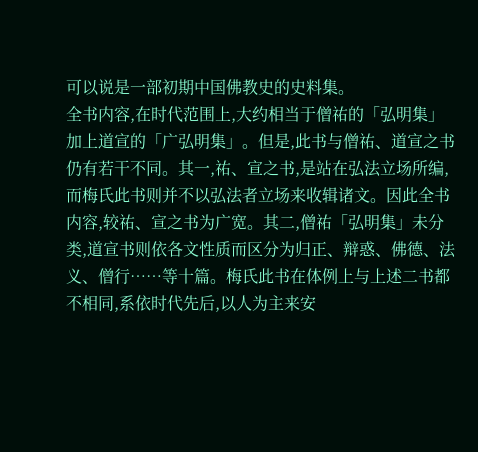可以说是一部初期中国佛教史的史料集。
全书内容,在时代范围上,大约相当于僧祐的「弘明集」加上道宣的「广弘明集」。但是,此书与僧祐、道宣之书仍有若干不同。其一,祐、宣之书,是站在弘法立场所编,而梅氏此书则并不以弘法者立场来收辑诸文。因此全书内容,较祐、宣之书为广宽。其二,僧祐「弘明集」未分类,道宣书则依各文性质而区分为归正、辩惑、佛德、法义、僧行……等十篇。梅氏此书在体例上与上述二书都不相同,系依时代先后,以人为主来安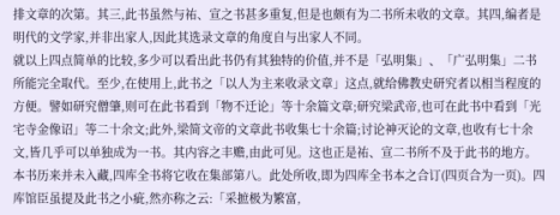排文章的次第。其三,此书虽然与祐、宣之书甚多重复,但是也颇有为二书所未收的文章。其四,编者是明代的文学家,并非出家人,因此其选录文章的角度自与出家人不同。
就以上四点简单的比较,多少可以看出此书仍有其独特的价值,并不是「弘明集」、「广弘明集」二书所能完全取代。至少,在使用上,此书之「以人为主来收录文章」这点,就给佛教史研究者以相当程度的方便。譬如研究僧肇,则可在此书看到「物不迁论」等十余篇文章;研究梁武帝,也可在此书中看到「光宅寺金像诏」等二十余文;此外,梁简文帝的文章此书收集七十余篇;讨论神灭论的文章,也收有七十余文,皆几乎可以单独成为一书。其内容之丰赡,由此可见。这也正是祐、宣二书所不及于此书的地方。
本书历来并未入藏,四库全书将它收在集部第八。此处所收,即为四库全书本之合订(四页合为一页)。四库馆臣虽提及此书之小疵,然亦称之云:「采摭极为繁富,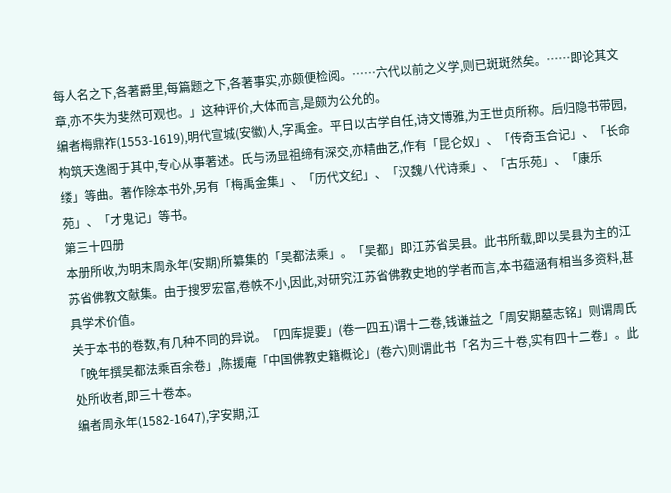每人名之下,各著爵里,每篇题之下,各著事实,亦颇便检阅。……六代以前之义学,则已斑斑然矣。……即论其文章,亦不失为斐然可观也。」这种评价,大体而言,是颇为公允的。
编者梅鼎祚(1553-1619),明代宣城(安徽)人,字禹金。平日以古学自任,诗文博雅,为王世贞所称。后归隐书带园,构筑天逸阁于其中,专心从事著述。氏与汤显祖缔有深交,亦精曲艺,作有「昆仑奴」、「传奇玉合记」、「长命缕」等曲。著作除本书外,另有「梅禹金集」、「历代文纪」、「汉魏八代诗乘」、「古乐苑」、「康乐苑」、「才鬼记」等书。
第三十四册
本册所收,为明末周永年(安期)所纂集的「吴都法乘」。「吴都」即江苏省吴县。此书所载,即以吴县为主的江苏省佛教文献集。由于搜罗宏富,卷帙不小,因此,对研究江苏省佛教史地的学者而言,本书蕴涵有相当多资料,甚具学术价值。
关于本书的卷数,有几种不同的异说。「四库提要」(卷一四五)谓十二卷,钱谦益之「周安期墓志铭」则谓周氏「晚年撰吴都法乘百余卷」,陈援庵「中国佛教史籍概论」(卷六)则谓此书「名为三十卷,实有四十二卷」。此处所收者,即三十卷本。
编者周永年(1582-1647),字安期,江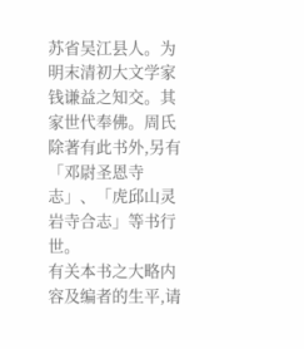苏省吴江县人。为明末清初大文学家钱谦益之知交。其家世代奉佛。周氏除著有此书外,另有「邓尉圣恩寺志」、「虎邱山灵岩寺合志」等书行世。
有关本书之大略内容及编者的生平,请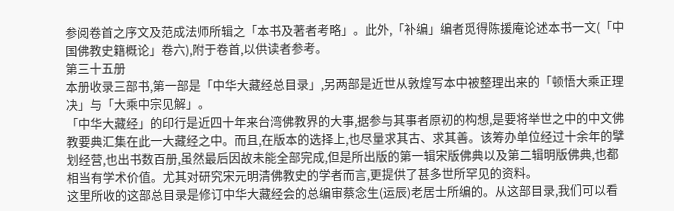参阅卷首之序文及范成法师所辑之「本书及著者考略」。此外,「补编」编者觅得陈援庵论述本书一文(「中国佛教史籍概论」卷六),附于卷首,以供读者参考。
第三十五册
本册收录三部书,第一部是「中华大藏经总目录」,另两部是近世从敦煌写本中被整理出来的「顿悟大乘正理决」与「大乘中宗见解」。
「中华大藏经」的印行是近四十年来台湾佛教界的大事,据参与其事者原初的构想,是要将举世之中的中文佛教要典汇集在此一大藏经之中。而且,在版本的选择上,也尽量求其古、求其善。该筹办单位经过十余年的擘划经营,也出书数百册,虽然最后因故未能全部完成,但是所出版的第一辑宋版佛典以及第二辑明版佛典,也都相当有学术价值。尤其对研究宋元明清佛教史的学者而言,更提供了甚多世所罕见的资料。
这里所收的这部总目录是修订中华大藏经会的总编审蔡念生(运辰)老居士所编的。从这部目录,我们可以看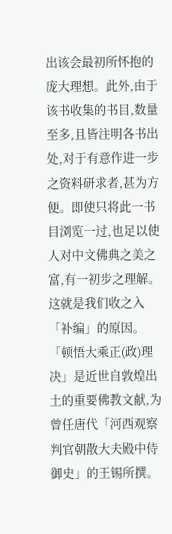出该会最初所怀抱的庞大理想。此外,由于该书收集的书目,数量至多,且皆注明各书出处,对于有意作进一步之资料研求者,甚为方便。即使只将此一书目浏览一过,也足以使人对中文佛典之美之富,有一初步之理解。这就是我们收之入「补编」的原因。
「顿悟大乘正(政)理决」是近世自敦煌出土的重要佛教文献,为曾任唐代「河西观察判官朝散大夫殿中侍御史」的王锡所撰。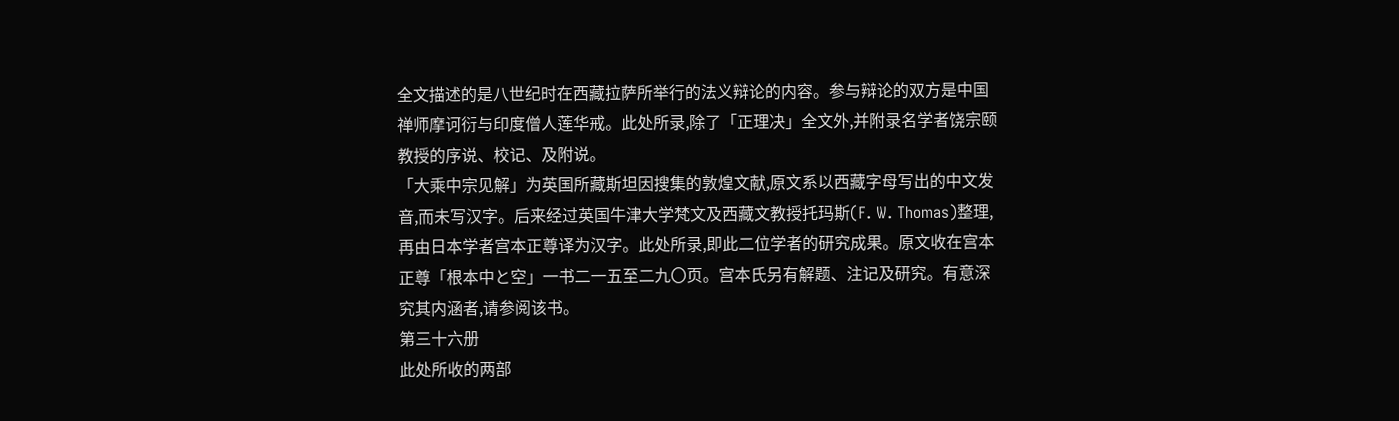全文描述的是八世纪时在西藏拉萨所举行的法义辩论的内容。参与辩论的双方是中国禅师摩诃衍与印度僧人莲华戒。此处所录,除了「正理决」全文外,并附录名学者饶宗颐教授的序说、校记、及附说。
「大乘中宗见解」为英国所藏斯坦因搜集的敦煌文献,原文系以西藏字母写出的中文发音,而未写汉字。后来经过英国牛津大学梵文及西藏文教授托玛斯(F. W. Thomas)整理,再由日本学者宫本正尊译为汉字。此处所录,即此二位学者的研究成果。原文收在宫本正尊「根本中と空」一书二一五至二九〇页。宫本氏另有解题、注记及研究。有意深究其内涵者,请参阅该书。
第三十六册
此处所收的两部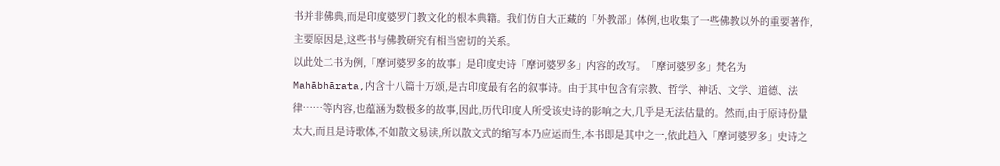书并非佛典,而是印度婆罗门教文化的根本典籍。我们仿自大正藏的「外教部」体例,也收集了一些佛教以外的重要著作,主要原因是,这些书与佛教研究有相当密切的关系。
以此处二书为例,「摩诃婆罗多的故事」是印度史诗「摩诃婆罗多」内容的改写。「摩诃婆罗多」梵名为 Mahābhārata,内含十八篇十万颂,是古印度最有名的叙事诗。由于其中包含有宗教、哲学、神话、文学、道德、法律……等内容,也蕴涵为数极多的故事,因此,历代印度人所受该史诗的影响之大,几乎是无法估量的。然而,由于原诗份量太大,而且是诗歌体,不如散文易读,所以散文式的缩写本乃应运而生,本书即是其中之一,依此趋入「摩诃婆罗多」史诗之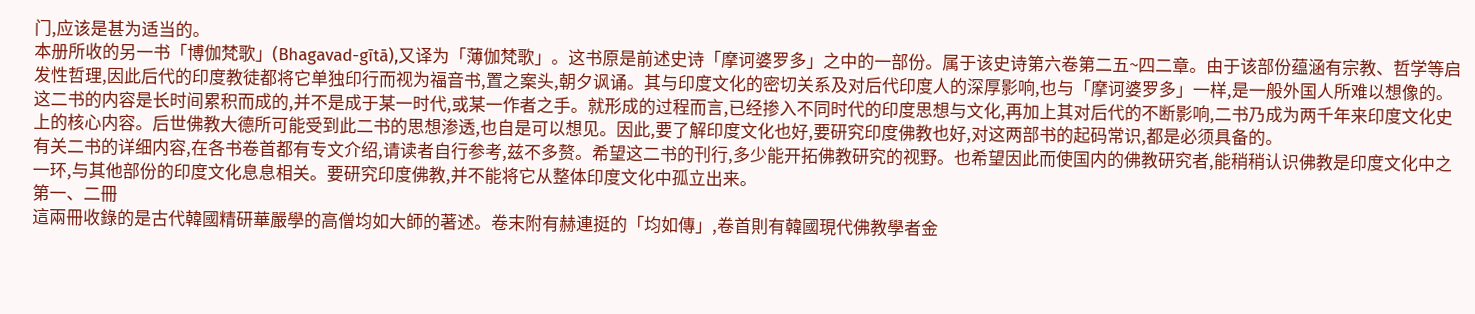门,应该是甚为适当的。
本册所收的另一书「博伽梵歌」(Bhagavad-gītā),又译为「薄伽梵歌」。这书原是前述史诗「摩诃婆罗多」之中的一部份。属于该史诗第六卷第二五~四二章。由于该部份蕴涵有宗教、哲学等启发性哲理,因此后代的印度教徒都将它单独印行而视为福音书,置之案头,朝夕讽诵。其与印度文化的密切关系及对后代印度人的深厚影响,也与「摩诃婆罗多」一样,是一般外国人所难以想像的。
这二书的内容是长时间累积而成的,并不是成于某一时代,或某一作者之手。就形成的过程而言,已经掺入不同时代的印度思想与文化,再加上其对后代的不断影响,二书乃成为两千年来印度文化史上的核心内容。后世佛教大德所可能受到此二书的思想渗透,也自是可以想见。因此,要了解印度文化也好,要研究印度佛教也好,对这两部书的起码常识,都是必须具备的。
有关二书的详细内容,在各书卷首都有专文介绍,请读者自行参考,兹不多赘。希望这二书的刊行,多少能开拓佛教研究的视野。也希望因此而使国内的佛教研究者,能稍稍认识佛教是印度文化中之一环,与其他部份的印度文化息息相关。要研究印度佛教,并不能将它从整体印度文化中孤立出来。
第一、二冊
這兩冊收錄的是古代韓國精研華嚴學的高僧均如大師的著述。卷末附有赫連挺的「均如傳」,卷首則有韓國現代佛教學者金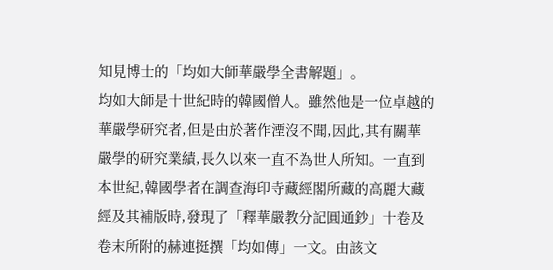知見博士的「均如大師華嚴學全書解題」。
均如大師是十世紀時的韓國僧人。雖然他是一位卓越的華嚴學研究者,但是由於著作湮沒不聞,因此,其有關華嚴學的研究業績,長久以來一直不為世人所知。一直到本世紀,韓國學者在調查海印寺藏經閣所藏的高麗大藏經及其補版時,發現了「釋華嚴教分記圓通鈔」十卷及卷末所附的赫連挺撰「均如傳」一文。由該文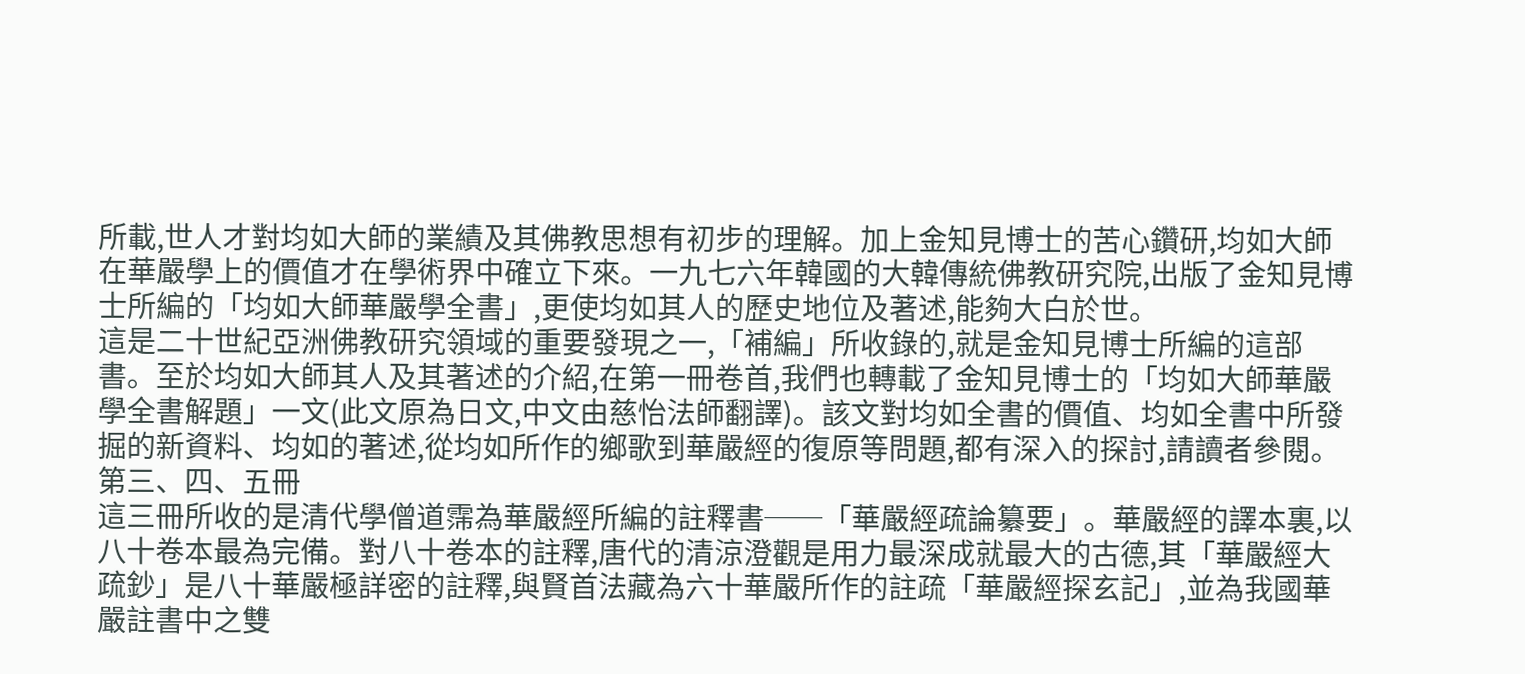所載,世人才對均如大師的業績及其佛教思想有初步的理解。加上金知見博士的苦心鑽研,均如大師在華嚴學上的價值才在學術界中確立下來。一九七六年韓國的大韓傳統佛教研究院,出版了金知見博士所編的「均如大師華嚴學全書」,更使均如其人的歷史地位及著述,能夠大白於世。
這是二十世紀亞洲佛教研究領域的重要發現之一,「補編」所收錄的,就是金知見博士所編的這部書。至於均如大師其人及其著述的介紹,在第一冊卷首,我們也轉載了金知見博士的「均如大師華嚴學全書解題」一文(此文原為日文,中文由慈怡法師翻譯)。該文對均如全書的價值、均如全書中所發掘的新資料、均如的著述,從均如所作的鄉歌到華嚴經的復原等問題,都有深入的探討,請讀者參閱。
第三、四、五冊
這三冊所收的是清代學僧道霈為華嚴經所編的註釋書──「華嚴經疏論纂要」。華嚴經的譯本裏,以八十卷本最為完備。對八十卷本的註釋,唐代的清涼澄觀是用力最深成就最大的古德,其「華嚴經大疏鈔」是八十華嚴極詳密的註釋,與賢首法藏為六十華嚴所作的註疏「華嚴經探玄記」,並為我國華嚴註書中之雙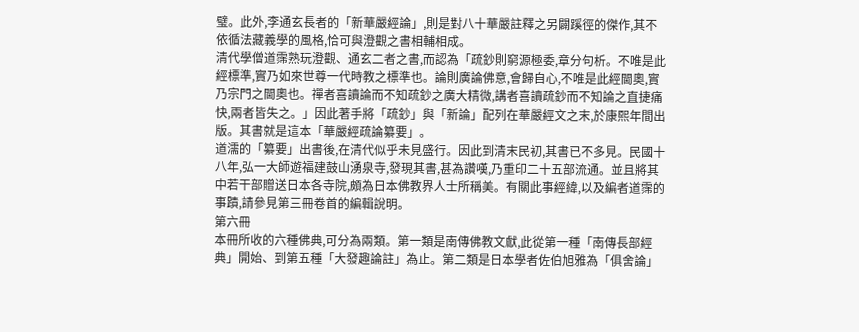璧。此外,李通玄長者的「新華嚴經論」,則是對八十華嚴註釋之另闢蹊徑的傑作,其不依循法藏義學的風格,恰可與澄觀之書相輔相成。
清代學僧道霈熟玩澄觀、通玄二者之書,而認為「疏鈔則窮源極委,章分句析。不唯是此經標準,實乃如來世尊一代時教之標準也。論則廣論佛意,會歸自心,不唯是此經閫奧,實乃宗門之閫奧也。禪者喜讀論而不知疏鈔之廣大精微,講者喜讀疏鈔而不知論之直捷痛快,兩者皆失之。」因此著手將「疏鈔」與「新論」配列在華嚴經文之末,於康熙年間出版。其書就是這本「華嚴經疏論纂要」。
道濡的「纂要」出書後,在清代似乎未見盛行。因此到清末民初,其書已不多見。民國十八年,弘一大師遊福建鼓山湧泉寺,發現其書,甚為讚嘆,乃重印二十五部流通。並且將其中若干部贈送日本各寺院,頗為日本佛教界人士所稱美。有關此事經緯,以及編者道霈的事蹟,請參見第三冊卷首的編輯說明。
第六冊
本冊所收的六種佛典,可分為兩類。第一類是南傳佛教文獻,此從第一種「南傳長部經典」開始、到第五種「大發趣論註」為止。第二類是日本學者佐伯旭雅為「俱舍論」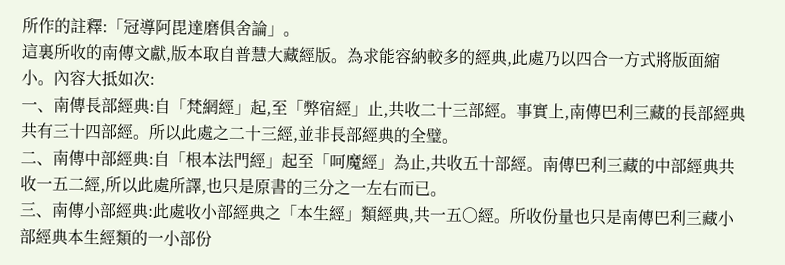所作的註釋:「冠導阿毘達磨俱舍論」。
這裏所收的南傳文獻,版本取自普慧大藏經版。為求能容納較多的經典,此處乃以四合一方式將版面縮小。內容大抵如次:
一、南傳長部經典:自「梵網經」起,至「弊宿經」止,共收二十三部經。事實上,南傳巴利三藏的長部經典共有三十四部經。所以此處之二十三經,並非長部經典的全璧。
二、南傳中部經典:自「根本法門經」起至「呵魔經」為止,共收五十部經。南傳巴利三藏的中部經典共收一五二經,所以此處所譯,也只是原書的三分之一左右而已。
三、南傳小部經典:此處收小部經典之「本生經」類經典,共一五〇經。所收份量也只是南傳巴利三藏小部經典本生經類的一小部份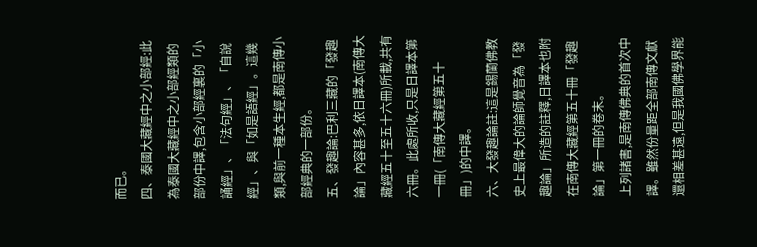而已。
四、泰國大藏經中之小部經:此為泰國大藏經中之小部經類的部份中譯,包含小部經裏的「小誦經」、「法句經」、「自說經」、與「如是語經」。這幾類,與前一種本生經,都是南傳小部經典的一部份。
五、發趣論:巴利三藏的「發趣論」內容甚多,依日譯本(南傳大藏經五十至五十六冊)所載,共有六冊。此處所收,只是日譯本第一冊(「南傳大藏經第五十冊」)的中譯。
六、大發趣論註:這是錫蘭佛教史上最偉大的論師覺音為「發趣論」所造的註釋,日譯本也附在南傳大藏經第五十冊「發趣論」第一冊的卷末。
上列諸書,是南傳佛典的首次中譯。雖然份量距全部南傳文獻還相差甚遠,但是我國佛學界能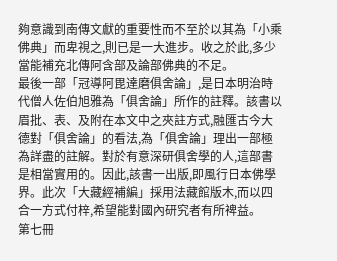夠意識到南傳文獻的重要性而不至於以其為「小乘佛典」而卑視之,則已是一大進步。收之於此,多少當能補充北傳阿含部及論部佛典的不足。
最後一部「冠導阿毘達磨俱舍論」,是日本明治時代僧人佐伯旭雅為「俱舍論」所作的註釋。該書以眉批、表、及附在本文中之夾註方式,融匯古今大德對「俱舍論」的看法,為「俱舍論」理出一部極為詳盡的註解。對於有意深研俱舍學的人,這部書是相當實用的。因此,該書一出版,即風行日本佛學界。此次「大藏經補編」採用法藏館版木,而以四合一方式付梓,希望能對國內研究者有所裨益。
第七冊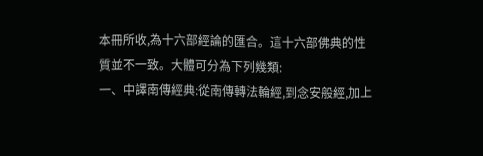本冊所收,為十六部經論的匯合。這十六部佛典的性質並不一致。大體可分為下列幾類:
一、中譯南傳經典:從南傳轉法輪經,到念安般經,加上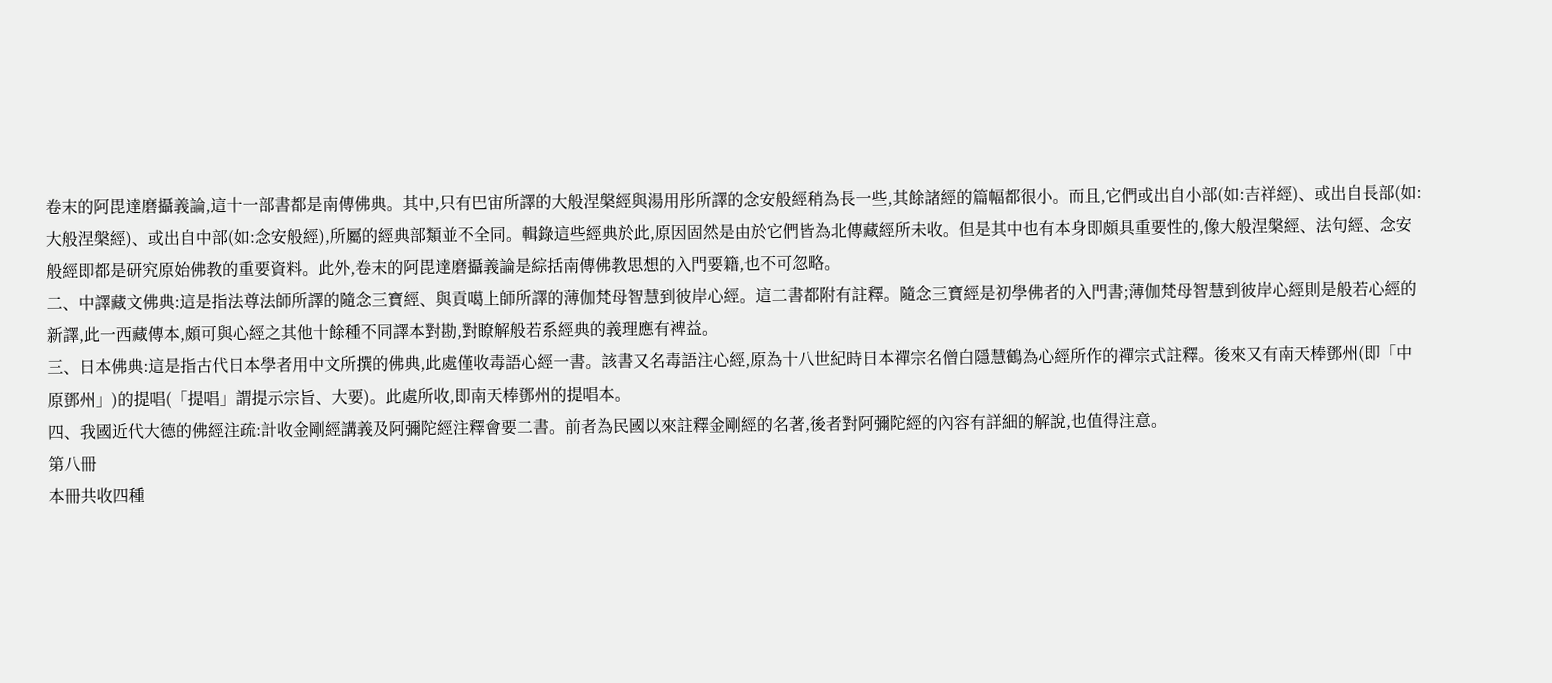卷末的阿毘達磨攝義論,這十一部書都是南傳佛典。其中,只有巴宙所譯的大般涅槃經與湯用彤所譯的念安般經稍為長一些,其餘諸經的篇幅都很小。而且,它們或出自小部(如:吉祥經)、或出自長部(如:大般涅槃經)、或出自中部(如:念安般經),所屬的經典部類並不全同。輯錄這些經典於此,原因固然是由於它們皆為北傳藏經所未收。但是其中也有本身即頗具重要性的,像大般涅槃經、法句經、念安般經即都是研究原始佛教的重要資料。此外,卷末的阿毘達磨攝義論是綜括南傳佛教思想的入門要籍,也不可忽略。
二、中譯藏文佛典:這是指法尊法師所譯的隨念三寶經、與貢噶上師所譯的薄伽梵母智慧到彼岸心經。這二書都附有註釋。隨念三寶經是初學佛者的入門書;薄伽梵母智慧到彼岸心經則是般若心經的新譯,此一西藏傳本,頗可與心經之其他十餘種不同譯本對勘,對瞭解般若系經典的義理應有裨益。
三、日本佛典:這是指古代日本學者用中文所撰的佛典,此處僅收毒語心經一書。該書又名毒語注心經,原為十八世紀時日本禪宗名僧白隱慧鶴為心經所作的禪宗式註釋。後來又有南天棒鄧州(即「中原鄧州」)的提唱(「提唱」謂提示宗旨、大要)。此處所收,即南天棒鄧州的提唱本。
四、我國近代大德的佛經注疏:計收金剛經講義及阿彌陀經注釋會要二書。前者為民國以來註釋金剛經的名著,後者對阿彌陀經的內容有詳細的解說,也值得注意。
第八冊
本冊共收四種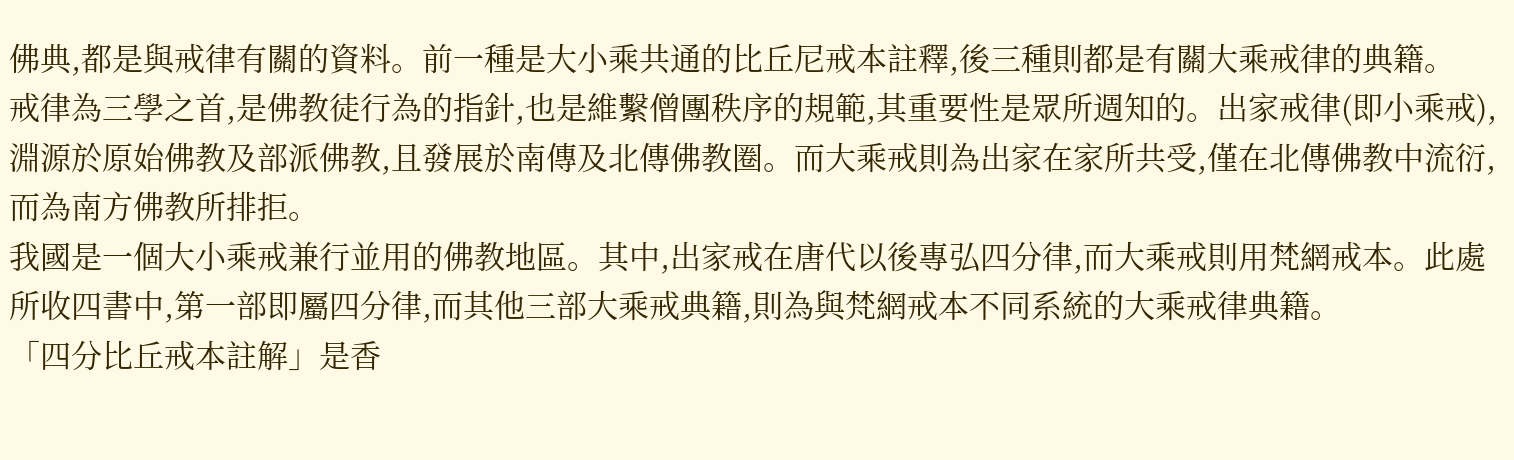佛典,都是與戒律有關的資料。前一種是大小乘共通的比丘尼戒本註釋,後三種則都是有關大乘戒律的典籍。
戒律為三學之首,是佛教徒行為的指針,也是維繫僧團秩序的規範,其重要性是眾所週知的。出家戒律(即小乘戒),淵源於原始佛教及部派佛教,且發展於南傳及北傳佛教圈。而大乘戒則為出家在家所共受,僅在北傳佛教中流衍,而為南方佛教所排拒。
我國是一個大小乘戒兼行並用的佛教地區。其中,出家戒在唐代以後專弘四分律,而大乘戒則用梵網戒本。此處所收四書中,第一部即屬四分律,而其他三部大乘戒典籍,則為與梵網戒本不同系統的大乘戒律典籍。
「四分比丘戒本註解」是香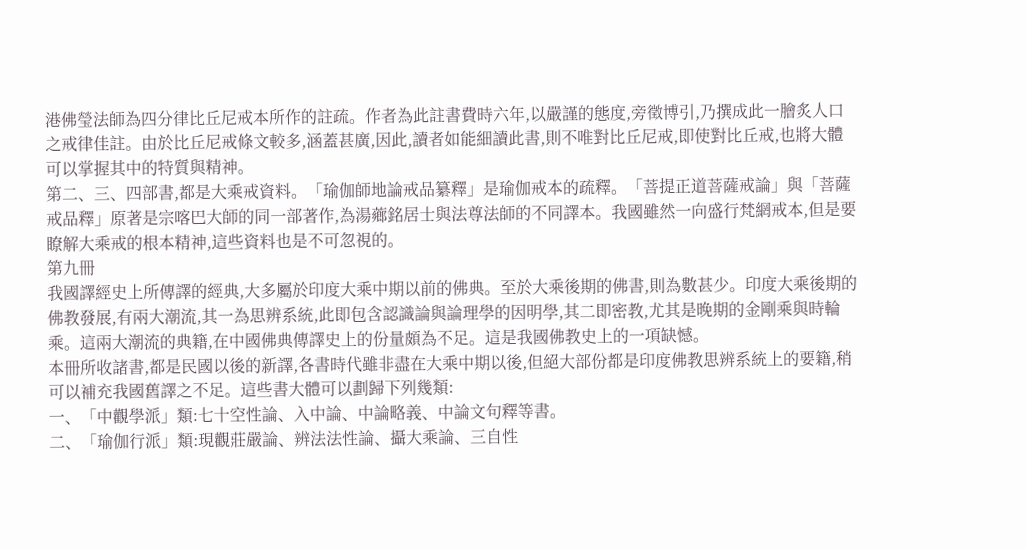港佛瑩法師為四分律比丘尼戒本所作的註疏。作者為此註書費時六年,以嚴謹的態度,旁徵博引,乃撰成此一膾炙人口之戒律佳註。由於比丘尼戒條文較多,涵蓋甚廣,因此,讀者如能細讀此書,則不唯對比丘尼戒,即使對比丘戒,也將大體可以掌握其中的特質與精神。
第二、三、四部書,都是大乘戒資料。「瑜伽師地論戒品纂釋」是瑜伽戒本的疏釋。「菩提正道菩薩戒論」與「菩薩戒品釋」原著是宗喀巴大師的同一部著作,為湯薌銘居士與法尊法師的不同譯本。我國雖然一向盛行梵網戒本,但是要瞭解大乘戒的根本精神,這些資料也是不可忽視的。
第九冊
我國譯經史上所傳譯的經典,大多屬於印度大乘中期以前的佛典。至於大乘後期的佛書,則為數甚少。印度大乘後期的佛教發展,有兩大潮流,其一為思辨系統,此即包含認識論與論理學的因明學,其二即密教,尤其是晚期的金剛乘與時輪乘。這兩大潮流的典籍,在中國佛典傳譯史上的份量頗為不足。這是我國佛教史上的一項缺憾。
本冊所收諸書,都是民國以後的新譯,各書時代雖非盡在大乘中期以後,但絕大部份都是印度佛教思辨系統上的要籍,稍可以補充我國舊譯之不足。這些書大體可以劃歸下列幾類:
一、「中觀學派」類:七十空性論、入中論、中論略義、中論文句釋等書。
二、「瑜伽行派」類:現觀莊嚴論、辨法法性論、攝大乘論、三自性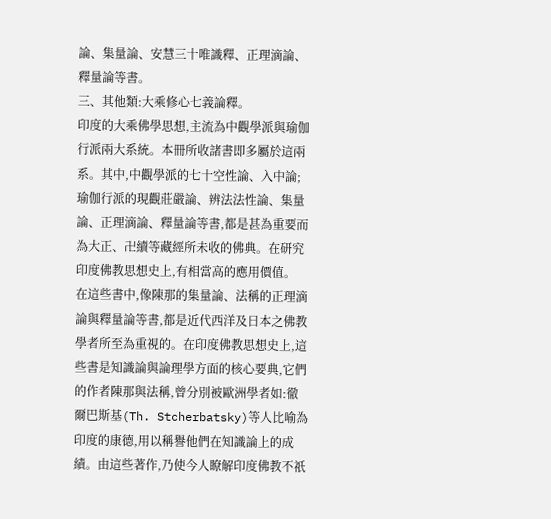論、集量論、安慧三十唯識釋、正理滴論、釋量論等書。
三、其他類:大乘修心七義論釋。
印度的大乘佛學思想,主流為中觀學派與瑜伽行派兩大系統。本冊所收諸書即多屬於這兩系。其中,中觀學派的七十空性論、入中論;瑜伽行派的現觀莊嚴論、辨法法性論、集量論、正理滴論、釋量論等書,都是甚為重要而為大正、卍續等藏經所未收的佛典。在研究印度佛教思想史上,有相當高的應用價值。
在這些書中,像陳那的集量論、法稱的正理滴論與釋量論等書,都是近代西洋及日本之佛教學者所至為重視的。在印度佛教思想史上,這些書是知識論與論理學方面的核心要典,它們的作者陳那與法稱,曾分別被歐洲學者如:徹爾巴斯基(Th. Stcherbatsky)等人比喻為印度的康德,用以稱譽他們在知識論上的成績。由這些著作,乃使今人瞭解印度佛教不祇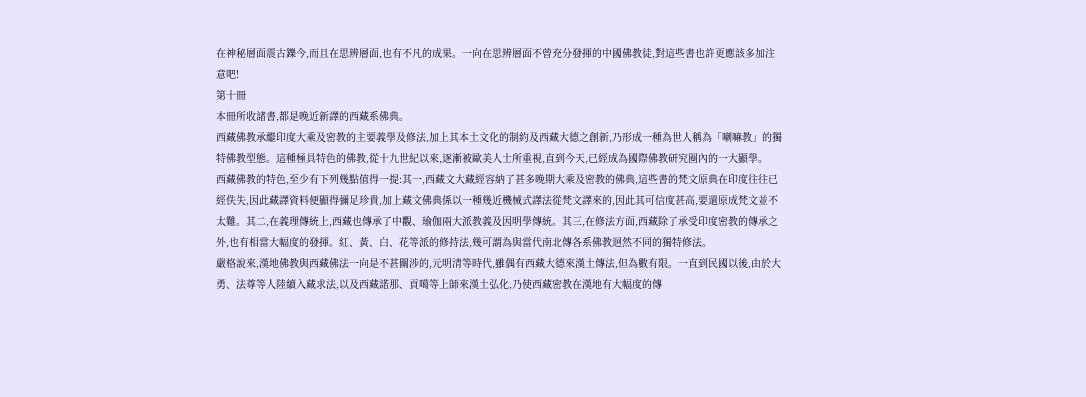在神秘層面震古鑠今,而且在思辨層面,也有不凡的成果。一向在思辨層面不曾充分發揮的中國佛教徒,對這些書也許更應該多加注意吧!
第十冊
本冊所收諸書,都是晚近新譯的西藏系佛典。
西藏佛教承繼印度大乘及密教的主要義學及修法,加上其本土文化的制約及西藏大德之創新,乃形成一種為世人稱為「喇嘛教」的獨特佛教型態。這種極具特色的佛教,從十九世紀以來,逐漸被歐美人士所重視,直到今天,已經成為國際佛教研究圈內的一大顯學。
西藏佛教的特色,至少有下列幾點值得一提:其一,西藏文大藏經容納了甚多晚期大乘及密教的佛典,這些書的梵文原典在印度往往已經佚失,因此藏譯資料便顯得彌足珍貴,加上藏文佛典係以一種幾近機械式譯法從梵文譯來的,因此其可信度甚高,要還原成梵文並不太難。其二,在義理傳統上,西藏也傳承了中觀、瑜伽兩大派教義及因明學傳統。其三,在修法方面,西藏除了承受印度密教的傳承之外,也有相當大幅度的發揮。紅、黃、白、花等派的修持法,幾可謂為與當代南北傳各系佛教迥然不同的獨特修法。
嚴格說來,漢地佛教與西藏佛法一向是不甚關涉的,元明清等時代,雖偶有西藏大德來漢土傳法,但為數有限。一直到民國以後,由於大勇、法尊等人陸續入藏求法,以及西藏諾那、貢噶等上師來漢土弘化,乃使西藏密教在漢地有大幅度的傳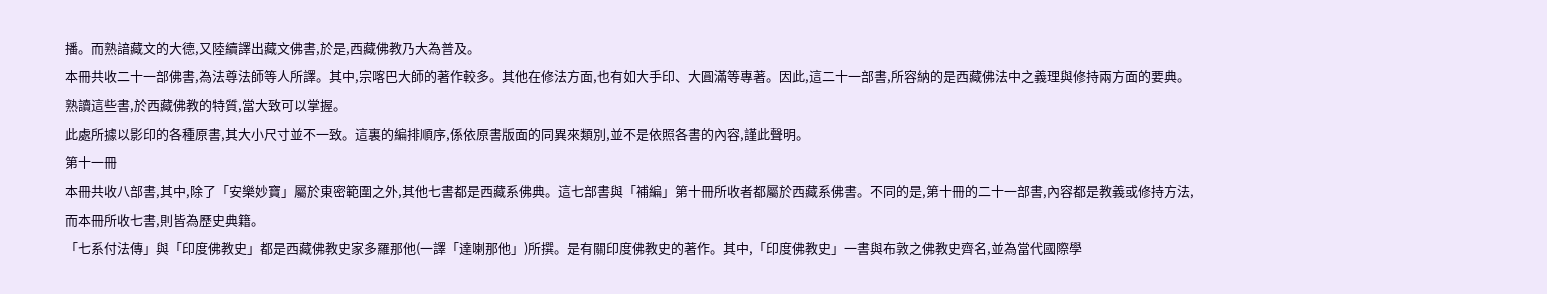播。而熟諳藏文的大德,又陸續譯出藏文佛書,於是,西藏佛教乃大為普及。
本冊共收二十一部佛書,為法尊法師等人所譯。其中,宗喀巴大師的著作較多。其他在修法方面,也有如大手印、大圓滿等專著。因此,這二十一部書,所容納的是西藏佛法中之義理與修持兩方面的要典。熟讀這些書,於西藏佛教的特質,當大致可以掌握。
此處所據以影印的各種原書,其大小尺寸並不一致。這裏的編排順序,係依原書版面的同異來類別,並不是依照各書的內容,謹此聲明。
第十一冊
本冊共收八部書,其中,除了「安樂妙寶」屬於東密範圍之外,其他七書都是西藏系佛典。這七部書與「補編」第十冊所收者都屬於西藏系佛書。不同的是,第十冊的二十一部書,內容都是教義或修持方法,而本冊所收七書,則皆為歷史典籍。
「七系付法傳」與「印度佛教史」都是西藏佛教史家多羅那他(一譯「達喇那他」)所撰。是有關印度佛教史的著作。其中,「印度佛教史」一書與布敦之佛教史齊名,並為當代國際學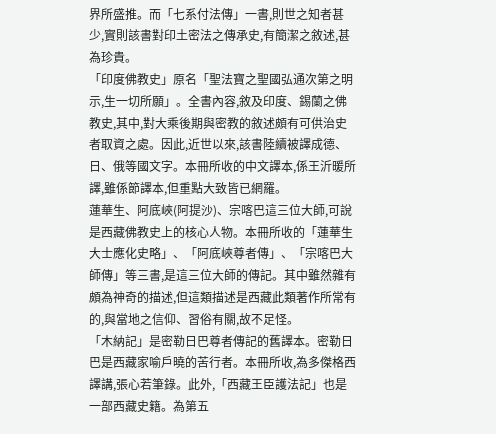界所盛推。而「七系付法傳」一書,則世之知者甚少,實則該書對印土密法之傳承史,有簡潔之敘述,甚為珍貴。
「印度佛教史」原名「聖法寶之聖國弘通次第之明示,生一切所願」。全書內容,敘及印度、錫蘭之佛教史,其中,對大乘後期與密教的敘述頗有可供治史者取資之處。因此,近世以來,該書陸續被譯成德、日、俄等國文字。本冊所收的中文譯本,係王沂暖所譯,雖係節譯本,但重點大致皆已網羅。
蓮華生、阿底峽(阿提沙)、宗喀巴這三位大師,可說是西藏佛教史上的核心人物。本冊所收的「蓮華生大士應化史略」、「阿底峽尊者傳」、「宗喀巴大師傳」等三書,是這三位大師的傳記。其中雖然雜有頗為神奇的描述,但這類描述是西藏此類著作所常有的,與當地之信仰、習俗有關,故不足怪。
「木納記」是密勒日巴尊者傳記的舊譯本。密勒日巴是西藏家喻戶曉的苦行者。本冊所收,為多傑格西譯講,張心若筆錄。此外,「西藏王臣護法記」也是一部西藏史籍。為第五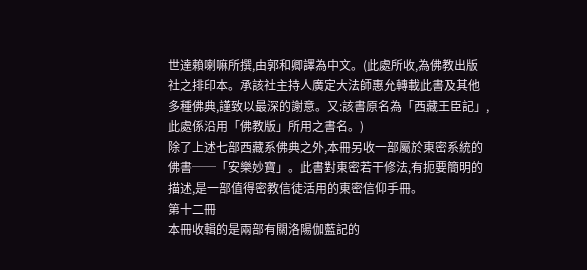世達賴喇嘛所撰,由郭和卿譯為中文。(此處所收,為佛教出版社之排印本。承該社主持人廣定大法師惠允轉載此書及其他多種佛典,謹致以最深的謝意。又:該書原名為「西藏王臣記」,此處係沿用「佛教版」所用之書名。)
除了上述七部西藏系佛典之外,本冊另收一部屬於東密系統的佛書──「安樂妙寶」。此書對東密若干修法,有扼要簡明的描述,是一部值得密教信徒活用的東密信仰手冊。
第十二冊
本冊收輯的是兩部有關洛陽伽藍記的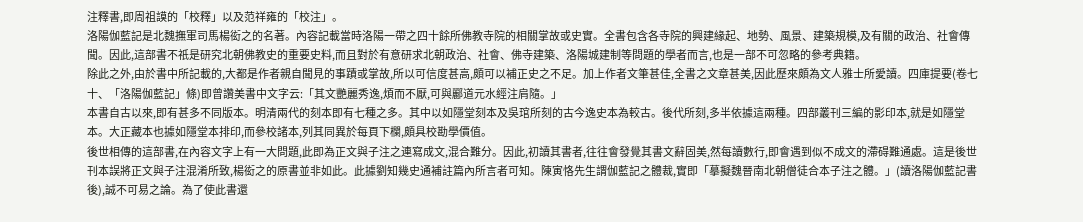注釋書,即周祖謨的「校釋」以及范祥雍的「校注」。
洛陽伽藍記是北魏撫軍司馬楊衒之的名著。內容記載當時洛陽一帶之四十餘所佛教寺院的相關掌故或史實。全書包含各寺院的興建緣起、地勢、風景、建築規模,及有關的政治、社會傳聞。因此,這部書不祇是研究北朝佛教史的重要史料,而且對於有意研求北朝政治、社會、佛寺建築、洛陽城建制等問題的學者而言,也是一部不可忽略的參考典籍。
除此之外,由於書中所記載的,大都是作者親自聞見的事蹟或掌故,所以可信度甚高,頗可以補正史之不足。加上作者文筆甚佳,全書之文章甚美,因此歷來頗為文人雅士所愛讀。四庫提要(卷七十、「洛陽伽藍記」條)即曾讚美書中文字云:「其文艷麗秀逸,煩而不厭,可與酈道元水經注肩隨。」
本書自古以來,即有甚多不同版本。明清兩代的刻本即有七種之多。其中以如隱堂刻本及吳琯所刻的古今逸史本為較古。後代所刻,多半依據這兩種。四部叢刊三編的影印本,就是如隱堂本。大正藏本也據如隱堂本排印,而參校諸本,列其同異於每頁下欄,頗具校勘學價值。
後世相傳的這部書,在內容文字上有一大問題,此即為正文與子注之連寫成文,混合難分。因此,初讀其書者,往往會發覺其書文辭固美,然每讀數行,即會遇到似不成文的滯碍難通處。這是後世刊本誤將正文與子注混淆所致,楊衒之的原書並非如此。此據劉知幾史通補註篇內所言者可知。陳寅恪先生謂伽藍記之體裁,實即「摹擬魏晉南北朝僧徒合本子注之體。」(讀洛陽伽藍記書後),誠不可易之論。為了使此書還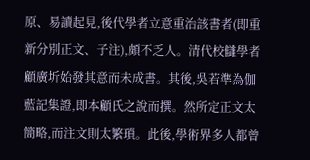原、易讀起見,後代學者立意重治該書者(即重新分別正文、子注),頗不乏人。清代校讎學者顧廣圻始發其意而未成書。其後,吳若準為伽藍記集證,即本顧氏之說而撰。然所定正文太簡略,而注文則太繁瑣。此後,學術界多人都曾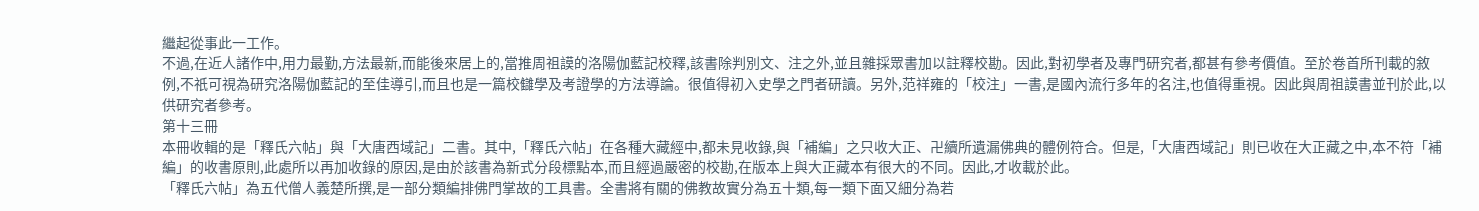繼起從事此一工作。
不過,在近人諸作中,用力最勤,方法最新,而能後來居上的,當推周祖謨的洛陽伽藍記校釋,該書除判別文、注之外,並且雜採眾書加以註釋校勘。因此,對初學者及專門研究者,都甚有參考價值。至於卷首所刊載的敘例,不祇可視為研究洛陽伽藍記的至佳導引,而且也是一篇校讎學及考證學的方法導論。很值得初入史學之門者研讀。另外,范祥雍的「校注」一書,是國內流行多年的名注,也值得重視。因此與周祖謨書並刊於此,以供研究者參考。
第十三冊
本冊收輯的是「釋氏六帖」與「大唐西域記」二書。其中,「釋氏六帖」在各種大藏經中,都未見收錄,與「補編」之只收大正、卍續所遺漏佛典的體例符合。但是,「大唐西域記」則已收在大正藏之中,本不符「補編」的收書原則,此處所以再加收錄的原因,是由於該書為新式分段標點本,而且經過嚴密的校勘,在版本上與大正藏本有很大的不同。因此,才收載於此。
「釋氏六帖」為五代僧人義楚所撰,是一部分類編排佛門掌故的工具書。全書將有關的佛教故實分為五十類,每一類下面又細分為若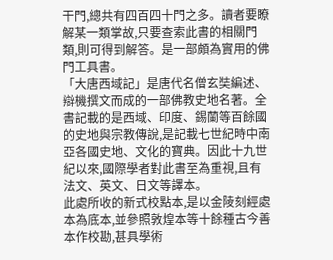干門,總共有四百四十門之多。讀者要瞭解某一類掌故,只要查索此書的相關門類,則可得到解答。是一部頗為實用的佛門工具書。
「大唐西域記」是唐代名僧玄奘編述、辯機撰文而成的一部佛教史地名著。全書記載的是西域、印度、錫蘭等百餘國的史地與宗教傳說,是記載七世紀時中南亞各國史地、文化的寶典。因此十九世紀以來,國際學者對此書至為重視,且有法文、英文、日文等譯本。
此處所收的新式校點本,是以金陵刻經處本為底本,並參照敦煌本等十餘種古今善本作校勘,甚具學術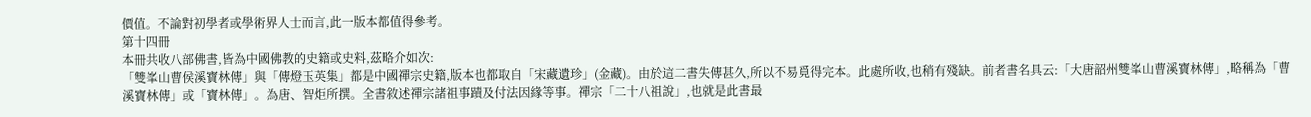價值。不論對初學者或學術界人士而言,此一版本都值得參考。
第十四冊
本冊共收八部佛書,皆為中國佛教的史籍或史料,茲略介如次:
「雙峯山曹侯溪寶林傳」與「傳燈玉英集」都是中國禪宗史籍,版本也都取自「宋藏遺珍」(金藏)。由於這二書失傳甚久,所以不易覓得完本。此處所收,也稍有殘缺。前者書名具云:「大唐韶州雙峯山曹溪寶林傳」,略稱為「曹溪寶林傳」或「寶林傳」。為唐、智炬所撰。全書敘述禪宗諸祖事蹟及付法因緣等事。禪宗「二十八祖說」,也就是此書最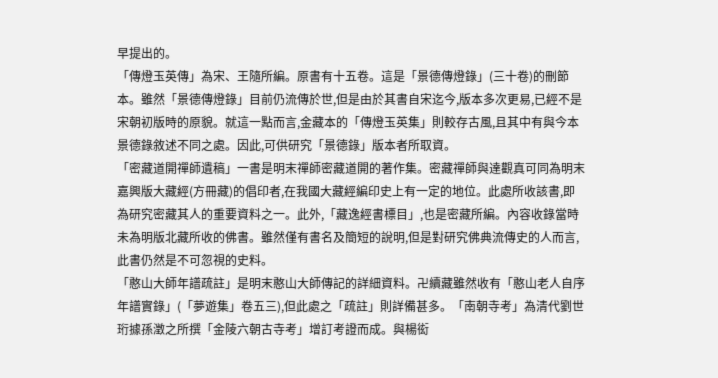早提出的。
「傳燈玉英傳」為宋、王隨所編。原書有十五卷。這是「景德傳燈錄」(三十卷)的刪節本。雖然「景德傳燈錄」目前仍流傳於世,但是由於其書自宋迄今,版本多次更易,已經不是宋朝初版時的原貌。就這一點而言,金藏本的「傳燈玉英集」則較存古風,且其中有與今本景德錄敘述不同之處。因此,可供研究「景德錄」版本者所取資。
「密藏道開禪師遺稿」一書是明末禪師密藏道開的著作集。密藏禪師與達觀真可同為明末嘉興版大藏經(方冊藏)的倡印者,在我國大藏經編印史上有一定的地位。此處所收該書,即為研究密藏其人的重要資料之一。此外,「藏逸經書標目」,也是密藏所編。內容收錄當時未為明版北藏所收的佛書。雖然僅有書名及簡短的說明,但是對研究佛典流傳史的人而言,此書仍然是不可忽視的史料。
「憨山大師年譜疏註」是明末憨山大師傳記的詳細資料。卍續藏雖然收有「憨山老人自序年譜實錄」(「夢遊集」卷五三),但此處之「疏註」則詳備甚多。「南朝寺考」為清代劉世珩據孫澂之所撰「金陵六朝古寺考」增訂考證而成。與楊衒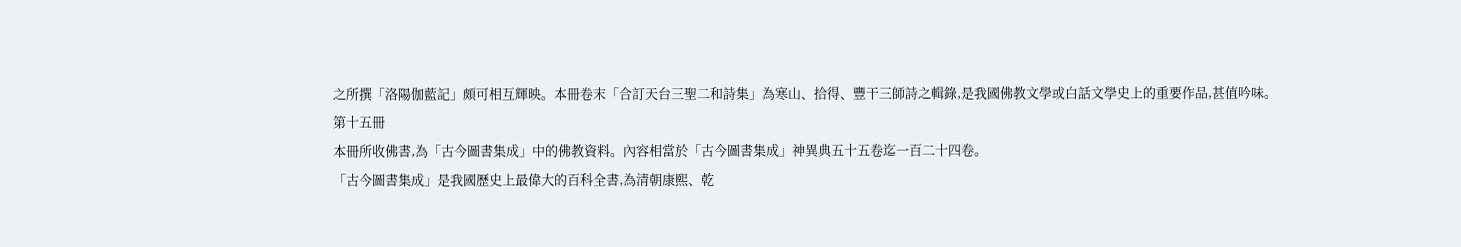之所撰「洛陽伽藍記」頗可相互輝映。本冊卷末「合訂天台三聖二和詩集」為寒山、拾得、豐干三師詩之輯錄,是我國佛教文學或白話文學史上的重要作品,甚值吟味。
第十五冊
本冊所收佛書,為「古今圖書集成」中的佛教資料。內容相當於「古今圖書集成」神異典五十五卷迄一百二十四卷。
「古今圖書集成」是我國歷史上最偉大的百科全書,為清朝康熙、乾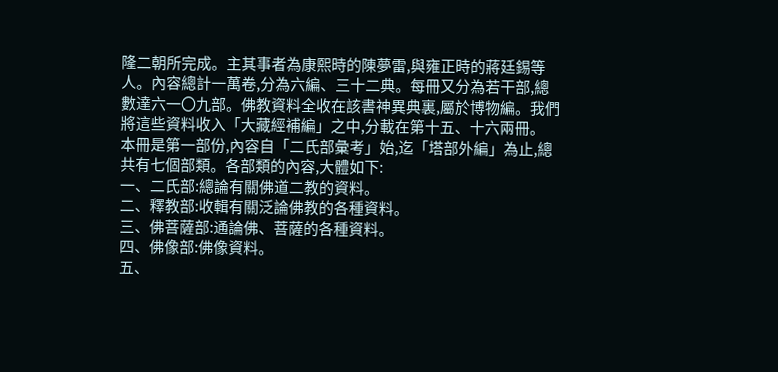隆二朝所完成。主其事者為康熙時的陳夢雷,與雍正時的蔣廷錫等人。內容總計一萬卷,分為六編、三十二典。每冊又分為若干部,總數達六一〇九部。佛教資料全收在該書神異典裏,屬於博物編。我們將這些資料收入「大藏經補編」之中,分載在第十五、十六兩冊。
本冊是第一部份,內容自「二氏部彙考」始,迄「塔部外編」為止,總共有七個部類。各部類的內容,大體如下:
一、二氏部:總論有關佛道二教的資料。
二、釋教部:收輯有關泛論佛教的各種資料。
三、佛菩薩部:通論佛、菩薩的各種資料。
四、佛像部:佛像資料。
五、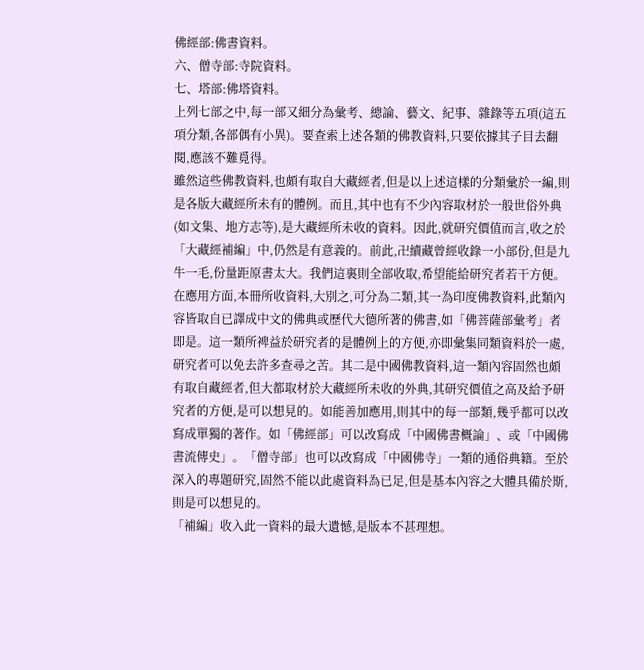佛經部:佛書資料。
六、僧寺部:寺院資料。
七、塔部:佛塔資料。
上列七部之中,每一部又細分為彙考、總論、藝文、紀事、雜錄等五項(這五項分類,各部偶有小異)。要查索上述各類的佛教資料,只要依據其子目去翻閱,應該不難覓得。
雖然這些佛教資料,也頗有取自大藏經者,但是以上述這樣的分類彙於一編,則是各版大藏經所未有的體例。而且,其中也有不少內容取材於一般世俗外典(如文集、地方志等),是大藏經所未收的資料。因此,就研究價值而言,收之於「大藏經補編」中,仍然是有意義的。前此,卍續藏曾經收錄一小部份,但是九牛一毛,份量距原書太大。我們這裏則全部收取,希望能給研究者若干方便。
在應用方面,本冊所收資料,大別之,可分為二類,其一為印度佛教資料,此類內容皆取自已譯成中文的佛典或歷代大德所著的佛書,如「佛菩薩部彙考」者即是。這一類所裨益於研究者的是體例上的方便,亦即彙集同類資料於一處,研究者可以免去許多查尋之苦。其二是中國佛教資料,這一類內容固然也頗有取自藏經者,但大都取材於大藏經所未收的外典,其研究價值之高及給予研究者的方便,是可以想見的。如能善加應用,則其中的每一部類,幾乎都可以改寫成單獨的著作。如「佛經部」可以改寫成「中國佛書概論」、或「中國佛書流傳史」。「僧寺部」也可以改寫成「中國佛寺」一類的通俗典籍。至於深入的專題研究,固然不能以此處資料為已足,但是基本內容之大體具備於斯,則是可以想見的。
「補編」收入此一資料的最大遺憾,是版本不甚理想。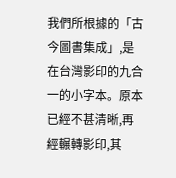我們所根據的「古今圖書集成」,是在台灣影印的九合一的小字本。原本已經不甚清晰,再經輾轉影印,其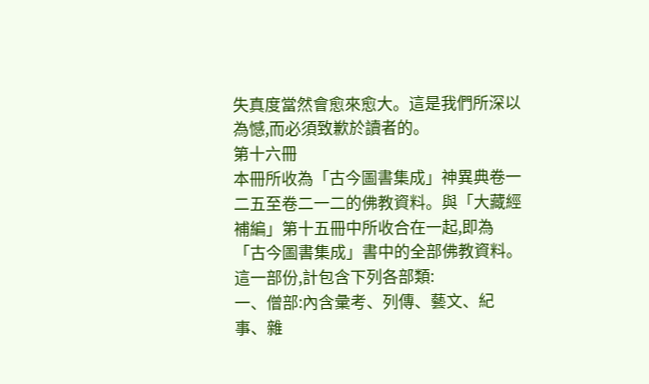失真度當然會愈來愈大。這是我們所深以為憾,而必須致歉於讀者的。
第十六冊
本冊所收為「古今圖書集成」神異典卷一二五至卷二一二的佛教資料。與「大藏經補編」第十五冊中所收合在一起,即為「古今圖書集成」書中的全部佛教資料。
這一部份,計包含下列各部類:
一、僧部:內含彙考、列傳、藝文、紀事、雜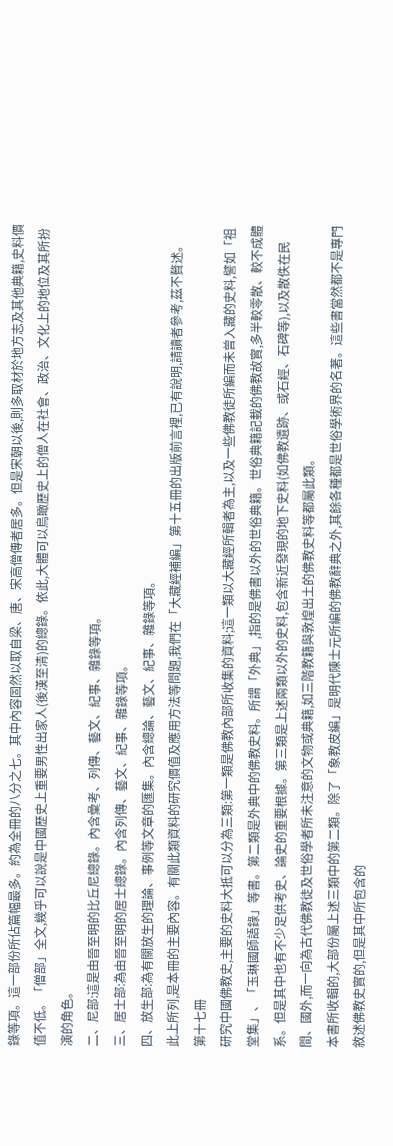錄等項。這一部份所佔篇幅最多。約為全冊的八分之七。其中內容固然以取自梁、唐、宋高僧傳者居多。但是宋朝以後,則多取材於地方志及其他典籍,史料價值不低。「僧部」全文,幾乎可以說是中國歷史上重要男性出家人(後漢至清)的總錄。依此,大體可以鳥瞰歷史上的僧人在社會、政治、文化上的地位及其所扮演的角色。
二、尼部:這是由晉至明的比丘尼總錄。內含彙考、列傳、藝文、紀事、雜錄等項。
三、居士部:為由晉至明的居士總錄。內含列傳、藝文、紀事、雜錄等項。
四、放生部:為有關放生的理論、事例等文章的匯集。內含總論、藝文、紀事、雜錄等項。
此上所列,是本冊的主要內容。有關此類資料的研究價值及應用方法等問題,我們在「大藏經補編」第十五冊的出版前言裡,已有說明,請讀者參考,茲不贅述。
第十七冊
研究中國佛教史,主要的史料大抵可以分為三類:第一類是佛教內部所收集的資料;這一類以大藏經所輯者為主,以及一些佛教徒所編而未曾入藏的史料,譬如「祖堂集」、「玉琳國師語錄」等書。第二類是外典中的佛教史料。所謂「外典」,指的是佛書以外的世俗典籍。世俗典籍記載的佛教故實,多半較零散、較不成體系。但是其中也有不少足供考史、論史的重要根據。第三類是上述兩類以外的史料,包含新近發現的地下史料(如佛教遺跡、或石經、石碑等),以及散佚在民間、國外,而一向為古代佛教徒及世俗學者所未注意的文物或典籍,如三階教籍與敦煌出土的佛教史料等都屬此類。
本書所收輯的,大部份屬上述三類中的第二類。除了「象教皮編」是明代陳士元所編的佛教辭典之外,其餘各種都是世俗學術界的名著。這些書當然都不是專門敘述佛教史實的,但是其中所包含的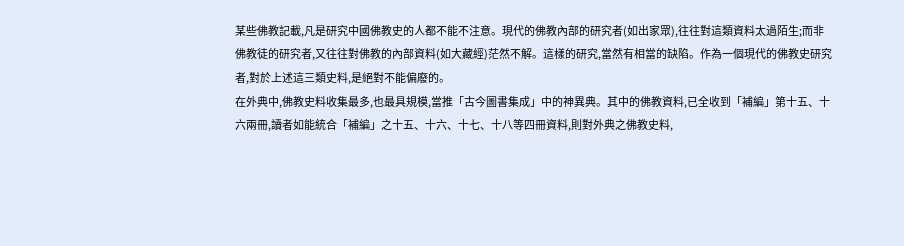某些佛教記載,凡是研究中國佛教史的人都不能不注意。現代的佛教內部的研究者(如出家眾),往往對這類資料太過陌生;而非佛教徒的研究者,又往往對佛教的內部資料(如大藏經)茫然不解。這樣的研究,當然有相當的缺陷。作為一個現代的佛教史研究者,對於上述這三類史料,是絕對不能偏廢的。
在外典中,佛教史料收集最多,也最具規模,當推「古今圖書集成」中的神異典。其中的佛教資料,已全收到「補編」第十五、十六兩冊,讀者如能統合「補編」之十五、十六、十七、十八等四冊資料,則對外典之佛教史料,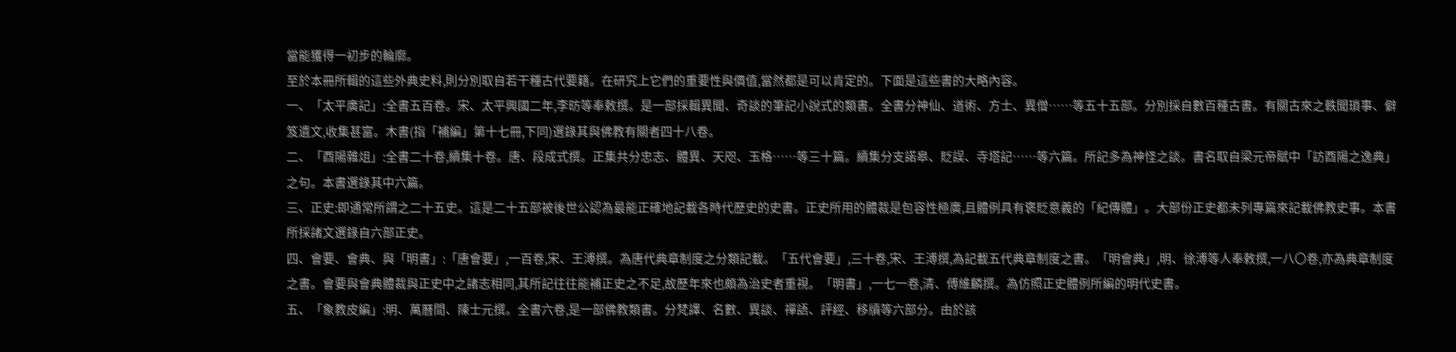當能獲得一初步的輪廓。
至於本冊所輯的這些外典史料,則分別取自若干種古代要籍。在研究上它們的重要性與價值,當然都是可以肯定的。下面是這些書的大略內容。
一、「太平廣記」:全書五百卷。宋、太平興國二年,李昉等奉敕撰。是一部採輯異聞、奇談的筆記小說式的類書。全書分神仙、道術、方士、異僧……等五十五部。分別採自數百種古書。有關古來之軼聞瑣事、僻笈遺文,收集甚富。木書(指「補編」第十七冊,下同)選錄其與佛教有關者四十八卷。
二、「酉陽雜俎」:全書二十卷,續集十卷。唐、段成式撰。正集共分忠志、體異、天咫、玉格……等三十篇。續集分支諾皋、貶誤、寺塔記……等六篇。所記多為神怪之談。書名取自梁元帝賦中「訪酉陽之逸典」之句。本書選錄其中六篇。
三、正史:即通常所謂之二十五史。這是二十五部被後世公認為最能正確地記載各時代歷史的史書。正史所用的體裁是包容性極廣,且體例具有褒貶意義的「紀傳體」。大部份正史都未列專篇來記載佛教史事。本書所採諸文選錄自六部正史。
四、會要、會典、與「明書」:「唐會要」,一百卷,宋、王溥撰。為唐代典章制度之分類記載。「五代會要」,三十卷,宋、王溥撰,為記載五代典章制度之書。「明會典」,明、徐溥等人奉敕撰,一八〇卷,亦為典章制度之書。會要與會典體裁與正史中之諸志相同,其所記往往能補正史之不足,故歷年來也頗為治史者重視。「明書」,一七一卷,清、傅維麟撰。為仿照正史體例所編的明代史書。
五、「象教皮編」:明、萬曆間、陳士元撰。全書六卷,是一部佛教類書。分梵譯、名數、異談、禪語、評經、移牘等六部分。由於該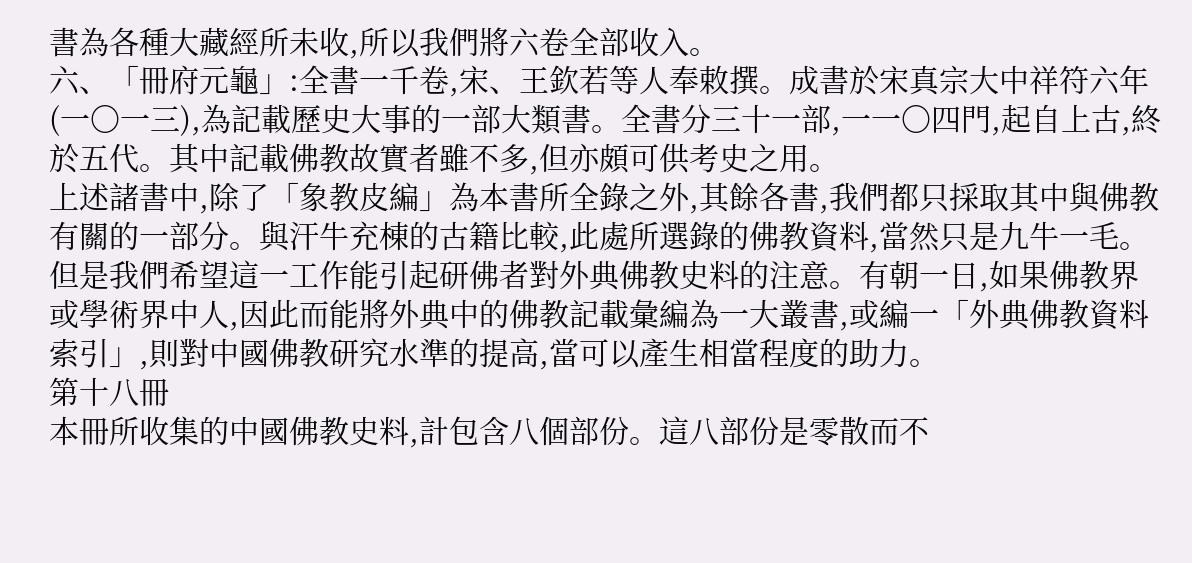書為各種大藏經所未收,所以我們將六卷全部收入。
六、「冊府元龜」:全書一千卷,宋、王欽若等人奉敕撰。成書於宋真宗大中祥符六年(一〇一三),為記載歷史大事的一部大類書。全書分三十一部,一一〇四門,起自上古,終於五代。其中記載佛教故實者雖不多,但亦頗可供考史之用。
上述諸書中,除了「象教皮編」為本書所全錄之外,其餘各書,我們都只採取其中與佛教有關的一部分。與汗牛充棟的古籍比較,此處所選錄的佛教資料,當然只是九牛一毛。但是我們希望這一工作能引起研佛者對外典佛教史料的注意。有朝一日,如果佛教界或學術界中人,因此而能將外典中的佛教記載彙編為一大叢書,或編一「外典佛教資料索引」,則對中國佛教研究水準的提高,當可以產生相當程度的助力。
第十八冊
本冊所收集的中國佛教史料,計包含八個部份。這八部份是零散而不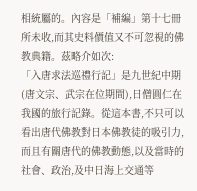相統屬的。內容是「補編」第十七冊所未收,而其史料價值又不可忽視的佛教典籍。茲略介如次:
「入唐求法巡禮行記」是九世紀中期(唐文宗、武宗在位期間),日僧圓仁在我國的旅行記錄。從這本書,不只可以看出唐代佛教對日本佛教徒的吸引力,而且有關唐代的佛教動態,以及當時的社會、政治,及中日海上交通等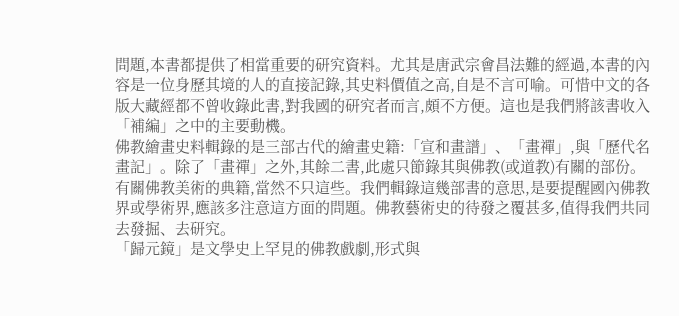問題,本書都提供了相當重要的研究資料。尤其是唐武宗會昌法難的經過,本書的內容是一位身歷其境的人的直接記錄,其史料價值之高,自是不言可喻。可惜中文的各版大藏經都不曾收錄此書,對我國的研究者而言,頗不方便。這也是我們將該書收入「補編」之中的主要動機。
佛教繪畫史料輯錄的是三部古代的繪畫史籍:「宣和畫譜」、「畫禪」,與「歷代名畫記」。除了「畫禪」之外,其餘二書,此處只節錄其與佛教(或道教)有關的部份。有關佛教美術的典籍,當然不只這些。我們輯錄這幾部書的意思,是要提醒國內佛教界或學術界,應該多注意這方面的問題。佛教藝術史的待發之覆甚多,值得我們共同去發掘、去研究。
「歸元鏡」是文學史上罕見的佛教戲劇,形式與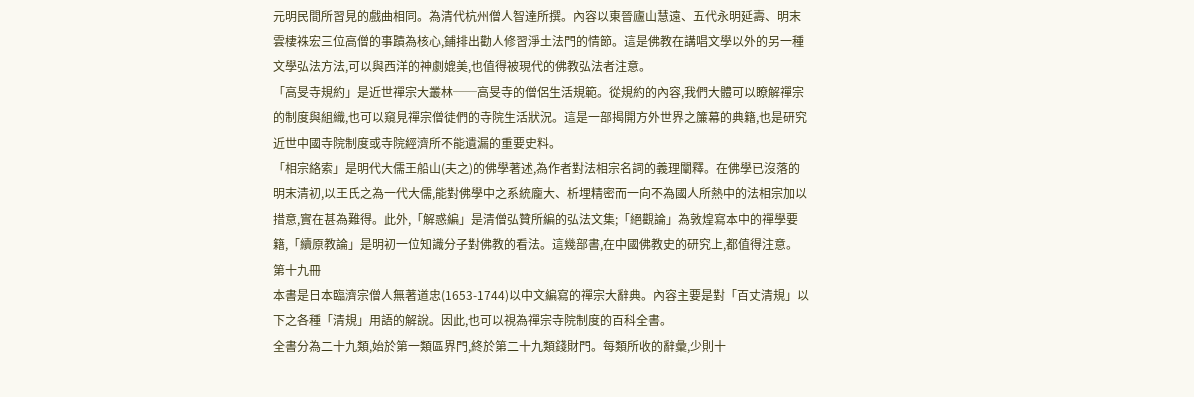元明民間所習見的戲曲相同。為清代杭州僧人智達所撰。內容以東晉廬山慧遠、五代永明延壽、明末雲棲袾宏三位高僧的事蹟為核心,鋪排出勸人修習淨土法門的情節。這是佛教在講唱文學以外的另一種文學弘法方法,可以與西洋的神劇媲美,也值得被現代的佛教弘法者注意。
「高旻寺規約」是近世禪宗大叢林──高旻寺的僧侶生活規範。從規約的內容,我們大體可以瞭解禪宗的制度與組織,也可以窺見禪宗僧徒們的寺院生活狀況。這是一部揭開方外世界之簾幕的典籍,也是研究近世中國寺院制度或寺院經濟所不能遺漏的重要史料。
「相宗絡索」是明代大儒王船山(夫之)的佛學著述,為作者對法相宗名詞的義理闡釋。在佛學已沒落的明末清初,以王氏之為一代大儒,能對佛學中之系統龐大、析埋精密而一向不為國人所熱中的法相宗加以措意,實在甚為難得。此外,「解惑編」是清僧弘贊所編的弘法文集;「絕觀論」為敦煌寫本中的禪學要籍,「續原教論」是明初一位知識分子對佛教的看法。這幾部書,在中國佛教史的研究上,都值得注意。
第十九冊
本書是日本臨濟宗僧人無著道忠(1653-1744)以中文編寫的禪宗大辭典。內容主要是對「百丈清規」以下之各種「清規」用語的解說。因此,也可以視為禪宗寺院制度的百科全書。
全書分為二十九類,始於第一類區界門,終於第二十九類錢財門。每類所收的辭彙,少則十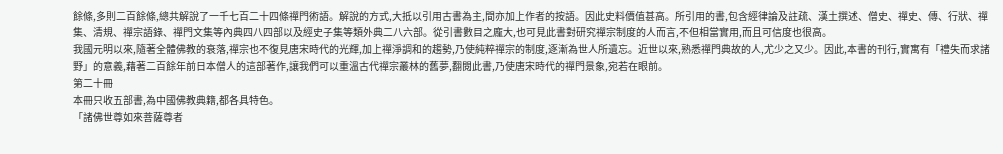餘條,多則二百餘條,總共解說了一千七百二十四條禪門術語。解說的方式,大抵以引用古書為主,間亦加上作者的按語。因此史料價值甚高。所引用的書,包含經律論及註疏、漢土撰述、僧史、禪史、傳、行狀、禪集、清規、禪宗語錄、禪門文集等內典四八四部以及經史子集等類外典二八六部。從引書數目之龐大,也可見此書對研究禪宗制度的人而言,不但相當實用,而且可信度也很高。
我國元明以來,隨著全體佛教的衰落,禪宗也不復見唐宋時代的光輝,加上禪淨調和的趨勢,乃使純粹禪宗的制度,逐漸為世人所遺忘。近世以來,熟悉禪門典故的人,尤少之又少。因此,本書的刊行,實寓有「禮失而求諸野」的意義,藉著二百餘年前日本僧人的這部著作,讓我們可以重溫古代禪宗叢林的舊夢,翻閱此書,乃使唐宋時代的禪門景象,宛若在眼前。
第二十冊
本冊只收五部書,為中國佛教典籍,都各具特色。
「諸佛世尊如來菩薩尊者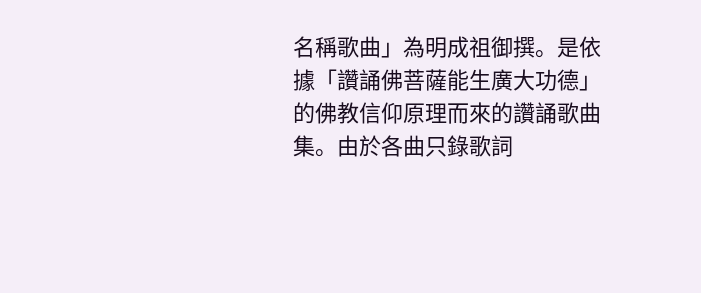名稱歌曲」為明成祖御撰。是依據「讚誦佛菩薩能生廣大功德」的佛教信仰原理而來的讚誦歌曲集。由於各曲只錄歌詞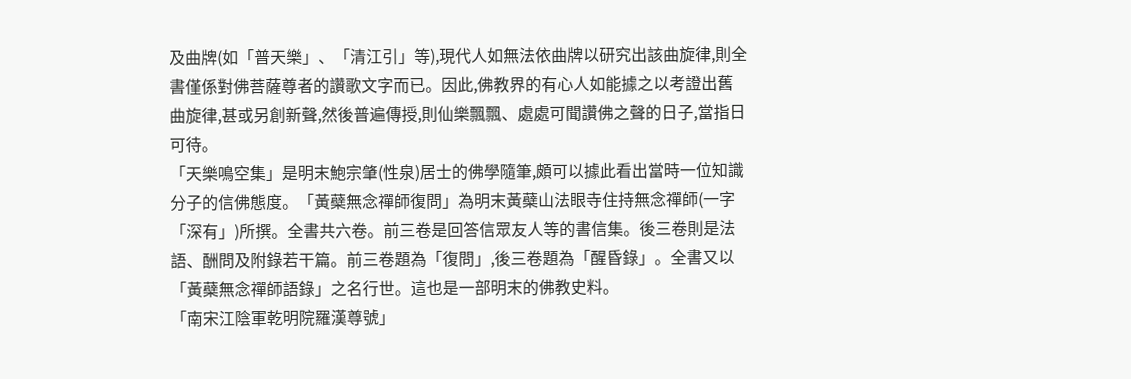及曲牌(如「普天樂」、「清江引」等),現代人如無法依曲牌以研究出該曲旋律,則全書僅係對佛菩薩尊者的讚歌文字而已。因此,佛教界的有心人如能據之以考證出舊曲旋律,甚或另創新聲,然後普遍傳授,則仙樂飄飄、處處可聞讚佛之聲的日子,當指日可待。
「天樂鳴空集」是明末鮑宗肇(性泉)居士的佛學隨筆,頗可以據此看出當時一位知識分子的信佛態度。「黃蘗無念禪師復問」為明末黃蘗山法眼寺住持無念禪師(一字「深有」)所撰。全書共六卷。前三卷是回答信眾友人等的書信集。後三卷則是法語、酬問及附錄若干篇。前三卷題為「復問」,後三卷題為「醒昏錄」。全書又以「黃蘗無念禪師語錄」之名行世。這也是一部明末的佛教史料。
「南宋江陰軍乾明院羅漢尊號」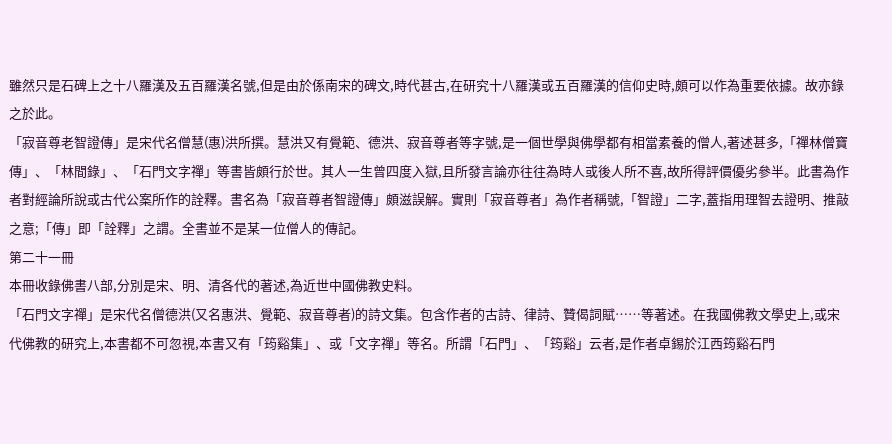雖然只是石碑上之十八羅漢及五百羅漢名號,但是由於係南宋的碑文,時代甚古,在研究十八羅漢或五百羅漢的信仰史時,頗可以作為重要依據。故亦錄之於此。
「寂音尊老智證傳」是宋代名僧慧(惠)洪所撰。慧洪又有覺範、德洪、寂音尊者等字號,是一個世學與佛學都有相當素養的僧人,著述甚多,「禪林僧寶傳」、「林間錄」、「石門文字禪」等書皆頗行於世。其人一生曾四度入獄,且所發言論亦往往為時人或後人所不喜,故所得評價優劣參半。此書為作者對經論所說或古代公案所作的詮釋。書名為「寂音尊者智證傳」頗滋誤解。實則「寂音尊者」為作者稱號,「智證」二字,蓋指用理智去證明、推敲之意;「傳」即「詮釋」之謂。全書並不是某一位僧人的傳記。
第二十一冊
本冊收錄佛書八部,分別是宋、明、清各代的著述,為近世中國佛教史料。
「石門文字禪」是宋代名僧德洪(又名惠洪、覺範、寂音尊者)的詩文集。包含作者的古詩、律詩、贊偈詞賦……等著述。在我國佛教文學史上,或宋代佛教的研究上,本書都不可忽視,本書又有「筠谿集」、或「文字禪」等名。所謂「石門」、「筠谿」云者,是作者卓錫於江西筠谿石門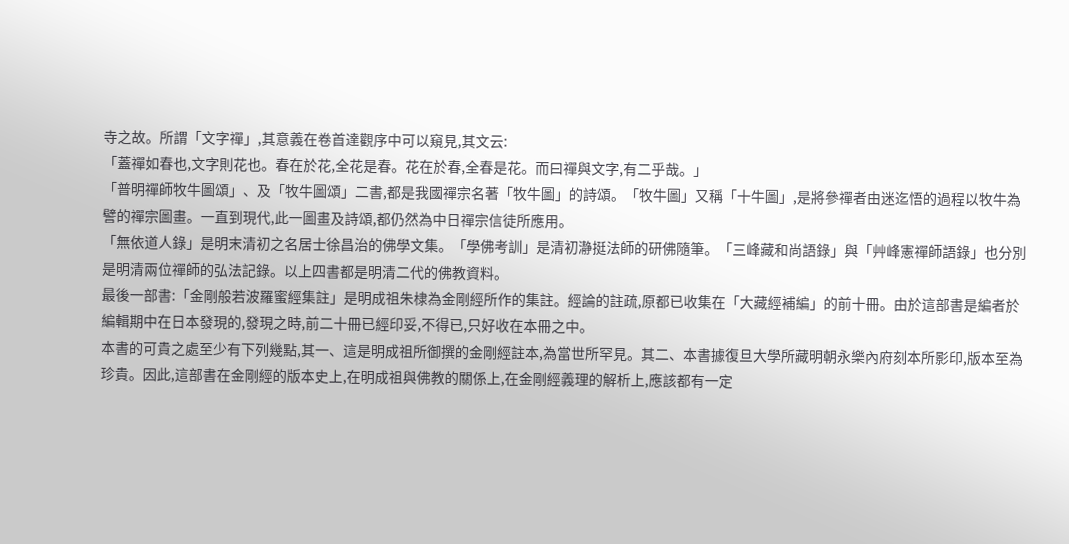寺之故。所謂「文字禪」,其意義在卷首達觀序中可以窺見,其文云:
「蓋禪如春也,文字則花也。春在於花,全花是春。花在於春,全春是花。而曰禪與文字,有二乎哉。」
「普明禪師牧牛圖頌」、及「牧牛圖頌」二書,都是我國禪宗名著「牧牛圖」的詩頌。「牧牛圖」又稱「十牛圖」,是將參禪者由迷迄悟的過程以牧牛為譬的禪宗圖畫。一直到現代,此一圖畫及詩頌,都仍然為中日禪宗信徒所應用。
「無依道人錄」是明末清初之名居士徐昌治的佛學文集。「學佛考訓」是清初瀞挺法師的研佛隨筆。「三峰藏和尚語錄」與「艸峰憲禪師語錄」也分別是明清兩位禪師的弘法記錄。以上四書都是明清二代的佛教資料。
最後一部書:「金剛般若波羅蜜經集註」是明成祖朱棣為金剛經所作的集註。經論的註疏,原都已收集在「大藏經補編」的前十冊。由於這部書是編者於編輯期中在日本發現的,發現之時,前二十冊已經印妥,不得已,只好收在本冊之中。
本書的可貴之處至少有下列幾點,其一、這是明成祖所御撰的金剛經註本,為當世所罕見。其二、本書據復旦大學所藏明朝永樂內府刻本所影印,版本至為珍貴。因此,這部書在金剛經的版本史上,在明成祖與佛教的關係上,在金剛經義理的解析上,應該都有一定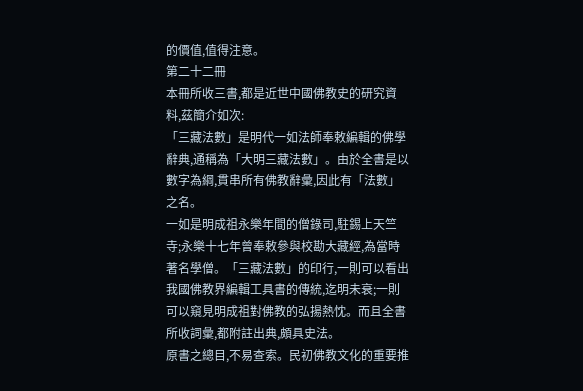的價值,值得注意。
第二十二冊
本冊所收三書,都是近世中國佛教史的研究資料,茲簡介如次:
「三藏法數」是明代一如法師奉敕編輯的佛學辭典,通稱為「大明三藏法數」。由於全書是以數字為綱,貫串所有佛教辭彙,因此有「法數」之名。
一如是明成祖永樂年間的僧錄司,駐錫上天竺寺;永樂十七年曾奉敕參與校勘大藏經,為當時著名學僧。「三藏法數」的印行,一則可以看出我國佛教界編輯工具書的傳統,迄明未衰;一則可以窺見明成祖對佛教的弘揚熱忱。而且全書所收詞彙,都附註出典,頗具史法。
原書之總目,不易查索。民初佛教文化的重要推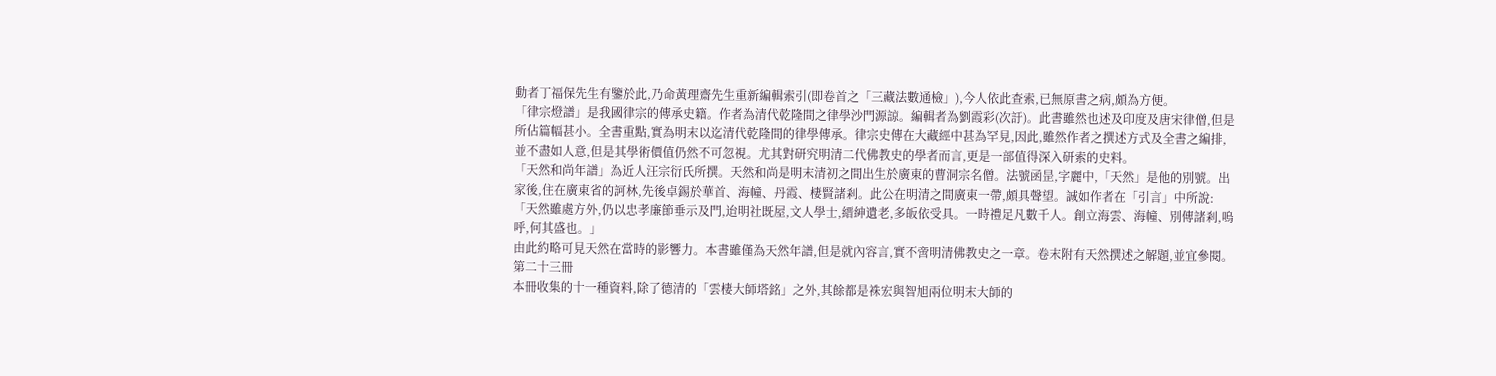動者丁福保先生有鑒於此,乃命黃理齋先生重新編輯索引(即卷首之「三藏法數通檢」),今人依此查索,已無原書之病,頗為方便。
「律宗燈譜」是我國律宗的傳承史籍。作者為清代乾隆間之律學沙門源諒。編輯者為劉霞彩(次訏)。此書雖然也述及印度及唐宋律僧,但是所佔篇幅甚小。全書重點,實為明末以迄清代乾隆間的律學傳承。律宗史傳在大藏經中甚為罕見,因此,雖然作者之撰述方式及全書之編排,並不盡如人意,但是其學術價值仍然不可忽視。尤其對研究明清二代佛教史的學者而言,更是一部值得深入研索的史料。
「天然和尚年譜」為近人汪宗衍氏所撰。天然和尚是明末清初之間出生於廣東的曹洞宗名僧。法號函昰,字麗中,「天然」是他的別號。出家後,住在廣東省的訶林,先後卓錫於華首、海幢、丹霞、棲賢諸剎。此公在明清之間廣東一帶,頗具聲望。誠如作者在「引言」中所說:
「天然雖處方外,仍以忠孝廉節垂示及門,迨明社既屋,文人學士,縉紳遺老,多皈依受具。一時禮足凡數千人。創立海雲、海幢、別傳諸剎,嗚呼,何其盛也。」
由此約略可見天然在當時的影響力。本書雖僅為天然年譜,但是就內容言,實不啻明清佛教史之一章。卷末附有天然撰述之解題,並宜參閱。
第二十三冊
本冊收集的十一種資料,除了德清的「雲棲大師塔銘」之外,其餘都是袾宏與智旭兩位明末大師的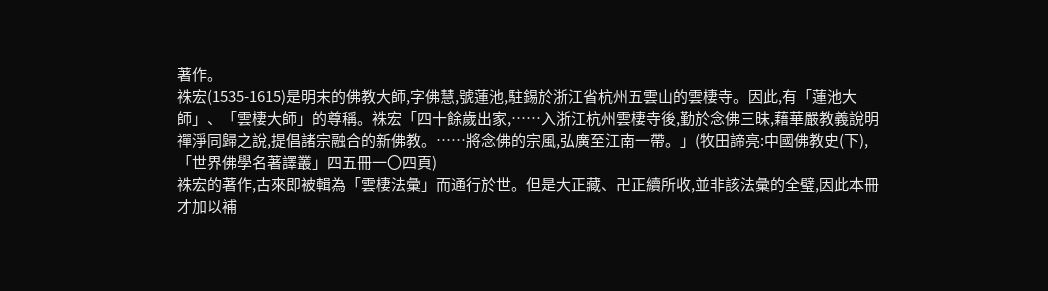著作。
袾宏(1535-1615)是明末的佛教大師,字佛慧,號蓮池,駐錫於浙江省杭州五雲山的雲棲寺。因此,有「蓮池大師」、「雲棲大師」的尊稱。袾宏「四十餘歲出家,……入浙江杭州雲棲寺後,勤於念佛三昧,藉華嚴教義說明禪淨同歸之說,提倡諸宗融合的新佛教。……將念佛的宗風,弘廣至江南一帶。」(牧田諦亮:中國佛教史(下),「世界佛學名著譯叢」四五冊一〇四頁)
袾宏的著作,古來即被輯為「雲棲法彙」而通行於世。但是大正藏、卍正續所收,並非該法彙的全璧,因此本冊才加以補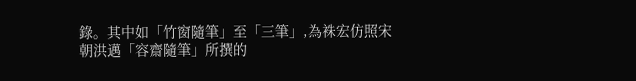錄。其中如「竹窗隨筆」至「三筆」,為袾宏仿照宋朝洪邁「容齋隨筆」所撰的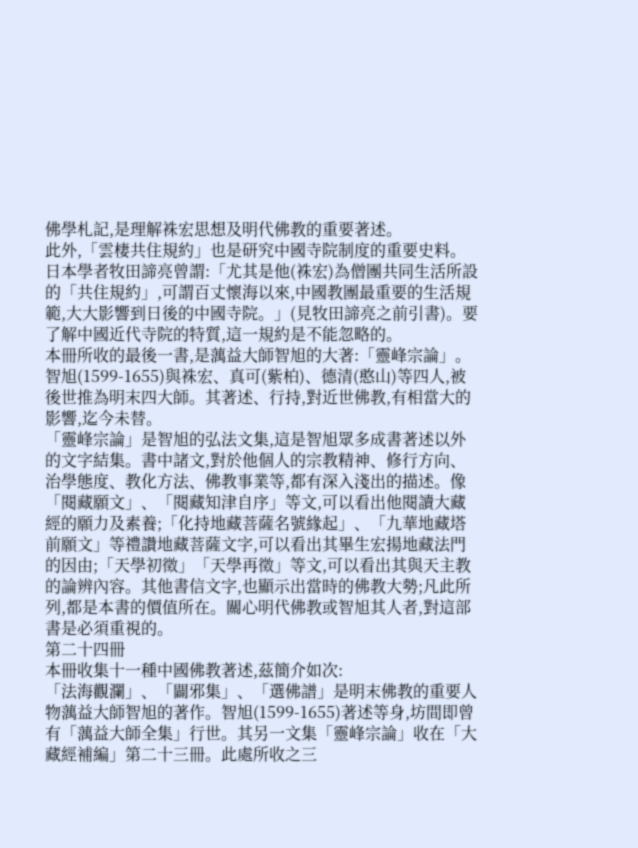佛學札記,是理解袾宏思想及明代佛教的重要著述。
此外,「雲棲共住規約」也是研究中國寺院制度的重要史料。日本學者牧田諦亮曾謂:「尤其是他(袾宏)為僧團共同生活所設的「共住規約」,可謂百丈懷海以來,中國教團最重要的生活規範,大大影響到日後的中國寺院。」(見牧田諦亮之前引書)。要了解中國近代寺院的特質,這一規約是不能忽略的。
本冊所收的最後一書,是蕅益大師智旭的大著:「靈峰宗論」。智旭(1599-1655)與袾宏、真可(紫柏)、德清(憨山)等四人,被後世推為明末四大師。其著述、行持,對近世佛教,有相當大的影響,迄今未替。
「靈峰宗論」是智旭的弘法文集,這是智旭眾多成書著述以外的文字結集。書中諸文,對於他個人的宗教精神、修行方向、治學態度、教化方法、佛教事業等,都有深入淺出的描述。像「閱藏願文」、「閱藏知津自序」等文,可以看出他閱讀大藏經的願力及素養;「化持地藏菩薩名號緣起」、「九華地藏塔前願文」等禮讚地藏菩薩文字,可以看出其畢生宏揚地藏法門的因由;「天學初徵」「天學再徵」等文,可以看出其與天主教的論辨內容。其他書信文字,也顯示出當時的佛教大勢;凡此所列,都是本書的價值所在。關心明代佛教或智旭其人者,對這部書是必須重視的。
第二十四冊
本冊收集十一種中國佛教著述,茲簡介如次:
「法海觀瀾」、「闢邪集」、「選佛譜」是明末佛教的重要人物蕅益大師智旭的著作。智旭(1599-1655)著述等身,坊間即曾有「蕅益大師全集」行世。其另一文集「靈峰宗論」收在「大藏經補編」第二十三冊。此處所收之三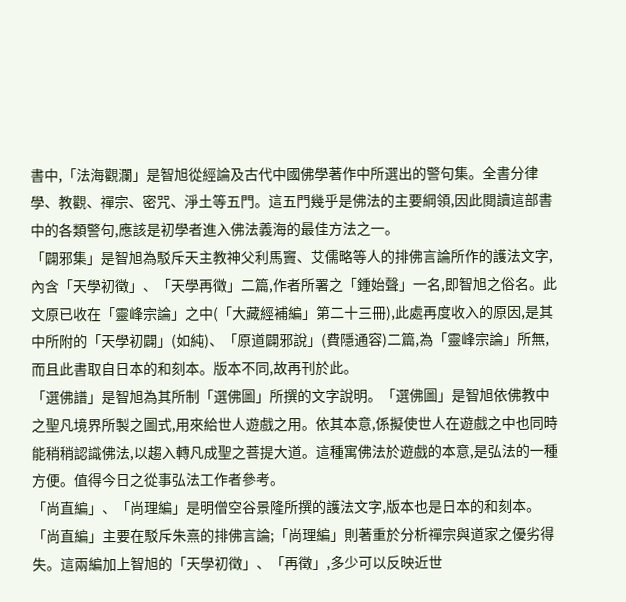書中,「法海觀瀾」是智旭從經論及古代中國佛學著作中所選出的警句集。全書分律學、教觀、禪宗、密咒、淨土等五門。這五門幾乎是佛法的主要綱領,因此閱讀這部書中的各類警句,應該是初學者進入佛法義海的最佳方法之一。
「闢邪集」是智旭為駁斥天主教神父利馬竇、艾儒略等人的排佛言論所作的護法文字,內含「天學初徵」、「天學再徵」二篇,作者所署之「鍾始聲」一名,即智旭之俗名。此文原已收在「靈峰宗論」之中(「大藏經補編」第二十三冊),此處再度收入的原因,是其中所附的「天學初闢」(如純)、「原道闢邪說」(費隱通容)二篇,為「靈峰宗論」所無,而且此書取自日本的和刻本。版本不同,故再刊於此。
「選佛譜」是智旭為其所制「選佛圖」所撰的文字說明。「選佛圖」是智旭依佛教中之聖凡境界所製之圖式,用來給世人遊戲之用。依其本意,係擬使世人在遊戲之中也同時能稍稍認識佛法,以趨入轉凡成聖之菩提大道。這種寓佛法於遊戲的本意,是弘法的一種方便。值得今日之從事弘法工作者參考。
「尚直編」、「尚理編」是明僧空谷景隆所撰的護法文字,版本也是日本的和刻本。「尚直編」主要在駁斥朱熹的排佛言論;「尚理編」則著重於分析禪宗與道家之優劣得失。這兩編加上智旭的「天學初徵」、「再徵」,多少可以反映近世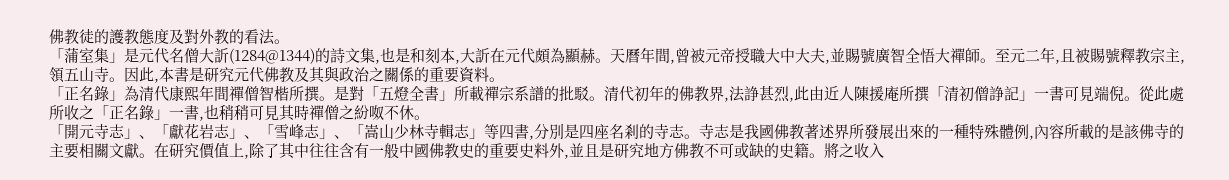佛教徒的護教態度及對外教的看法。
「蒲室集」是元代名僧大訢(1284@1344)的詩文集,也是和刻本,大訢在元代頗為顯赫。天曆年間,曾被元帝授職大中大夫,並賜號廣智全悟大禪師。至元二年,且被賜號釋教宗主,領五山寺。因此,本書是研究元代佛教及其與政治之關係的重要資料。
「正名錄」為清代康熙年間禪僧智楷所撰。是對「五燈全書」所載禪宗系譜的批駁。清代初年的佛教界,法諍甚烈,此由近人陳援庵所撰「清初僧諍記」一書可見端倪。從此處所收之「正名錄」一書,也稍稍可見其時禪僧之紛呶不休。
「開元寺志」、「獻花岩志」、「雪峰志」、「嵩山少林寺輯志」等四書,分別是四座名剎的寺志。寺志是我國佛教著述界所發展出來的一種特殊體例,內容所載的是該佛寺的主要相關文獻。在研究價值上,除了其中往往含有一般中國佛教史的重要史料外,並且是研究地方佛教不可或缺的史籍。將之收入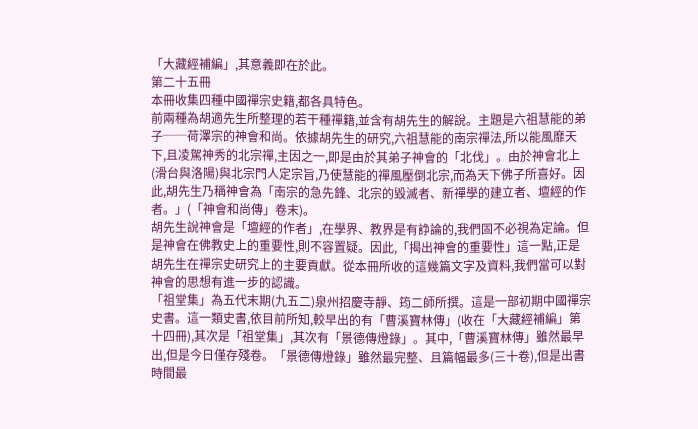「大藏經補編」,其意義即在於此。
第二十五冊
本冊收集四種中國禪宗史籍,都各具特色。
前兩種為胡適先生所整理的若干種禪籍,並含有胡先生的解說。主題是六祖慧能的弟子──荷澤宗的神會和尚。依據胡先生的研究,六祖慧能的南宗禪法,所以能風靡天下,且凌駕神秀的北宗禪,主因之一,即是由於其弟子神會的「北伐」。由於神會北上(滑台與洛陽)與北宗門人定宗旨,乃使慧能的禪風壓倒北宗,而為天下佛子所喜好。因此,胡先生乃稱神會為「南宗的急先鋒、北宗的毀滅者、新禪學的建立者、壇經的作者。」(「神會和尚傳」卷末)。
胡先生說神會是「壇經的作者」,在學界、教界是有諍論的,我們固不必視為定論。但是神會在佛教史上的重要性,則不容置疑。因此,「揭出神會的重要性」這一點,正是胡先生在禪宗史研究上的主要貢獻。從本冊所收的這幾篇文字及資料,我們當可以對神會的思想有進一步的認識。
「祖堂集」為五代末期(九五二)泉州招慶寺靜、筠二師所撰。這是一部初期中國禪宗史書。這一類史書,依目前所知,較早出的有「曹溪寶林傳」(收在「大藏經補編」第十四冊),其次是「祖堂集」,其次有「景德傳燈錄」。其中,「曹溪寶林傳」雖然最早出,但是今日僅存殘卷。「景德傳燈錄」雖然最完整、且篇幅最多(三十卷),但是出書時間最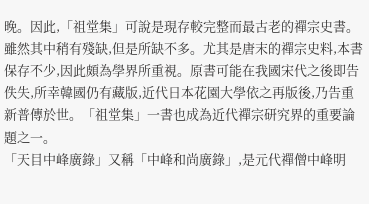晚。因此,「祖堂集」可說是現存較完整而最古老的禪宗史書。雖然其中稍有殘缺,但是所缺不多。尤其是唐末的禪宗史料,本書保存不少,因此頗為學界所重視。原書可能在我國宋代之後即告佚失,所幸韓國仍有藏版,近代日本花園大學依之再版後,乃告重新普傳於世。「祖堂集」一書也成為近代禪宗研究界的重要論題之一。
「天目中峰廣錄」又稱「中峰和尚廣錄」,是元代禪僧中峰明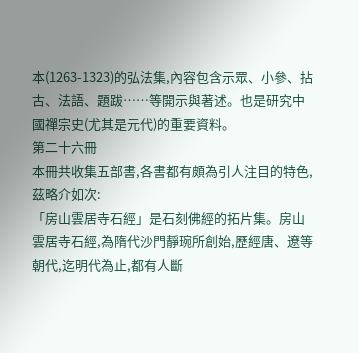本(1263-1323)的弘法集,內容包含示眾、小參、拈古、法語、題跋……等開示與著述。也是研究中國禪宗史(尤其是元代)的重要資料。
第二十六冊
本冊共收集五部書,各書都有頗為引人注目的特色,茲略介如次:
「房山雲居寺石經」是石刻佛經的拓片集。房山雲居寺石經,為隋代沙門靜琬所創始,歷經唐、遼等朝代,迄明代為止,都有人斷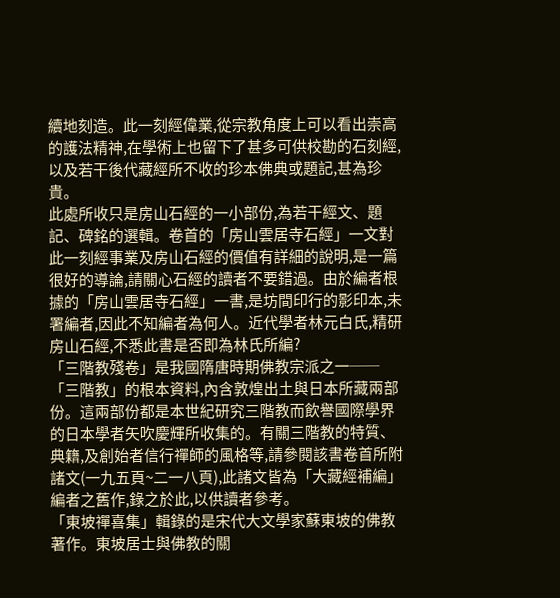續地刻造。此一刻經偉業,從宗教角度上可以看出崇高的護法精神,在學術上也留下了甚多可供校勘的石刻經,以及若干後代藏經所不收的珍本佛典或題記,甚為珍貴。
此處所收只是房山石經的一小部份,為若干經文、題記、碑銘的選輯。卷首的「房山雲居寺石經」一文對此一刻經事業及房山石經的價值有詳細的說明,是一篇很好的導論,請關心石經的讀者不要錯過。由於編者根據的「房山雲居寺石經」一書,是坊間印行的影印本,未署編者,因此不知編者為何人。近代學者林元白氏,精研房山石經,不悉此書是否即為林氏所編?
「三階教殘卷」是我國隋唐時期佛教宗派之一──「三階教」的根本資料,內含敦煌出土與日本所藏兩部份。這兩部份都是本世紀研究三階教而飲譽國際學界的日本學者矢吹慶輝所收集的。有關三階教的特質、典籍,及創始者信行禪師的風格等,請參閱該書卷首所附諸文(一九五頁~二一八頁),此諸文皆為「大藏經補編」編者之舊作,錄之於此,以供讀者參考。
「東坡禪喜集」輯錄的是宋代大文學家蘇東坡的佛教著作。東坡居士與佛教的關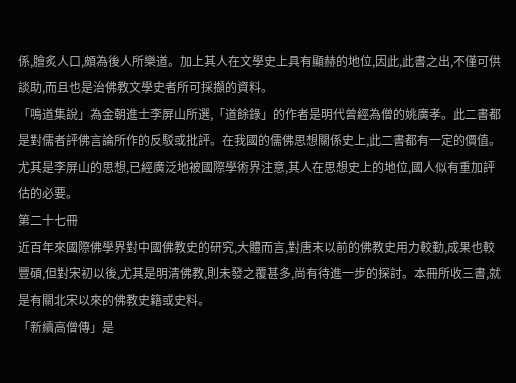係,膾炙人口,頗為後人所樂道。加上其人在文學史上具有顯赫的地位,因此,此書之出,不僅可供談助,而且也是治佛教文學史者所可採擷的資料。
「鳴道集說」為金朝進士李屏山所選,「道餘錄」的作者是明代曾經為僧的姚廣孝。此二書都是對儒者評佛言論所作的反駁或批評。在我國的儒佛思想關係史上,此二書都有一定的價值。尤其是李屏山的思想,已經廣泛地被國際學術界注意,其人在思想史上的地位,國人似有重加評估的必要。
第二十七冊
近百年來國際佛學界對中國佛教史的研究,大體而言,對唐末以前的佛教史用力較勤,成果也較豐碩,但對宋初以後,尤其是明清佛教,則未發之覆甚多,尚有待進一步的探討。本冊所收三書,就是有關北宋以來的佛教史籍或史料。
「新續高僧傳」是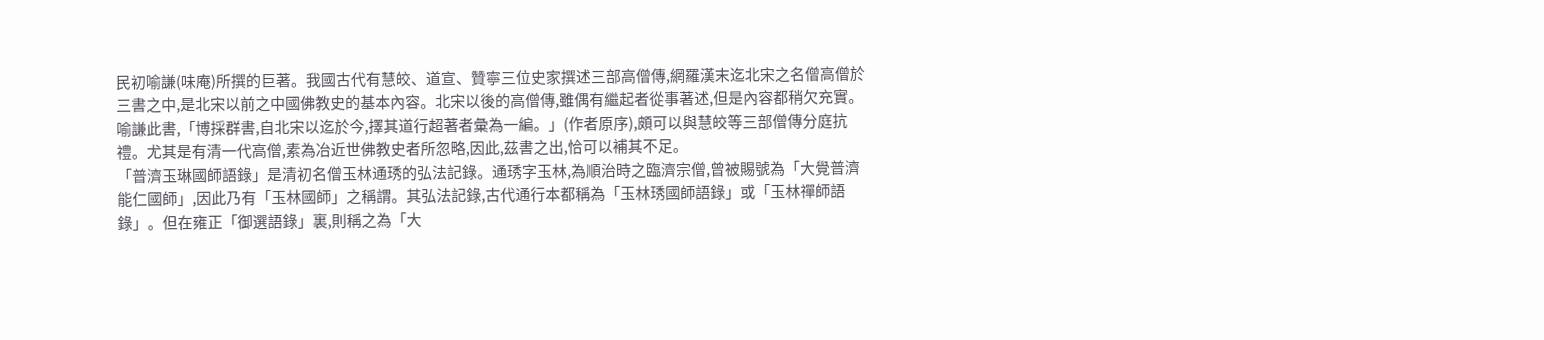民初喻謙(味庵)所撰的巨著。我國古代有慧皎、道宣、贊寧三位史家撰述三部高僧傳,網羅漢末迄北宋之名僧高僧於三書之中,是北宋以前之中國佛教史的基本內容。北宋以後的高僧傳,雖偶有繼起者從事著述,但是內容都稍欠充實。喻謙此書,「博採群書,自北宋以迄於今,擇其道行超著者彙為一編。」(作者原序),頗可以與慧皎等三部僧傳分庭抗禮。尤其是有清一代高僧,素為冶近世佛教史者所忽略,因此,茲書之出,恰可以補其不足。
「普濟玉琳國師語錄」是清初名僧玉林通琇的弘法記錄。通琇字玉林,為順治時之臨濟宗僧,曾被賜號為「大覺普濟能仁國師」,因此乃有「玉林國師」之稱謂。其弘法記錄,古代通行本都稱為「玉林琇國師語錄」或「玉林禪師語錄」。但在雍正「御選語錄」裏,則稱之為「大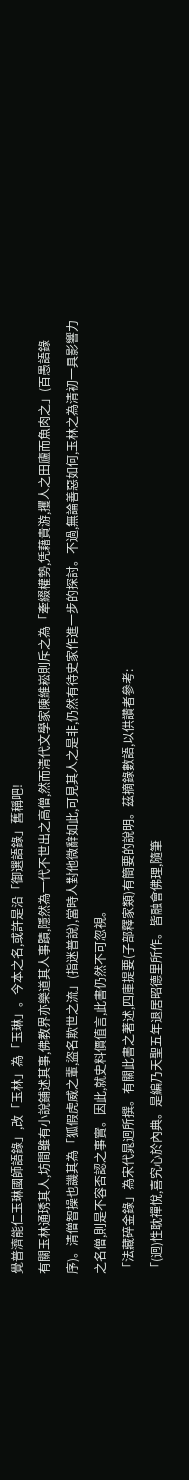覺普濟能仁玉琳國師語錄」,改「玉林」為「玉琳」。今本之名,或許是沿「御選語錄」舊稱吧!
有關玉林通琇其人,坊間雖有小說鋪述其事,佛教界亦樂道其人事蹟,隱然為一代不世出之高僧,然而清代文學家陳維崧則斥之為「牽綴權勢,凭藉貴游,攫人之田廬而魚肉之」(百愚語錄序)。清僧智操也譏其為「狐假虎威之輩,盜名欺世之流」(指迷普說),當時人對他微辭如此,可見其人之是非,仍然有待史家作進一步的探討。不過,無論善惡如何,玉林之為清初一具影響力之名僧,則是不容否認之事實。因此,就史料價值言,此書仍然不可忽視。
「法藏碎金錄」為宋代晁迥所撰。有關此書之著述,四庫提要(子部釋家類)有簡要的說明。茲摘錄數語,以供讚者參考:
「(迥)性耽禪悅,喜究心於內典。是編乃天聖五年退居昭德里所作。皆融會佛理,隨筆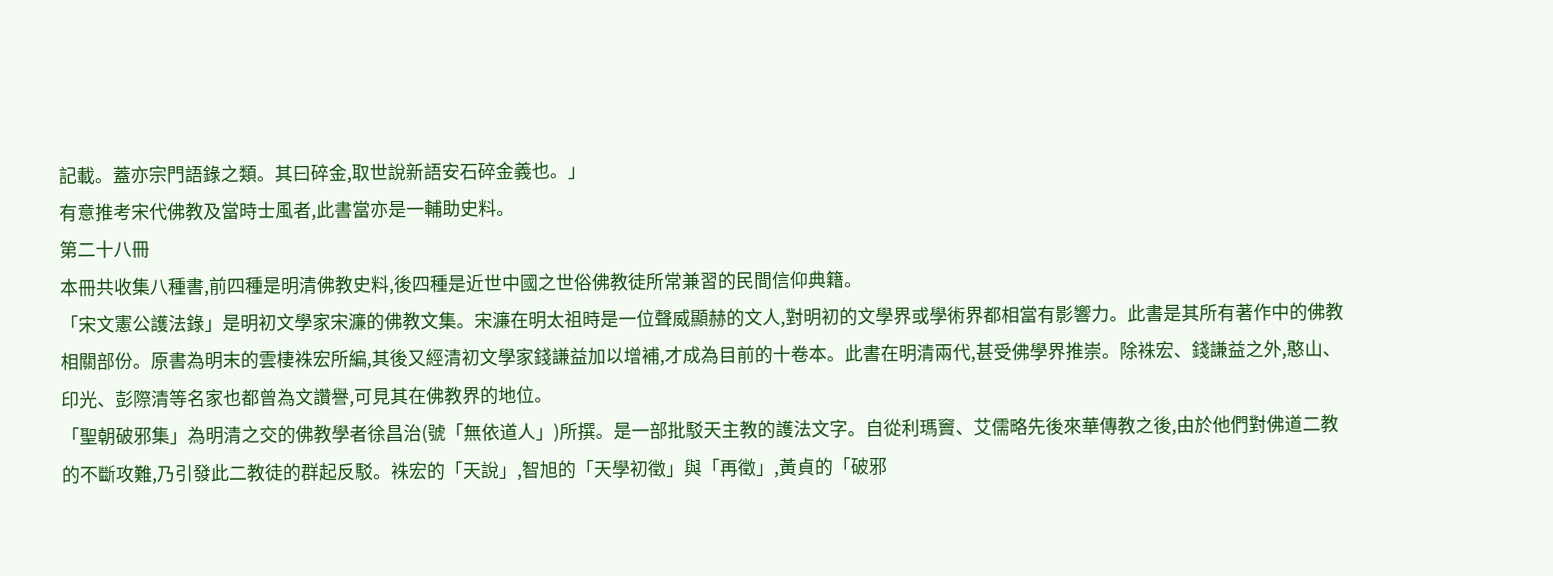記載。蓋亦宗門語錄之類。其曰碎金,取世說新語安石碎金義也。」
有意推考宋代佛教及當時士風者,此書當亦是一輔助史料。
第二十八冊
本冊共收集八種書,前四種是明清佛教史料,後四種是近世中國之世俗佛教徒所常兼習的民間信仰典籍。
「宋文憲公護法錄」是明初文學家宋濂的佛教文集。宋濂在明太祖時是一位聲威顯赫的文人,對明初的文學界或學術界都相當有影響力。此書是其所有著作中的佛教相關部份。原書為明末的雲棲袾宏所編,其後又經清初文學家錢謙益加以增補,才成為目前的十卷本。此書在明清兩代,甚受佛學界推崇。除袾宏、錢謙益之外,憨山、印光、彭際清等名家也都曾為文讚譽,可見其在佛教界的地位。
「聖朝破邪集」為明清之交的佛教學者徐昌治(號「無依道人」)所撰。是一部批駁天主教的護法文字。自從利瑪竇、艾儒略先後來華傳教之後,由於他們對佛道二教的不斷攻難,乃引發此二教徒的群起反駁。袾宏的「天說」,智旭的「天學初徵」與「再徵」,黃貞的「破邪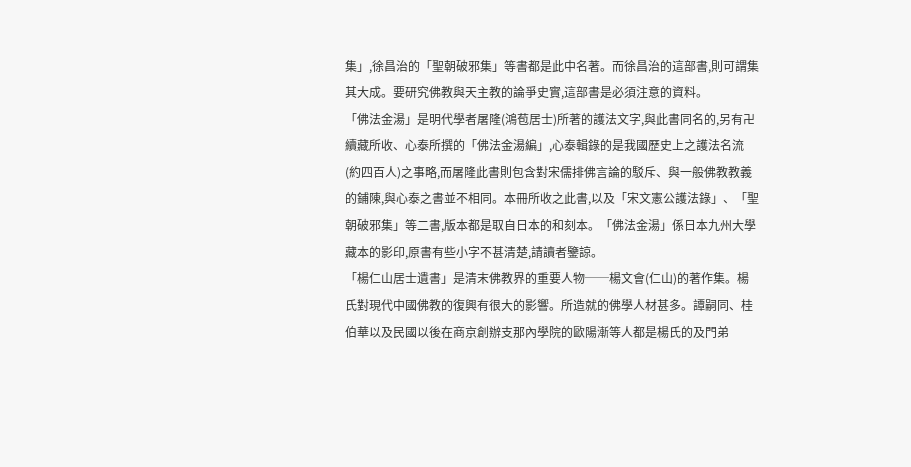集」,徐昌治的「聖朝破邪集」等書都是此中名著。而徐昌治的這部書,則可謂集其大成。要研究佛教與天主教的論爭史實,這部書是必須注意的資料。
「佛法金湯」是明代學者屠隆(鴻苞居士)所著的護法文字,與此書同名的,另有卍續藏所收、心泰所撰的「佛法金湯編」,心泰輯錄的是我國歷史上之護法名流(約四百人)之事略,而屠隆此書則包含對宋儒排佛言論的駁斥、與一般佛教教義的鋪陳,與心泰之書並不相同。本冊所收之此書,以及「宋文憲公護法錄」、「聖朝破邪集」等二書,版本都是取自日本的和刻本。「佛法金湯」係日本九州大學藏本的影印,原書有些小字不甚清楚,請讀者鑒諒。
「楊仁山居士遺書」是清末佛教界的重要人物──楊文會(仁山)的著作集。楊氏對現代中國佛教的復興有很大的影響。所造就的佛學人材甚多。譚嗣同、桂伯華以及民國以後在商京創辦支那內學院的歐陽漸等人都是楊氏的及門弟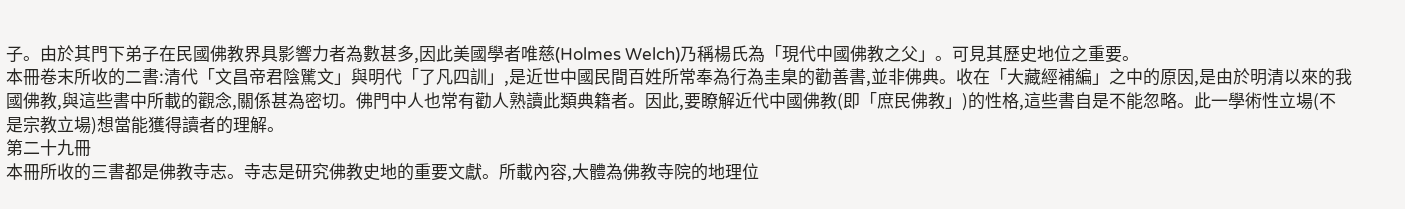子。由於其門下弟子在民國佛教界具影響力者為數甚多,因此美國學者唯慈(Holmes Welch)乃稱楊氏為「現代中國佛教之父」。可見其歷史地位之重要。
本冊卷末所收的二書:清代「文昌帝君陰騭文」與明代「了凡四訓」,是近世中國民間百姓所常奉為行為圭臬的勸善書,並非佛典。收在「大藏經補編」之中的原因,是由於明清以來的我國佛教,與這些書中所載的觀念,關係甚為密切。佛門中人也常有勸人熟讀此類典籍者。因此,要瞭解近代中國佛教(即「庶民佛教」)的性格,這些書自是不能忽略。此一學術性立場(不是宗教立場)想當能獲得讀者的理解。
第二十九冊
本冊所收的三書都是佛教寺志。寺志是研究佛教史地的重要文獻。所載內容,大體為佛教寺院的地理位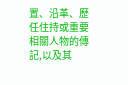置、沿革、歷任住持或重要相關人物的傳記,以及其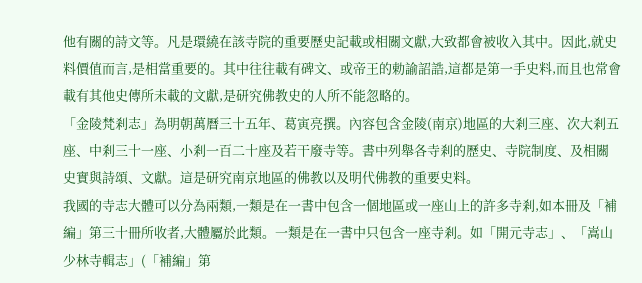他有關的詩文等。凡是環繞在該寺院的重要歷史記載或相關文獻,大致都會被收入其中。因此,就史料價值而言,是相當重要的。其中往往載有碑文、或帝王的勅諭詔誥,這都是第一手史料,而且也常會載有其他史傳所未載的文獻,是研究佛教史的人所不能忽略的。
「金陵梵剎志」為明朝萬曆三十五年、葛寅亮撰。內容包含金陵(南京)地區的大剎三座、次大剎五座、中剎三十一座、小剎一百二十座及若干廢寺等。書中列舉各寺剎的歷史、寺院制度、及相關史實與詩頌、文獻。這是研究南京地區的佛教以及明代佛教的重要史料。
我國的寺志大體可以分為兩類,一類是在一書中包含一個地區或一座山上的許多寺剎,如本冊及「補編」第三十冊所收者,大體屬於此類。一類是在一書中只包含一座寺剎。如「開元寺志」、「嵩山少林寺輯志」(「補編」第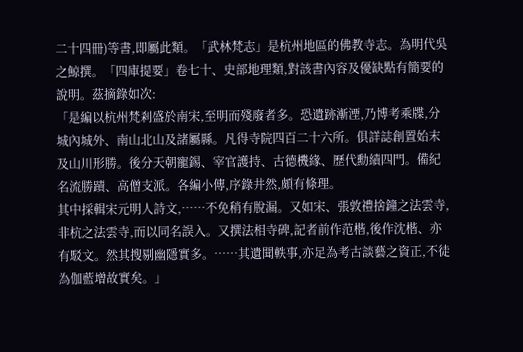二十四冊)等書,即屬此類。「武林梵志」是杭州地區的佛教寺志。為明代吳之鯨撰。「四庫提要」卷七十、史部地理類,對該書內容及優缺點有簡要的說明。茲摘錄如次:
「是編以杭州梵剎盛於南宋,至明而殘廢者多。恐遺跡漸湮,乃博考乘牒,分城內城外、南山北山及諸屬縣。凡得寺院四百二十六所。俱詳誌創置始末及山川形勝。後分天朝寵錫、宰官護持、古德機緣、歷代勳績四門。備紀名流勝蹟、高僧支派。各編小傳,序錄井然,頗有條理。
其中採輯宋元明人詩文,……不免稍有脫漏。又如宋、張敦禮捨鐘之法雲寺,非杭之法雲寺,而以同名誤入。又撰法相寺碑,記者前作范楷,後作沈楷、亦有駁文。然其搜剔幽隱實多。……其遺聞軼事,亦足為考古談藝之資正,不徒為伽藍增故實矣。」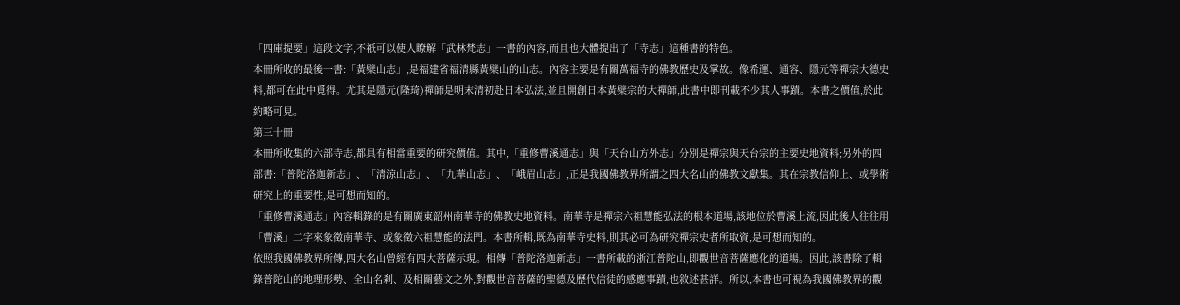「四庫提要」這段文字,不祇可以使人瞭解「武林梵志」一書的內容,而且也大體提出了「寺志」這種書的特色。
本冊所收的最後一書:「黃檗山志」,是福建省福清縣黃檗山的山志。內容主要是有關萬福寺的佛教歷史及掌故。像希運、通容、隱元等禪宗大德史料,都可在此中覓得。尤其是隱元(隆琦)禪師是明末清初赴日本弘法,並且開創日本黃檗宗的大禪師,此書中即刊載不少其人事蹟。本書之價值,於此約略可見。
第三十冊
本冊所收集的六部寺志,都具有相當重要的研究價值。其中,「重修曹溪通志」與「天台山方外志」分別是禪宗與天台宗的主要史地資料;另外的四部書:「普陀洛迦新志」、「清涼山志」、「九華山志」、「峨眉山志」,正是我國佛教界所謂之四大名山的佛教文獻集。其在宗教信仰上、或學術研究上的重要性,是可想而知的。
「重修曹溪通志」內容輯錄的是有關廣東韶州南華寺的佛教史地資料。南華寺是禪宗六祖慧能弘法的根本道場,該地位於曹溪上流,因此後人往往用「曹溪」二字來象徵南華寺、或象徵六祖慧能的法門。本書所輯,既為南華寺史料,則其必可為研究禪宗史者所取資,是可想而知的。
依照我國佛教界所傳,四大名山曾經有四大菩薩示現。相傳「普陀洛迦新志」一書所載的浙江普陀山,即觀世音菩薩應化的道場。因此,該書除了輯錄普陀山的地理形勢、全山名剎、及相關藝文之外,對觀世音菩薩的聖德及歷代信徒的感應事蹟,也敘述甚詳。所以,本書也可視為我國佛教界的觀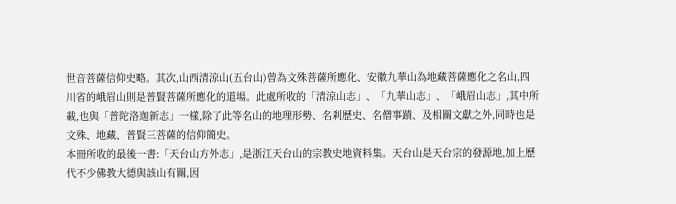世音菩薩信仰史略。其次,山西清涼山(五台山)曾為文殊菩薩所應化、安徽九華山為地藏菩薩應化之名山,四川省的峨眉山則是普賢菩薩所應化的道場。此處所收的「清涼山志」、「九華山志」、「峨眉山志」,其中所載,也與「普陀洛迦新志」一樣,除了此等名山的地理形勢、名剎歷史、名僧事蹟、及相關文獻之外,同時也是文殊、地藏、普賢三菩薩的信仰簡史。
本冊所收的最後一書:「天台山方外志」,是浙江天台山的宗教史地資料集。天台山是天台宗的發源地,加上歷代不少佛教大德與該山有關,因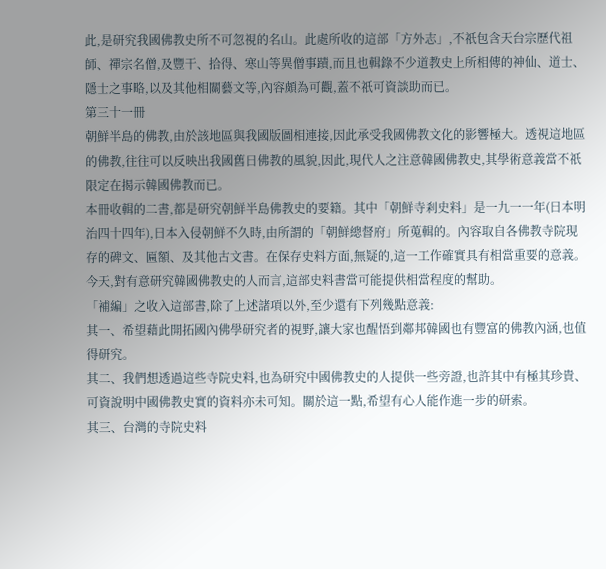此,是研究我國佛教史所不可忽視的名山。此處所收的這部「方外志」,不祇包含天台宗歷代祖師、禪宗名僧,及豐干、拾得、寒山等異僧事蹟,而且也輯錄不少道教史上所相傳的神仙、道士、隱士之事略,以及其他相關藝文等,內容頗為可觀,蓋不祇可資談助而已。
第三十一冊
朝鮮半島的佛教,由於該地區與我國版圖相連接,因此承受我國佛教文化的影響極大。透視這地區的佛教,往往可以反映出我國舊日佛教的風貌,因此,現代人之注意韓國佛教史,其學術意義當不祇限定在揭示韓國佛教而已。
本冊收輯的二書,都是研究朝鮮半島佛教史的要籍。其中「朝鮮寺剎史料」是一九一一年(日本明治四十四年),日本入侵朝鮮不久時,由所謂的「朝鮮總督府」所蒐輯的。內容取自各佛教寺院現存的碑文、匾額、及其他古文書。在保存史料方面,無疑的,這一工作確實具有相當重要的意義。今天,對有意研究韓國佛教史的人而言,這部史料書當可能提供相當程度的幫助。
「補編」之收入這部書,除了上述諸項以外,至少還有下列幾點意義:
其一、希望藉此開拓國內佛學研究者的視野,讓大家也醒悟到鄰邦韓國也有豐富的佛教內涵,也值得研究。
其二、我們想透過這些寺院史料,也為研究中國佛教史的人提供一些旁證,也許其中有極其珍貴、可資說明中國佛教史實的資料亦未可知。關於這一點,希望有心人能作進一步的研索。
其三、台灣的寺院史料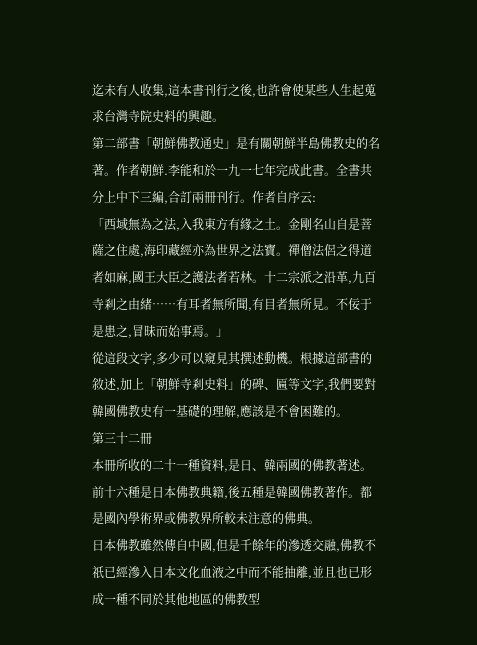迄未有人收集,這本書刊行之後,也許會使某些人生起蒐求台灣寺院史料的興趣。
第二部書「朝鮮佛教通史」是有關朝鮮半島佛教史的名著。作者朝鮮.李能和於一九一七年完成此書。全書共分上中下三編,合訂兩冊刊行。作者自序云:
「西域無為之法,入我東方有緣之土。金剛名山自是菩薩之住處,海印藏經亦為世界之法寶。禪僧法侶之得道者如麻,國王大臣之護法者若林。十二宗派之沿革,九百寺剎之由緒……有耳者無所聞,有目者無所見。不佞于是患之,冒昧而始事焉。」
從這段文字,多少可以窺見其撰述動機。根據這部書的敘述,加上「朝鮮寺剎史料」的碑、匾等文字,我們要對韓國佛教史有一基礎的理解,應該是不會困難的。
第三十二冊
本冊所收的二十一種資料,是日、韓兩國的佛教著述。前十六種是日本佛教典籍,後五種是韓國佛教著作。都是國內學術界或佛教界所較未注意的佛典。
日本佛教雖然傳自中國,但是千餘年的滲透交融,佛教不祇已經滲入日本文化血液之中而不能抽離,並且也已形成一種不同於其他地區的佛教型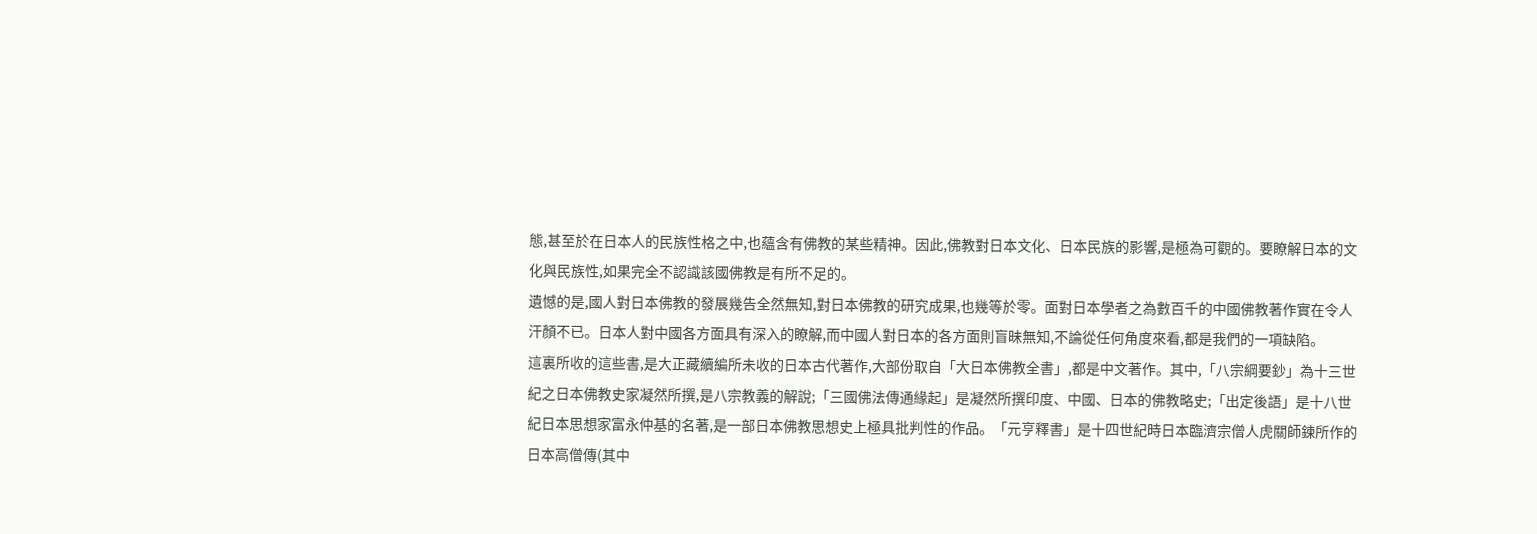態,甚至於在日本人的民族性格之中,也蘊含有佛教的某些精神。因此,佛教對日本文化、日本民族的影響,是極為可觀的。要瞭解日本的文化與民族性,如果完全不認識該國佛教是有所不足的。
遺憾的是,國人對日本佛教的發展幾告全然無知,對日本佛教的研究成果,也幾等於零。面對日本學者之為數百千的中國佛教著作實在令人汗顏不已。日本人對中國各方面具有深入的瞭解,而中國人對日本的各方面則盲昧無知,不論從任何角度來看,都是我們的一項缺陷。
這裏所收的這些書,是大正藏續編所未收的日本古代著作,大部份取自「大日本佛教全書」,都是中文著作。其中,「八宗綱要鈔」為十三世紀之日本佛教史家凝然所撰,是八宗教義的解說;「三國佛法傳通緣起」是凝然所撰印度、中國、日本的佛教略史;「出定後語」是十八世紀日本思想家富永仲基的名著,是一部日本佛教思想史上極具批判性的作品。「元亨釋書」是十四世紀時日本臨濟宗僧人虎關師鍊所作的日本高僧傳(其中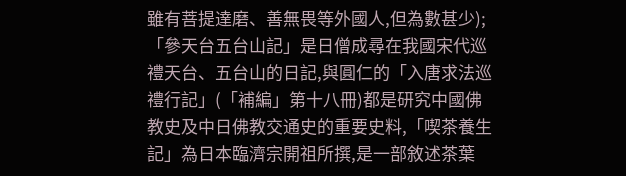雖有菩提達磨、善無畏等外國人,但為數甚少);「參天台五台山記」是日僧成尋在我國宋代巡禮天台、五台山的日記,與圓仁的「入唐求法巡禮行記」(「補編」第十八冊)都是研究中國佛教史及中日佛教交通史的重要史料,「喫茶養生記」為日本臨濟宗開祖所撰,是一部敘述茶葉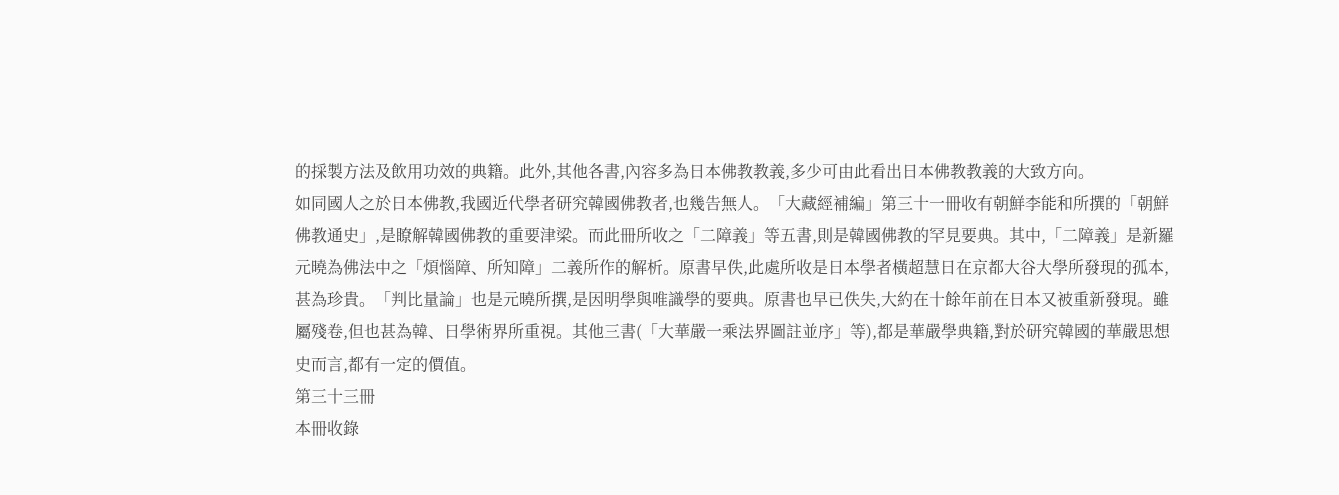的採製方法及飲用功效的典籍。此外,其他各書,內容多為日本佛教教義,多少可由此看出日本佛教教義的大致方向。
如同國人之於日本佛教,我國近代學者研究韓國佛教者,也幾告無人。「大藏經補編」第三十一冊收有朝鮮李能和所撰的「朝鮮佛教通史」,是瞭解韓國佛教的重要津梁。而此冊所收之「二障義」等五書,則是韓國佛教的罕見要典。其中,「二障義」是新羅元曉為佛法中之「煩惱障、所知障」二義所作的解析。原書早佚,此處所收是日本學者橫超慧日在京都大谷大學所發現的孤本,甚為珍貴。「判比量論」也是元曉所撰,是因明學與唯識學的要典。原書也早已佚失,大約在十餘年前在日本又被重新發現。雖屬殘卷,但也甚為韓、日學術界所重視。其他三書(「大華嚴一乘法界圖註並序」等),都是華嚴學典籍,對於研究韓國的華嚴思想史而言,都有一定的價值。
第三十三冊
本冊收錄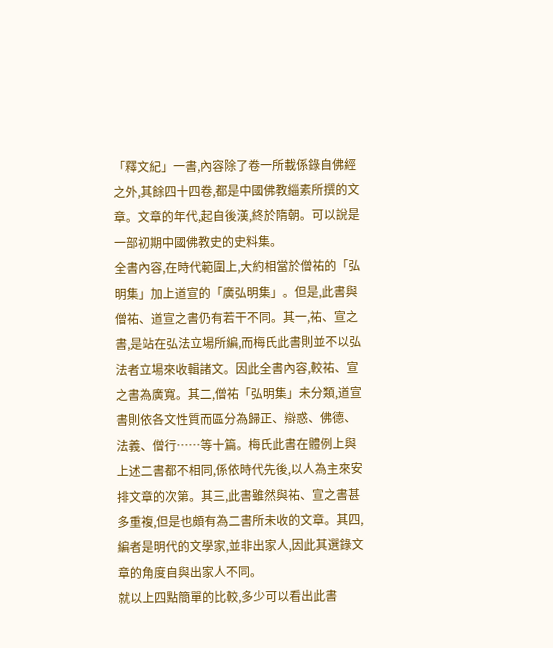「釋文紀」一書,內容除了卷一所載係錄自佛經之外,其餘四十四卷,都是中國佛教緇素所撰的文章。文章的年代,起自後漢,終於隋朝。可以說是一部初期中國佛教史的史料集。
全書內容,在時代範圍上,大約相當於僧祐的「弘明集」加上道宣的「廣弘明集」。但是,此書與僧祐、道宣之書仍有若干不同。其一,祐、宣之書,是站在弘法立場所編,而梅氏此書則並不以弘法者立場來收輯諸文。因此全書內容,較祐、宣之書為廣寬。其二,僧祐「弘明集」未分類,道宣書則依各文性質而區分為歸正、辯惑、佛德、法義、僧行……等十篇。梅氏此書在體例上與上述二書都不相同,係依時代先後,以人為主來安排文章的次第。其三,此書雖然與祐、宣之書甚多重複,但是也頗有為二書所未收的文章。其四,編者是明代的文學家,並非出家人,因此其選錄文章的角度自與出家人不同。
就以上四點簡單的比較,多少可以看出此書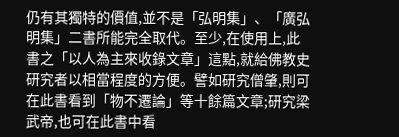仍有其獨特的價值,並不是「弘明集」、「廣弘明集」二書所能完全取代。至少,在使用上,此書之「以人為主來收錄文章」這點,就給佛教史研究者以相當程度的方便。譬如研究僧肇,則可在此書看到「物不遷論」等十餘篇文章;研究梁武帝,也可在此書中看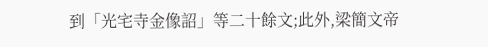到「光宅寺金像詔」等二十餘文;此外,梁簡文帝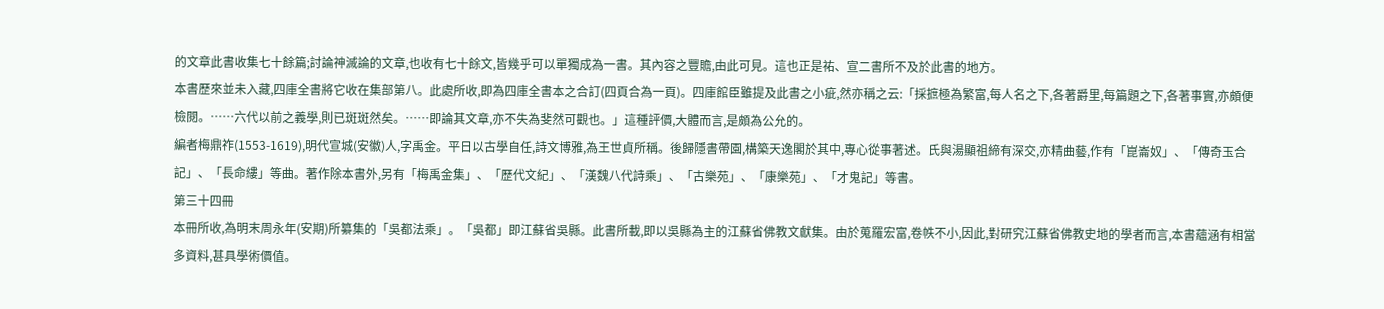的文章此書收集七十餘篇;討論神滅論的文章,也收有七十餘文,皆幾乎可以單獨成為一書。其內容之豐贍,由此可見。這也正是祐、宣二書所不及於此書的地方。
本書歷來並未入藏,四庫全書將它收在集部第八。此處所收,即為四庫全書本之合訂(四頁合為一頁)。四庫館臣雖提及此書之小疵,然亦稱之云:「採摭極為繁富,每人名之下,各著爵里,每篇題之下,各著事實,亦頗便檢閱。……六代以前之義學,則已斑斑然矣。……即論其文章,亦不失為斐然可觀也。」這種評價,大體而言,是頗為公允的。
編者梅鼎祚(1553-1619),明代宣城(安徽)人,字禹金。平日以古學自任,詩文博雅,為王世貞所稱。後歸隱書帶園,構築天逸閣於其中,專心從事著述。氏與湯顯祖締有深交,亦精曲藝,作有「崑崙奴」、「傳奇玉合記」、「長命縷」等曲。著作除本書外,另有「梅禹金集」、「歷代文紀」、「漢魏八代詩乘」、「古樂苑」、「康樂苑」、「才鬼記」等書。
第三十四冊
本冊所收,為明末周永年(安期)所纂集的「吳都法乘」。「吳都」即江蘇省吳縣。此書所載,即以吳縣為主的江蘇省佛教文獻集。由於蒐羅宏富,卷帙不小,因此,對研究江蘇省佛教史地的學者而言,本書蘊涵有相當多資料,甚具學術價值。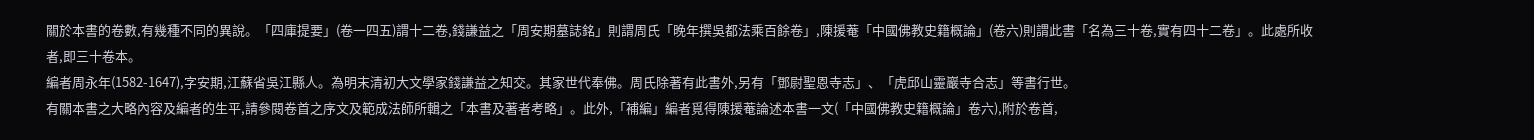關於本書的卷數,有幾種不同的異說。「四庫提要」(卷一四五)謂十二卷,錢謙益之「周安期墓誌銘」則謂周氏「晚年撰吳都法乘百餘卷」,陳援菴「中國佛教史籍概論」(卷六)則謂此書「名為三十卷,實有四十二卷」。此處所收者,即三十卷本。
編者周永年(1582-1647),字安期,江蘇省吳江縣人。為明末清初大文學家錢謙益之知交。其家世代奉佛。周氏除著有此書外,另有「鄧尉聖恩寺志」、「虎邱山靈巖寺合志」等書行世。
有關本書之大略內容及編者的生平,請參閱卷首之序文及範成法師所輯之「本書及著者考略」。此外,「補編」編者覓得陳援菴論述本書一文(「中國佛教史籍概論」卷六),附於卷首,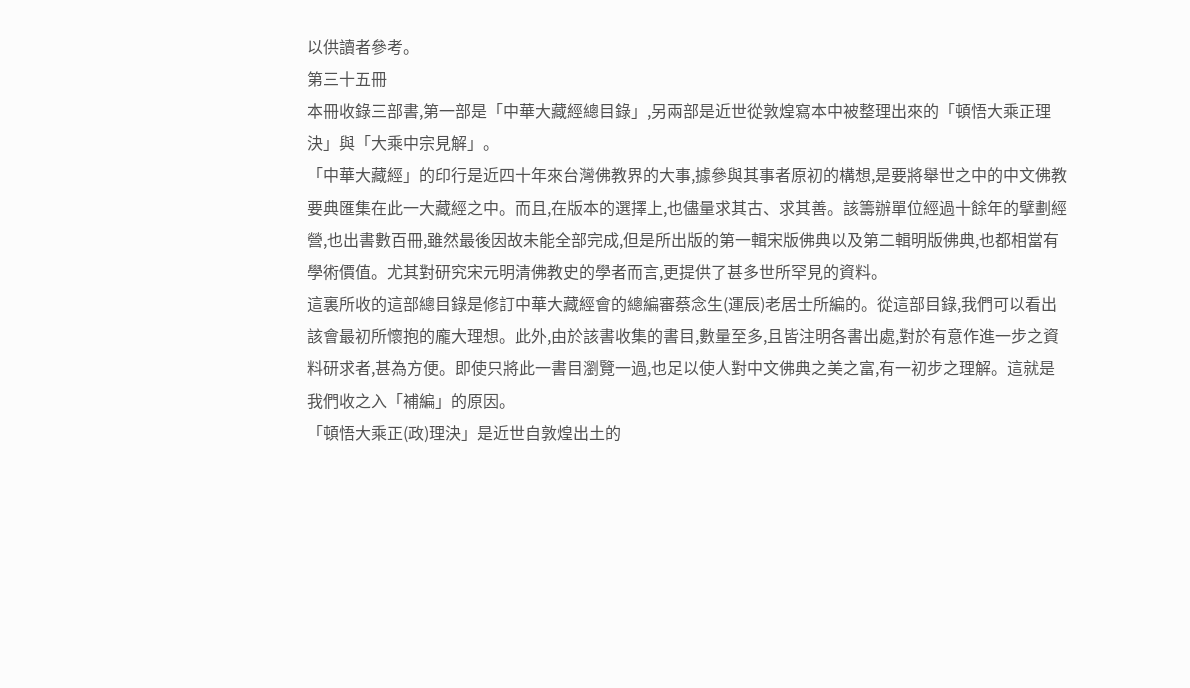以供讀者參考。
第三十五冊
本冊收錄三部書,第一部是「中華大藏經總目錄」,另兩部是近世從敦煌寫本中被整理出來的「頓悟大乘正理決」與「大乘中宗見解」。
「中華大藏經」的印行是近四十年來台灣佛教界的大事,據參與其事者原初的構想,是要將舉世之中的中文佛教要典匯集在此一大藏經之中。而且,在版本的選擇上,也儘量求其古、求其善。該籌辦單位經過十餘年的擘劃經營,也出書數百冊,雖然最後因故未能全部完成,但是所出版的第一輯宋版佛典以及第二輯明版佛典,也都相當有學術價值。尤其對研究宋元明清佛教史的學者而言,更提供了甚多世所罕見的資料。
這裏所收的這部總目錄是修訂中華大藏經會的總編審蔡念生(運辰)老居士所編的。從這部目錄,我們可以看出該會最初所懷抱的龐大理想。此外,由於該書收集的書目,數量至多,且皆注明各書出處,對於有意作進一步之資料研求者,甚為方便。即使只將此一書目瀏覽一過,也足以使人對中文佛典之美之富,有一初步之理解。這就是我們收之入「補編」的原因。
「頓悟大乘正(政)理決」是近世自敦煌出土的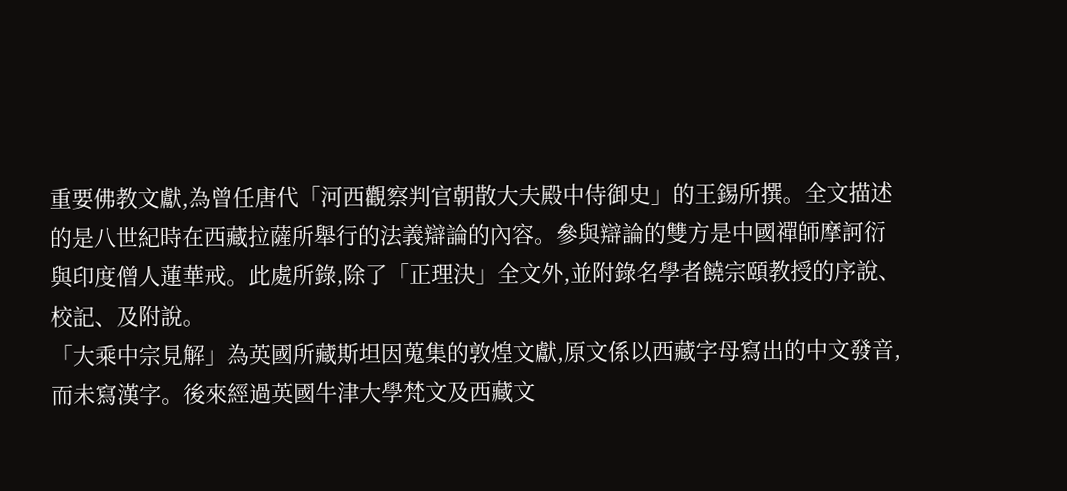重要佛教文獻,為曾任唐代「河西觀察判官朝散大夫殿中侍御史」的王錫所撰。全文描述的是八世紀時在西藏拉薩所舉行的法義辯論的內容。參與辯論的雙方是中國禪師摩訶衍與印度僧人蓮華戒。此處所錄,除了「正理決」全文外,並附錄名學者饒宗頤教授的序說、校記、及附說。
「大乘中宗見解」為英國所藏斯坦因蒐集的敦煌文獻,原文係以西藏字母寫出的中文發音,而未寫漢字。後來經過英國牛津大學梵文及西藏文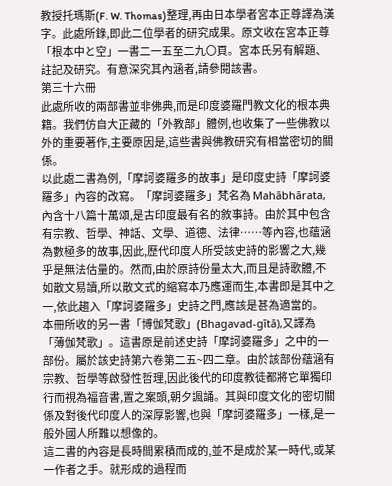教授托瑪斯(F. W. Thomas)整理,再由日本學者宮本正尊譯為漢字。此處所錄,即此二位學者的研究成果。原文收在宮本正尊「根本中と空」一書二一五至二九〇頁。宮本氏另有解題、註記及研究。有意深究其內涵者,請參閱該書。
第三十六冊
此處所收的兩部書並非佛典,而是印度婆羅門教文化的根本典籍。我們仿自大正藏的「外教部」體例,也收集了一些佛教以外的重要著作,主要原因是,這些書與佛教研究有相當密切的關係。
以此處二書為例,「摩訶婆羅多的故事」是印度史詩「摩訶婆羅多」內容的改寫。「摩訶婆羅多」梵名為 Mahābhārata,內含十八篇十萬頌,是古印度最有名的敘事詩。由於其中包含有宗教、哲學、神話、文學、道德、法律……等內容,也蘊涵為數極多的故事,因此,歷代印度人所受該史詩的影響之大,幾乎是無法估量的。然而,由於原詩份量太大,而且是詩歌體,不如散文易讀,所以散文式的縮寫本乃應運而生,本書即是其中之一,依此趨入「摩訶婆羅多」史詩之門,應該是甚為適當的。
本冊所收的另一書「博伽梵歌」(Bhagavad-gītā),又譯為「薄伽梵歌」。這書原是前述史詩「摩訶婆羅多」之中的一部份。屬於該史詩第六卷第二五~四二章。由於該部份蘊涵有宗教、哲學等啟發性哲理,因此後代的印度教徒都將它單獨印行而視為福音書,置之案頭,朝夕諷誦。其與印度文化的密切關係及對後代印度人的深厚影響,也與「摩訶婆羅多」一樣,是一般外國人所難以想像的。
這二書的內容是長時間累積而成的,並不是成於某一時代,或某一作者之手。就形成的過程而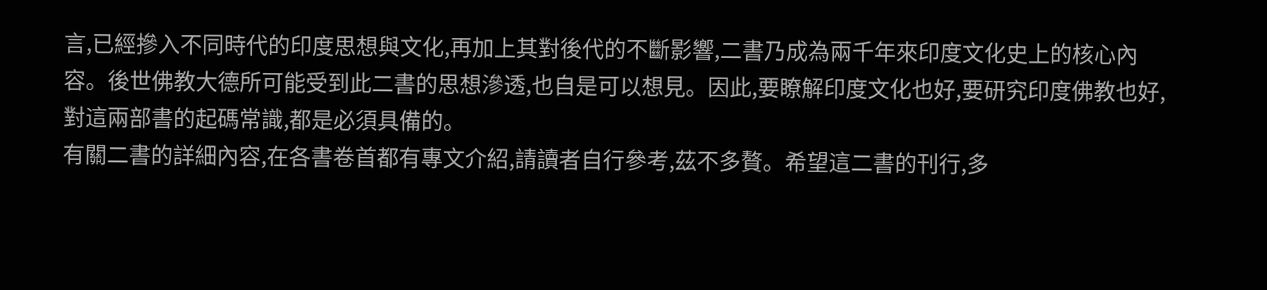言,已經摻入不同時代的印度思想與文化,再加上其對後代的不斷影響,二書乃成為兩千年來印度文化史上的核心內容。後世佛教大德所可能受到此二書的思想滲透,也自是可以想見。因此,要瞭解印度文化也好,要研究印度佛教也好,對這兩部書的起碼常識,都是必須具備的。
有關二書的詳細內容,在各書卷首都有專文介紹,請讀者自行參考,茲不多贅。希望這二書的刊行,多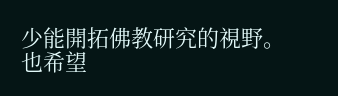少能開拓佛教研究的視野。也希望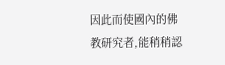因此而使國內的佛教研究者,能稍稍認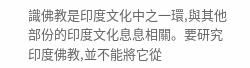識佛教是印度文化中之一環,與其他部份的印度文化息息相關。要研究印度佛教,並不能將它從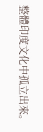整體印度文化中孤立出來。